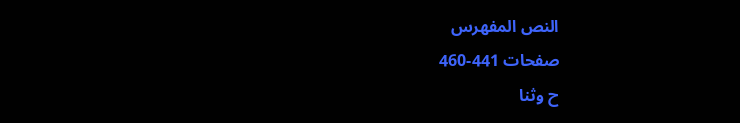النص المفهرس
صفحات 441-460
ح وثنا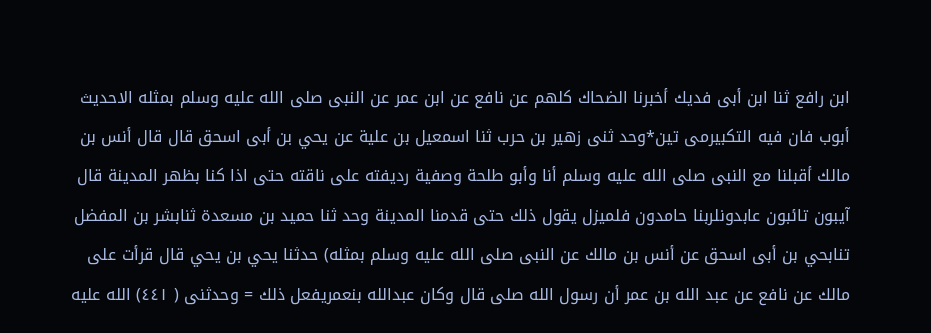ابن رافع ثنا ابن أبى فديك أخبرنا الضحاك كلهم عن نافع عن ابن عمر عن النبى صلى الله عليه وسلم بمثله الاحديث أبوب فان فيه التكبيرمى تين*وحد ثنى زهير بن حرب ثنا اسمعيل بن علية عن يحي بن أبى اسحق قال قال أنس بن مالك أقبلنا مع النبى صلى الله عليه وسلم أنا وأبو طلحة وصفية رديفته على ناقته حتى اذا كنا بظهر المدينة قال آيبون تائبون عابدونلربنا حامدون فلميزل يقول ذلك حتى قدمنا المدينة وحد ثنا حميد بن مسعدة ثنابشر بن المفضل تنابحي بن أبى اسحق عن أنس بن مالك عن النبى صلى الله عليه وسلم بمثله) حدثنا يحي بن يحي قال قرأت على مالك عن نافع عن عبد الله بن عمر أن رسول الله صلى قال وكان عبدالله بنعمريفعل ذلك = وحدثنى ( ٤٤١) الله عليه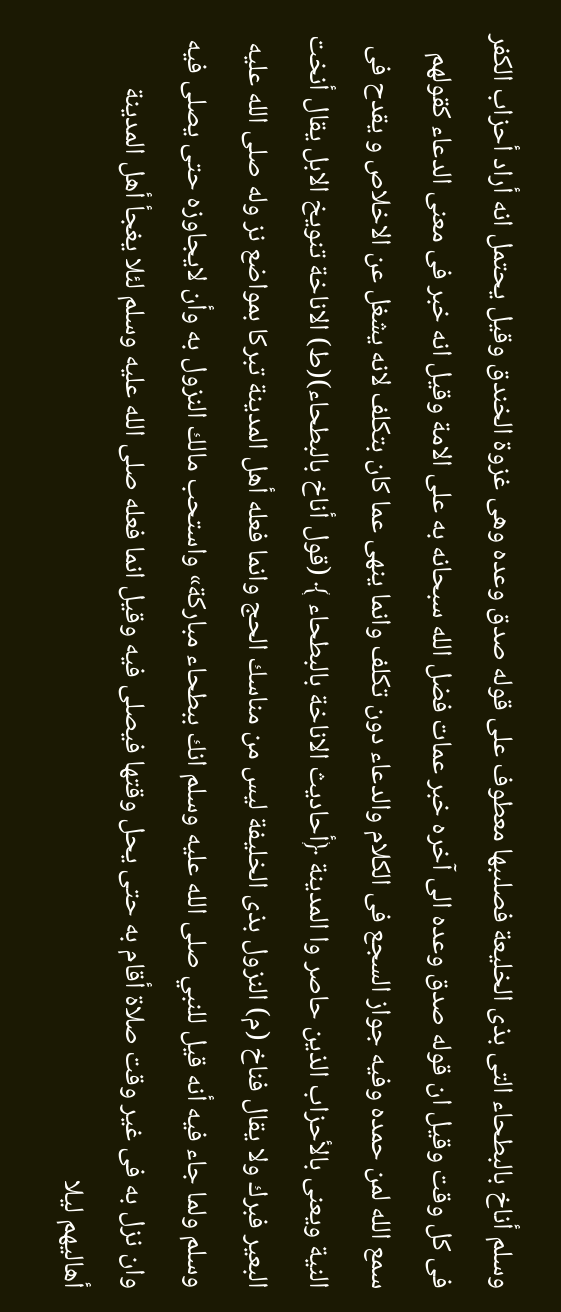وسلم أناخ بالبطحاء التى بذى الخليعة فصلىبها معطوف على قوله صدق وعده وهى غزوة الخندق وقيل يحتمل انه أراد أحزاب الكفر فى كل وقت وقيل ان قوله صدق وعده الى آخره خبر عمات فضل الله سبحانه به على الامة وقيل انه خبر فى معنى الدعاء كقولهم سمع الله لمن حمده وفيه جواز السجع فى الكلام والدعاء دون تكلف وانما ينهى عما كان بتكلف لانه يشغل عن الاخلاص و يقدح فى النية ويعنى بالأحزاب الذين حاصر وا المدينة ﴿أحاديث الاناخة بالبطحاء ﴾ (قول أناخ بالبطحاء)(ط) الاناخة تنويخ الابل يقال أنخت البعير فبرك ولا يقال فناخ (م) النزول بذى الخليفة ليس من مناسك الحج وانما فعله أهل المدينة تبركا بمواضع نز وله صلى الله عليه وسلم ولما جاء فيه أنه قيل للنبي صلى الله عليه وسلم انك ببطحاء مباركة» واستحب مالك النزول به وأن لايجاوزه حتى يصلى فيه وان نزل به فى غير وقت صلاة أقام به حتى يحل وقتها فيصلى فيه وقيل انما فعله صلى الله عليه وسلم لئلا يغجأ أهل المدينة أهاليهم ليلا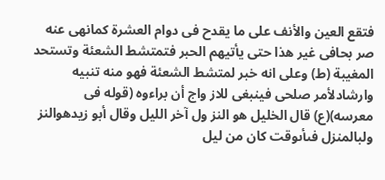فتقع العين والأنف على ما يقدح فى دوام العشرة كمانهى عنه صر بحافى غير هذا حتى يأتيهم الحبر فتمتشط الشعئة وتستحد المغيبة (ط) وعلى انه خبر لمتشط الشعئة فهو منه تنبيه وارشادلأمر صلحى فينبغى للاز واج أن براءوه (قوله فى معرسه)(ع) قال الخليل هو النز ول آخر اللیل وقال أبو زيدهوالنز ولبالمنزل فىأىوقت كان من ليل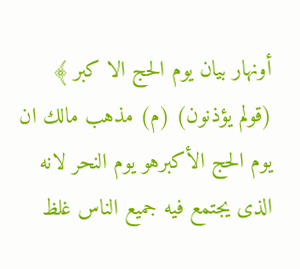أونهار بيان يوم الحج الا كبر ﴾ (قولم يؤذنون) (م) مذهب مالك ان يوم الحج الأكبرهو يوم النحر لانه الذى يجتمع فيه جميع الناس غلظ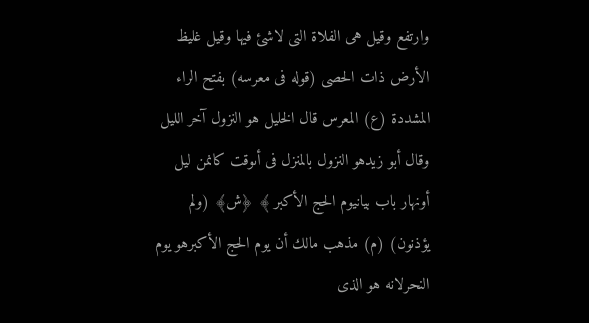وارتفع وقيل هى الفلاة التى لاشئ فيها وقيل غليظ الأرض ذات الحصى (قوله فى معرسه) بفتح الراء المشددة (ع) المعرس قال الخليل هو النزول آخر الليل وقال أبو زيدهو النزول بالمنزل فى أىوقت کانمن ليل أونهار باب بيانيوم الحج الأكبر ﴾ ﴿ش﴾ (ولم يؤذنون) (م) مذهب مالك أن يوم الحج الأكبرهو يوم النحرلانه هو الذى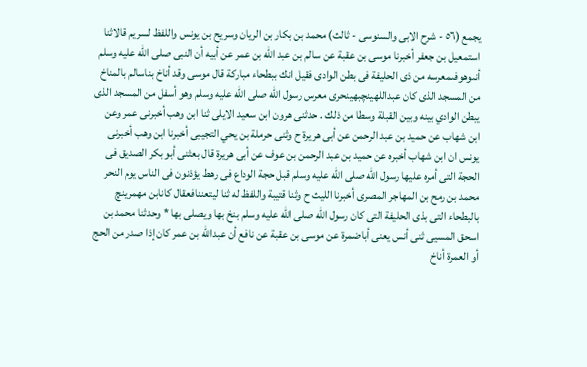يجمع (٥٦ - شرح الابى والسنوسى - ثالث) محمد بن بكار بن الريان وسريح بن يونس واللفظ لسريم قالاثنا استمعيل بن جعفر أخبرنا موسى بن عقبة عن سالم بن عبد الله بن عمر عن أبيه أن النبى صلى الله عليه وسلم أنىوهوفىمعرسه من ذى الحليفة فى بطن الوادى فقيل انك ببطحاء مباركة قال موسى وقد أناخ بناسالم بالمناخ من المسجد الذى كان عبداللهينچبهينحرى معرس رسول الله صلى الله عليه وسلم وهو أسفل من المسجد الذى يبطن الوادي بينه وبين القبلة وسطا من ذلك . حدثنى هرون ابن سعيد الايلى ثنا ابن وهب أخبرنى عمر وعن ابن شهاب عن حميد بن عبد الرحمن عن أبى هريرة ح وثنى حرملة بن يحي التجيبى أخبرنا ابن وهب أخبرنى يونس ان ابن شهاب أخبره عن حميد بن عبد الرحمن بن عوف عن أبى هريرة قال بعثنى أبو بكر الصديق فى الحجة التى أمره عليها رسول الله صلى الله عليه وسلم قبل حجة الوداع فى رهط يؤذنون فى الناس يوم النحر محمد بن رمح بن المهاجر المصرى أخبرنا الليث ح وثنا قتيبة واللفظ له ثنا لیتعننافعقال كانابن مهمرينچ بالبطحاء التى بذى الحليفة التى كان رسول الله صلى الله عليه وسلم بنخ بها ويصلى بها * وحدثنا محمد بن اسحق المسيى ثنى أنس يعنى أباضمرة عن موسى بن عقبة عن نافع أن عبدالله بن عمر كان إذا صدر من الحج أو العمرة أناخ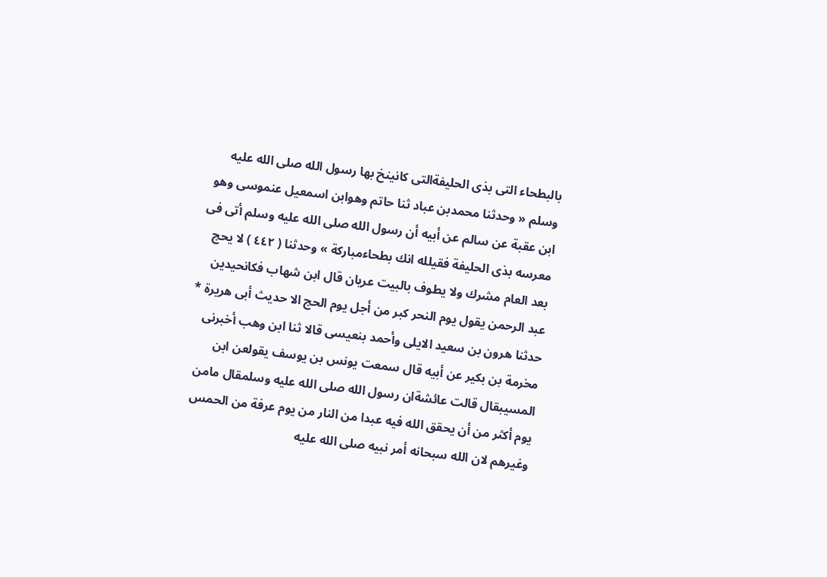بالبطحاء التى بذى الحلیفةالتی کانینخ بها رسول الله صلى الله عليه وسلم « وحدثنا محمدبن عباد ثنا حاتم وهوابن اسمعيل عنموسی وهو ابن عقبة عن سالم عن أبيه أن رسول الله صلى الله عليه وسلم أتى فى معرسه بذى الحليفة فقيلله انك بطحاءمبارکة » وحدثنا ( ٤٤٢ ) لا يحج بعد العام مشرك ولا يطوف بالبيت عريان قال ابن شهاب فكانحیدین عبد الرحمن يقول يوم النحر كبر من أجل يوم الحج الا حديث أبى هريرة * حدثنا هرون بن سعيد الایلی وأحمد بنعيسى قالا ثنا ابن وهب أخبرنى مخرمة بن بكير عن أبيه قال سمعت يونس بن يوسف يقولعن ابن المسيبقال قالت عائشةان رسول الله صلى الله عليه وسلمقال مامن يوم أكثر من أن يحقق الله فيه عبدا من النار من يوم عرفة من الحمس وغيرهم لان الله سبحانه أمر نبيه صلى الله عليه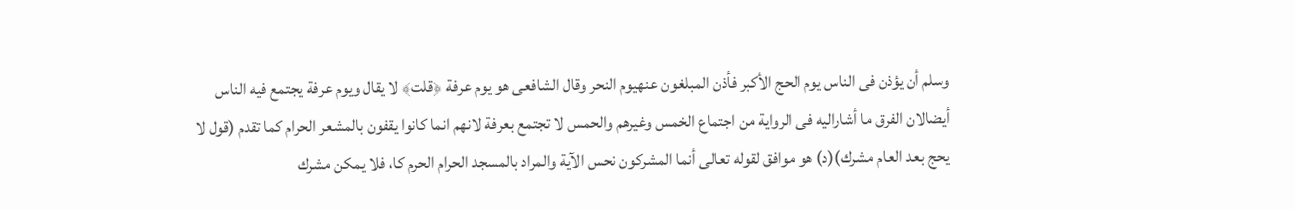وسلم أن يؤذن فى الناس يوم الحج الأكبر فأذن المبلغون عنهيوم النحر وقال الشافعى هو يوم عرفة ﴿قلت﴾ لا يقال ويوم عرفة يجتمع فيه الناس أيضالان الفرق ما أشاراليه فى الرواية من اجتماع الخمس وغيرهم والحمس لا تجتمع بعرفة لانهم انما كانوا يقفون بالمشعر الحرام كما تقدم (قول لا يحج بعد العام مشرك)(د) هو موافق لقوله تعالى أنما المشركون نحس الآية والمراد بالمسجد الحرام الحرم كا، فلا يمكن مشرك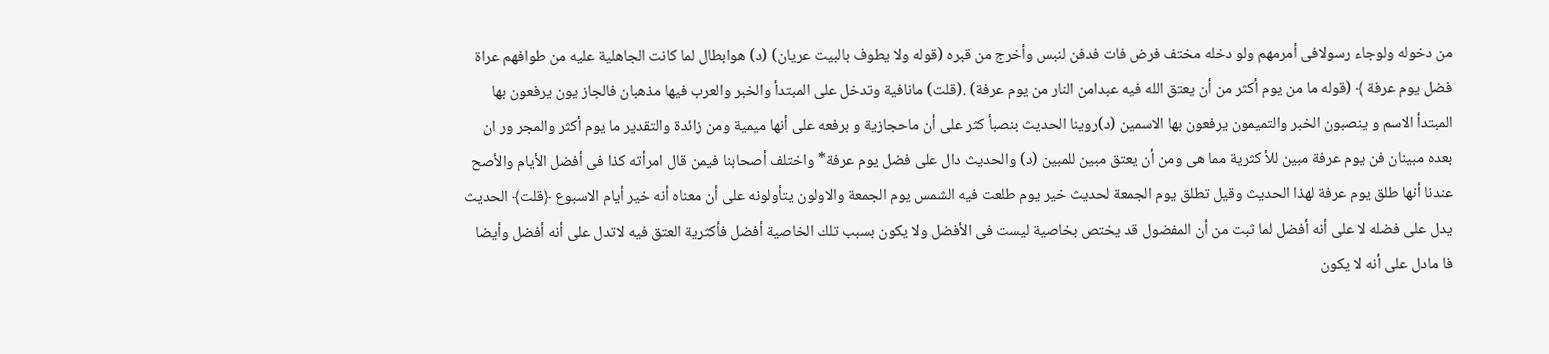من دخوله ولوجاء رسولافى أمرمهم ولو دخله مختف فرض فات فدفن لنبس وأخرج من قبره (قوله ولا يطوف بالبيت عريان) (د) هوابطال لما كانت الجاهلية عليه من طوافهم عراة فضل يوم عرفة ﴾ (قوله ما من يوم أكثر من أن يعتق الله فيه عبدامن النار من يوم عرفة) .(قلت) مانافية وتدخل على المبتدأ والخبر والعرب فيها مذهبان فالجاز يون يرفعون بها المبتدأ الاسم و ينصبون الخبر والتميمون يرفعون بها الاسمين (د)روينا الحديث بنصبأ كثر على أن ماحجازية و برفعه على أنها ميمية ومن زائدة والتقدير ما يوم أكثر والمجر ور ان بعده مبينان فن يوم عرفة مبين للأ كثرية مما هى ومن أن يعتق مبين للمبين (د) والحديث دال على فضل يوم عرفة* واختلف أصحابنا فيمن قال امرأته كذا فى أفضل الأيام والأصح عندنا أنها طلق يوم عرفة لهذا الحديث وقيل تطلق يوم الجمعة لحديث خير يوم طلعت فيه الشمس يوم الجمعة والاولون يتأولونه على أن معناه أنه خير أيام الاسبوع ﴿قلت﴾ الحديث يدل على فضله لا على أنه أفضل لما ثبت من أن المفضول قد يختص بخاصية ليست فى الأفضل ولا يكون بسبب تلك الخاصية أفضل فأكثرية العتق فيه لاتدل على أنه أفضل وأيضا فا مادل على أنه لا يكون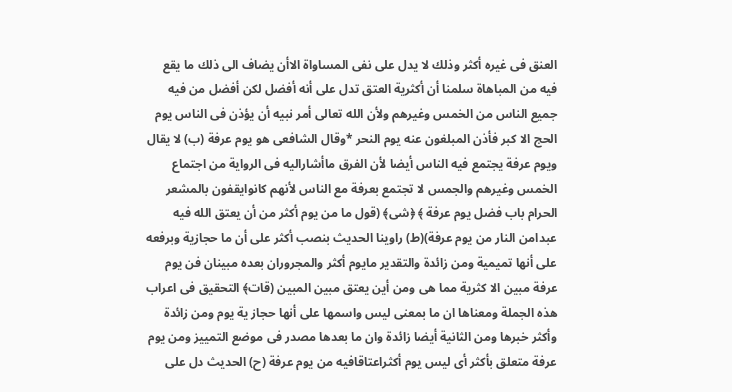العنق فى غيره أكثر وذلك لا يدل على نفى المساواة الاأن يضاف الى ذلك ما يقع فيه من المباهاة سلمنا أن أكثرية العتق تدل على أنه أفضل لكن أفضل من فيه جميع الناس من الخمس وغيرهم ولأن الله تعالى أمر نبيه أن يؤذن فى الناس يوم الحج الا كبر فأذن المبلغون عنه يوم النحر *وقال الشافعى هو يوم عرفة (ب) لا يقال ويوم عرفة يجتمع فيه الناس أيضا لأن الفرق ماأشاراليه فى الرواية من اجتماع الخمس وغيرهم والجمس لا تجتمع بعرفة مع الناس لأنهم كانوايقفون بالمشعر الحرام باب فضل يوم عرفة ﴾ ﴿شى﴾ (قول ما من يوم أكثر من أن يعتق الله فيه عبدامن النار من يوم عرفة)(ط) راوينا الحديث بنصب أكثر على أن ما حجازية وبرفعه على أنها تميمية ومن زائدة والتقدير مايوم أكثر والمجروران بعده مبينان فن يوم عرفة مبين الا كثرية مما هى ومن أين يعتق مبين المبين (قات﴾ التحقيق فى اعراب هذه الجملة ومعناها ان ما بمعنى ليس واسمها على أنها حجاز ية يوم ومن زائدة وأكثر خبرها ومن الثانية أيضا زائدة وان ما بعدها مصدر فى موضع التمييز ومن يوم عرفة متعلق بأكثر أى ليس يوم أكثراعتاقافيه من يوم عرفة (ح) الحديث دل على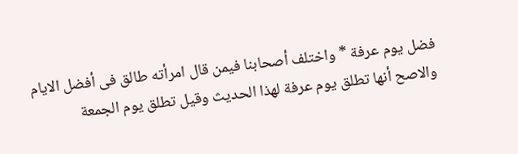فضل يوم عرفة * واختلف أصحابنا فيمن قال امرأته طالق فى أفضل الايام والاصح أنها تطلق يوم عرفة لهذا الحديث وقيل تطلق يوم الجمعة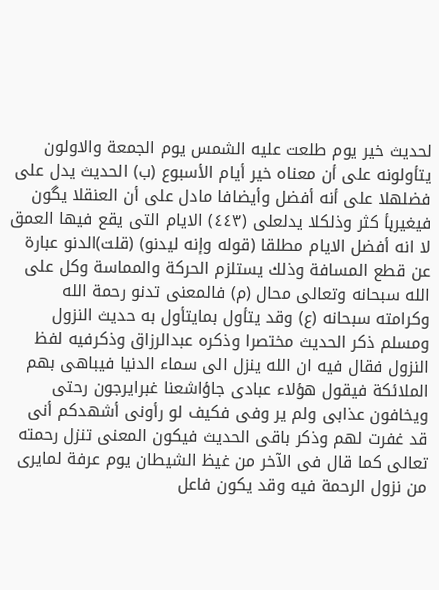لحديث خير يوم طلعت عليه الشمس يوم الجمعة والاولون يتأولونه على أن معناه خير أيام الأسبوع (ب) الحديث يدل على فضلهلا على أنه أفضل وأیضافا مادل على أن العنقلا یگون فیغیرہأ کثر وذلكلا يدلعلى (٤٤٣) الايام التى يقع فيها العمق لا انه أفضل الايام مطلقا (قوله وإنه ليدنو) (قلت)الدنو عبارة عن قطع المسافة وذلك يستلزم الحركة والمماسة وكل على الله سبحانه وتعالى محال (م) فالمعنى تدنو رحمة الله وكرامته سبحانه (ع) وقد يتأول بمايتأول به حديث النزول ومسلم ذكر الحديث مختصرا وذكره عبدالرزاق وذكرفيه لفظ النزول فقال فيه ان الله ينزل الى سماء الدنيا فيباهى بهم الملائكة فيقول هؤلاء عبادى جاؤاشعنا غبرايرجون رحتى ويخافون عذابى ولم ير وفى فكيف لو رأونى أشهدكم أنى قد غفرت لهم وذكر باقى الحديث فيكون المعنى تنزل رحمته تعالى كما قال فى الآخر من غيظ الشيطان يوم عرفة لمايرى من نزول الرحمة فيه وقد يكون فاعل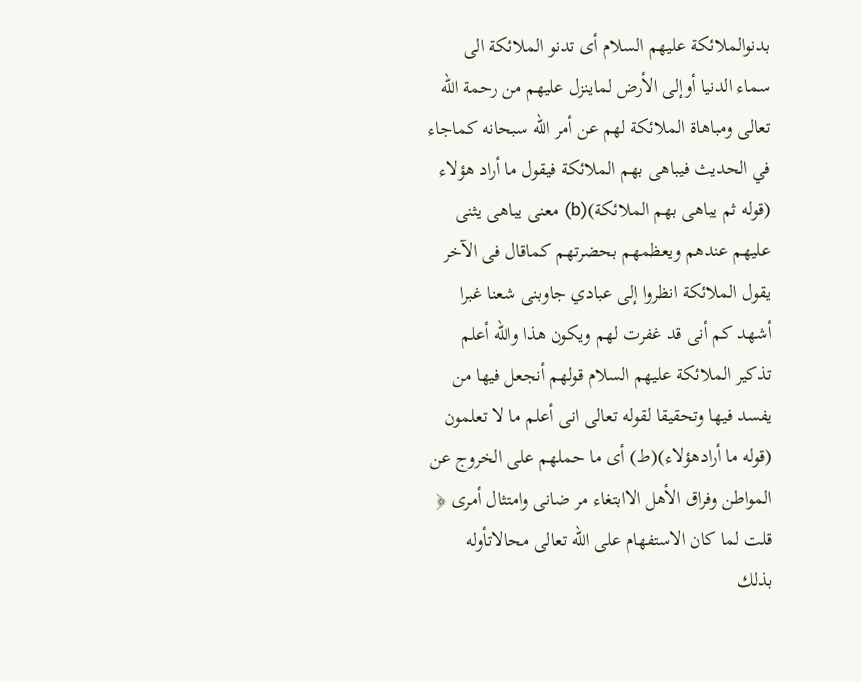بدنوالملائكة عليهم السلام أى تدنو الملائكة الى سماء الدنيا أوإلى الأرض لماينزل عليهم من رحمة الله تعالى ومباهاة الملائكة لهم عن أمر الله سبحانه كماجاء في الحديث فيباهى بهم الملائكة فيقول ما أراد هؤلاء (قوله ثم يباهى بهم الملائكة)(b) معنى يباهى يثنى عليهم عندهم ويعظمهم بحضرتهم كماقال فى الآخر يقول الملائكة انظروا إلى عبادي جاوبنى شعنا غبرا أشهد كم أنى قد غفرت لهم ويكون هذا والله أعلم تذكير الملائكة عليهم السلام قولهم أنجعل فيها من يفسد فيها وتحقيقا لقوله تعالى انى أعلم ما لا تعلمون (قوله ما أرادهؤلاء)(ط) أى ما حملهم على الخروج عن المواطن وفراق الأهل الاابتغاء مر ضانى وامتثال أمرى ﴿ قلت لما كان الاستفهام على الله تعالى محالاتأوله بذلك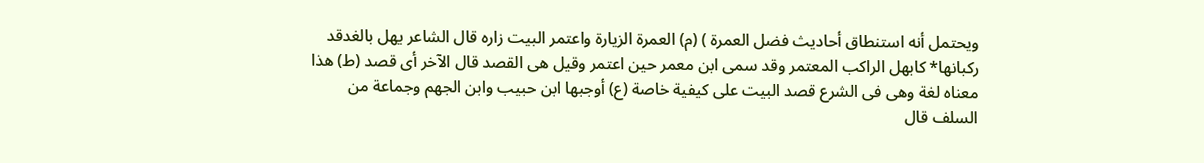ويحتمل أنه استنطاق أحاديث فضل العمرة ) (م) العمرة الزيارة واعتمر البيت زاره قال الشاعر يهل بالغدقد ركبانها* كابهل الراكب المعتمر وقد سمى ابن معمر حين اعتمر وقيل هى القصد قال الآخر أى قصد (ط) هذا معناه لغة وهى فى الشرع قصد البيت على كيفية خاصة (ع) أوجبها ابن حبيب وابن الجهم وجماعة من السلف قال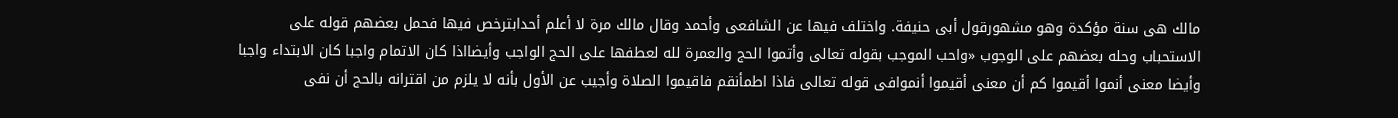مالك هى سنة مؤكدة وهو مشهورقول أبى حنيفة. واختلف فيها عن الشافعى وأحمد وقال مالك مرة لا أعلم أحدابترخص فيها فحمل بعضهم قوله على الاستحباب وحله بعضهم على الوجوب «واحب الموجب بقوله تعالى وأتموا الحج والعمرة لله لعطفها على الحج الواجب وأيضااذا كان الاتمام واجبا كان الابتداء واجبا وأيضا معنى أنموا أقيموا كم أن معنى أقيموا أنموافى قوله تعالى فاذا اطمأنقم فاقيموا الصلاة وأجيب عن الأول بأنه لا يلزم من اقترانه بالحج أن نفى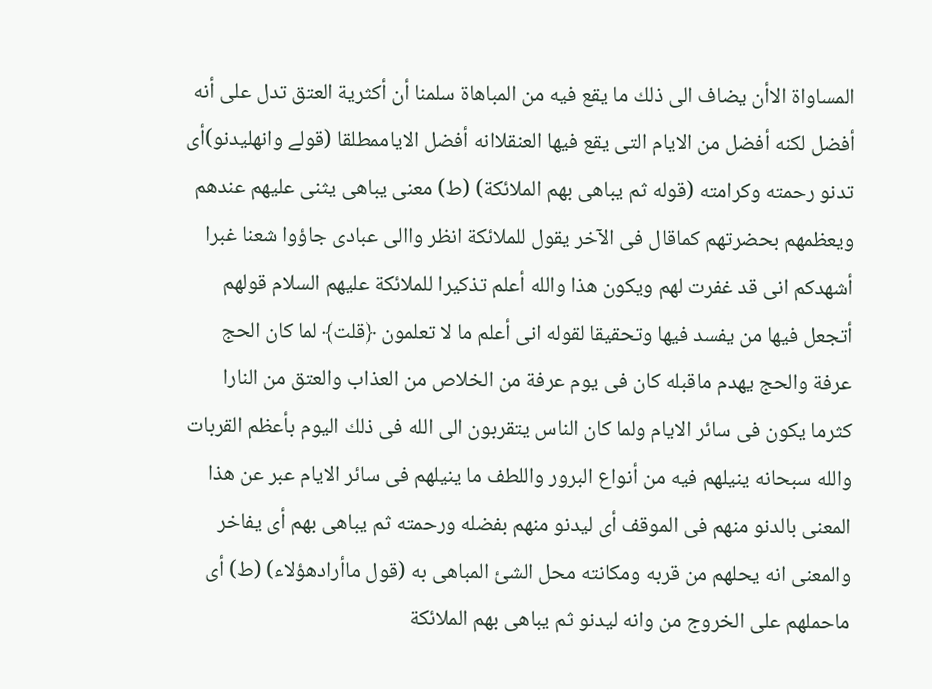المساواة الاأن يضاف الى ذلك ما يقع فيه من المباهاة سلمنا أن أكثرية العتق تدل على أنه أفضل لكنه أفضل من الايام التى يقع فيها العنقلاانه أفضل الاياممطلقا (قولے وانهليدنو)أى تدنو رحمته وكرامته (قوله ثم يباهى بهم الملائكة) (ط) معنى يباهى يثنى عليهم عندهم ويعظمهم بحضرتهم كماقال فى الآخر يقول للملائكة انظر واالى عبادى جاؤوا شعنا غبرا أشهدكم انى قد غفرت لهم ويكون هذا والله أعلم تذكيرا للملائكة عليهم السلام قولهم أتجعل فيها من يفسد فيها وتحقيقا لقوله انى أعلم ما لا تعلمون ﴿قلت﴾ لما كان الحج عرفة والحج يهدم ماقبله كان فى يوم عرفة من الخلاص من العذاب والعتق من النارا كثرما يكون فى سائر الايام ولما كان الناس يتقربون الى الله فى ذلك اليوم بأعظم القربات والله سبحانه ينيلهم فيه من أنواع البرور واللطف ما ينيلهم فى سائر الايام عبر عن هذا المعنى بالدنو منهم فى الموقف أى ليدنو منهم بفضله ورحمته ثم يباهى بهم أى يفاخر والمعنى انه يحلهم من قربه ومكانته محل الشئ المباهى به (قول ماأرادهؤلاء) (ط) أى ماحملهم على الخروج من وانه ليدنو ثم يباهى بهم الملائكة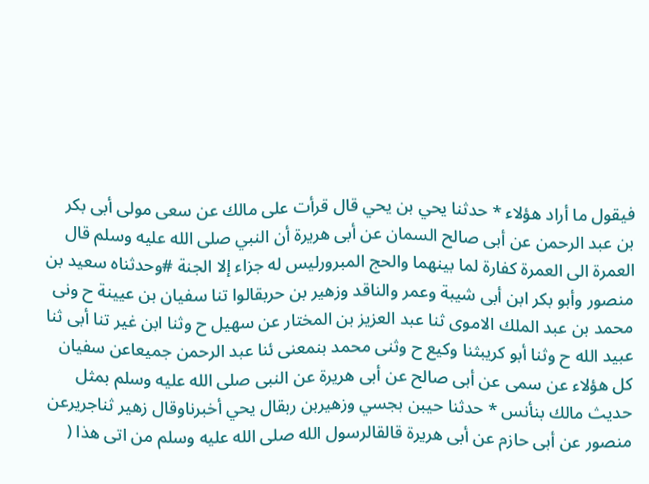فيقول ما أراد هؤلاء * حدثنا يحي بن يحي قال قرأت على مالك عن سعى مولى أبى بكر بن عبد الرحمن عن أبى صالح السمان عن أبى هريرة أن النبي صلى الله عليه وسلم قال العمرة الى العمرة كفارة لما بينهما والحج المبرورليس له جزاء إلا الجنة #وحدثناه سعيد بن منصور وأبو بكر ابن أبى شيبة وعمر والناقد وزهير بن حربقالوا تنا سفيان بن عيينة ح ونى محمد بن عبد الملك الاموى ثنا عبد العزيز بن المختار عن سهيل ح وثنا ابن غير تنا أبى ثنا عبيد الله ح وثنا أبو كريبثنا وكيع ح وثنی محمد بنمعنی ئنا عبد الرحمن جميعاعن سفيان كل هؤلاء عن سمى عن أبى صالح عن أبى هريرة عن النبى صلى الله عليه وسلم بمثل حديث مالك بنأنس * حدثنا حيبن بجسي وزهيربن ربقال يحي أخبرناوقال زهير ثناجريرعن منصور عن أبى حازم عن أبى هريرة قالقالرسول الله صلى الله عليه وسلم من اتى هذا (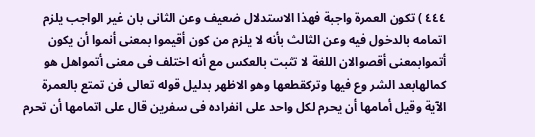٤٤٤ ) تكون العمرة واجبة فهذا الاستدلال ضعيف وعن الثانى بان غير الواجب يلزم اتمامه بالدخول فيه وعن الثالث بأنه لا يلزم من كون أقيموا بمعنى أنموا أن يكون أتموابمعنى أقصوالان اللغة لا تثبت بالعكس مع أنه اختلف فى معنى أتمواهل هو كمالهابعد الشر وع فيها وتركقطعها وهو الاظهر بدليل قوله تعالى فن تمتع بالعمرة الآية وقيل أمامها أن يحرم لكل واحد على انفراده فى سفرين قال على اتمامها أن تحرم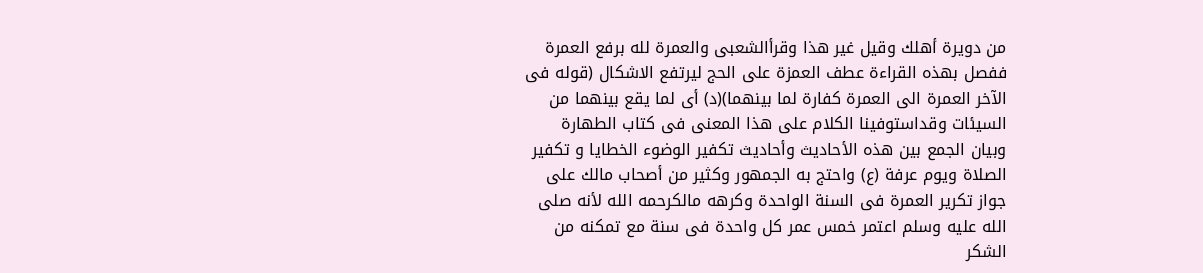من دويرة أهلك وقيل غير هذا وقرأالشعبى والعمرة لله برفع العمرة ففصل بهذه القراءة عطف العمزة على الحج ليرتفع الاشكال (قوله فى الآخر العمرة الى العمرة كفارة لما بينهما)(د) أى لما يقع بينهما من السيئات وقداستوفينا الكلام على هذا المعنى فى كتاب الطهارة وبيان الجمع بين هذه الأحاديث وأحاديث تكفير الوضوء الخطايا و تكفير الصلاة ويوم عرفة (ع) واحتج به الجمهور وكثير من أصحاب مالك على جواز تكرير العمرة فى السنة الواحدة وكرهه مالكرحمه الله لأنه صلى الله عليه وسلم اعتمر خمس عمر كل واحدة فى سنة مع تمكنه من الشكر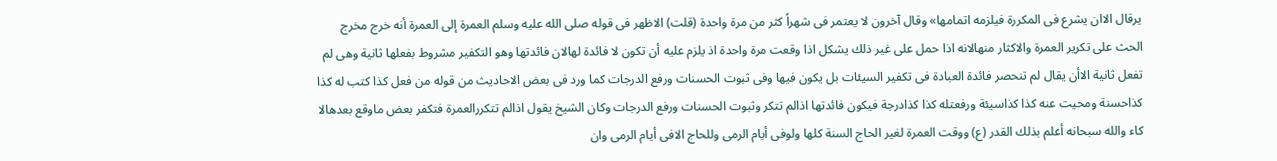يرقال الاان يشرع فى المكررة فيلزمه اتمامها» وقال آخرون لا يعتمر فى شهراً كثر من مرة واحدة (قلت) الاظهر فى قوله صلى الله عليه وسلم العمرة إلى العمرة أنه خرج مخرج الحث على تكرير العمرة والاكثار منهالانه اذا حمل على غير ذلك يشكل اذا وقعت مرة واحدة اذ يلزم عليه أن تكون لا فائدة لهالان فائدتها وهو التكفير مشروط بفعلها ثانية وهى لم تفعل ثانية الاأن يقال لم تنحصر فائدة العبادة فى تكفير السيئات بل يكون فيها وفى ثبوت الحسنات ورفع الدرجات كما ورد فى بعض الاحاديث من قوله من فعل كذا كتب له كذا كذاحسنة ومحيت عنه كذا كذاسيئة ورفعتله كذا كذادرجة فيكون فائدتها اذالم تتكر وثبوت الحسنات ورفع الدرجات وكان الشيخ يقول اذالم تتكررالعمرة فتكفر بعض ماوقع بعدهالا كاء والله سبحانه أعلم بذلك القدر (ع) ووقت العمرة لغير الحاج السنة كلها ولوفى أيام الرمى وللحاج الافى أيام الرمى وان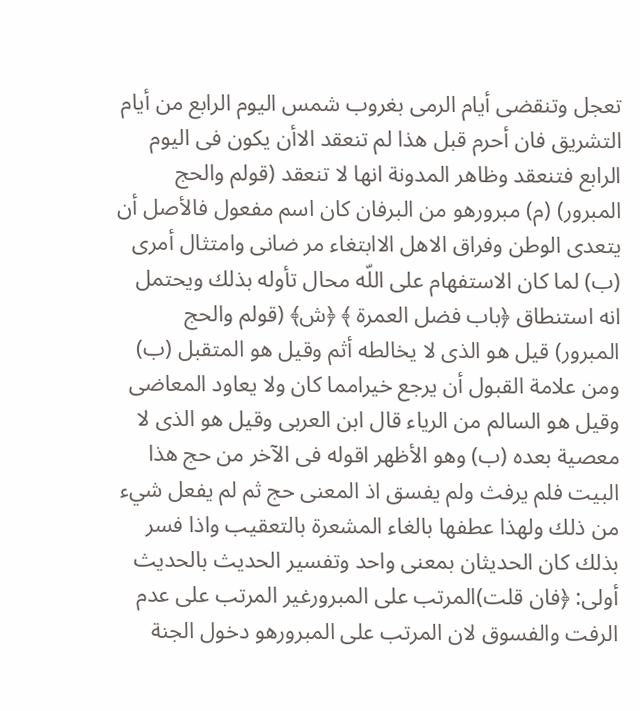تعجل وتنقضى أيام الرمى بغروب شمس اليوم الرابع من أيام التشريق فان أحرم قبل هذا لم تنعقد الاأن يكون فى اليوم الرابع فتنعقد وظاهر المدونة انها لا تنعقد (قولم والحج المبرور) (م) مبرورهو من البرفان كان اسم مفعول فالأصل أن يتعدى الوطن وفراق الاهل الاابتغاء مر ضانى وامتثال أمرى (ب) لما كان الاستفهام على اللّه محال تأوله بذلك ويحتمل انه استنطاق ﴿باب فضل العمرة ﴾ ﴿ش﴾ (قولم والحج المبرور) قيل هو الذى لا يخالطه أثم وقيل هو المتقبل (ب) ومن علامة القبول أن يرجع خيرامما كان ولا يعاود المعاضى وقيل هو السالم من الرياء قال ابن العربى وقيل هو الذى لا معصية بعده (ب) وهو الأظهر اقوله فى الآخر من حج هذا البيت فلم يرفث ولم يفسق اذ المعنى حج ثم لم يفعل شيء من ذلك ولهذا عطفها بالغاء المشعرة بالتعقيب واذا فسر بذلك كان الحديثان بمعنى واحد وتفسير الحديث بالحديث أولى: ﴿فان قلت)المرتب على المبرورغير المرتب على عدم الرفت والفسوق لان المرتب على المبرورهو دخول الجنة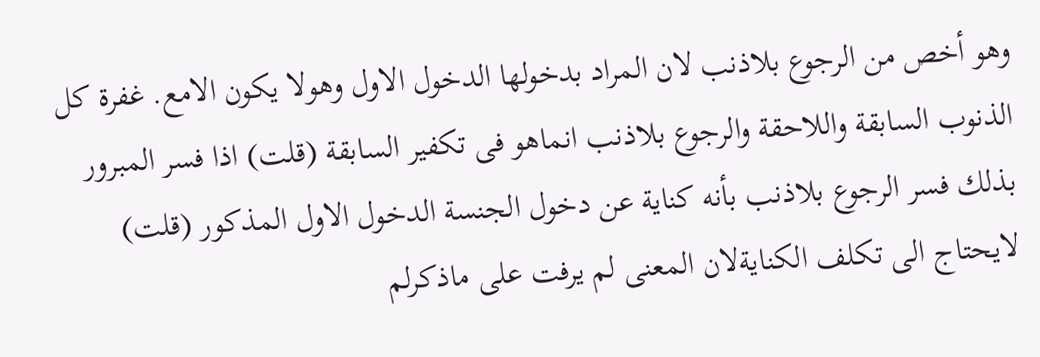وهو أخص من الرجوع بلاذنب لان المراد بدخولها الدخول الاول وهولا يكون الامع. غفرة كل الذنوب السابقة واللاحقة والرجوع بلاذنب انماهو فى تكفير السابقة (قلت) اذا فسر المبرور بذلك فسر الرجوع بلاذنب بأنه كناية عن دخول الجنسة الدخول الاول المذكور (قلت) لايحتاج الى تكلف الكنايةلان المعنى لم يرفت على ماذكرلم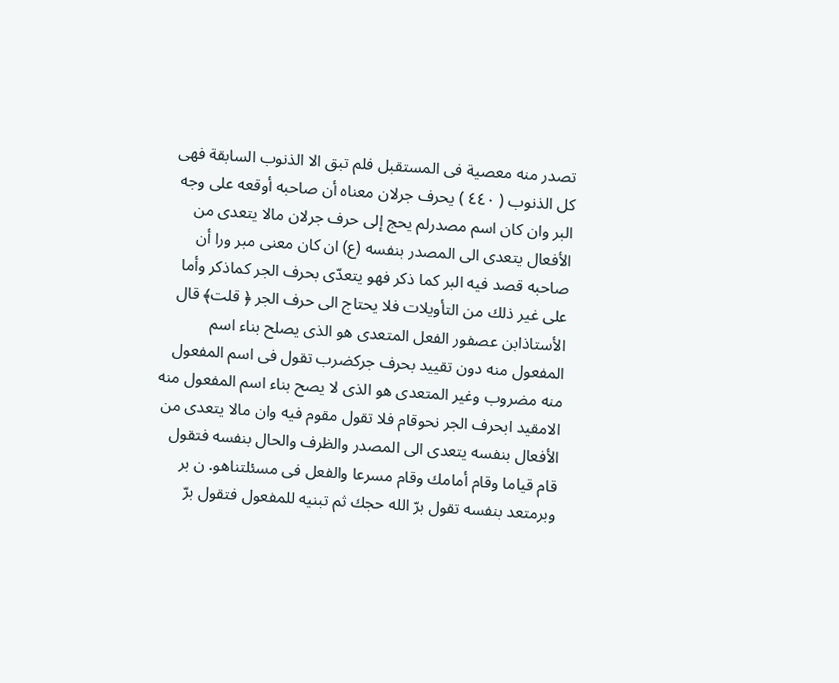تصدر منه معصية فى المستقبل فلم تبق الا الذنوب السابقة فهى كل الذنوب ( ٤٤٠ ) يحرف جرلان معناه أن صاحبه أوقعه على وجه البر وان كان اسم مصدرلم يحج إلى حرف جرلان مالا يتعدى من الأفعال يتعدى الى المصدر بنفسه (ع) ان كان معنى مبر ورا أن صاحبه قصد فيه البر كما ذكر فهو يتعدّى بحرف الجر كماذكر وأما على غير ذلك من التأويلات فلا يحتاج الى حرف الجر ﴿ قلت﴾ قال الأستاذابن عصفور الفعل المتعدى هو الذى يصلح بناء اسم المفعول منه دون تقييد بحرف جركضرب تقول فى اسم المفعول منه مضروب وغير المتعدى هو الذى لا يصح بناء اسم المفعول منه الامقيد ابحرف الجر نحوقام فلا تقول مقوم فيه وان مالا يتعدى من الأفعال بنفسه يتعدى الى المصدر والظرف والحال بنفسه فتقول قام قياما وقام أمامك وقام مسرعا والفعل فى مسئلتناهو. ن بر وبرمتعد بنفسه تقول برّ الله حجك ثم تبنيه للمفعول فتقول برّ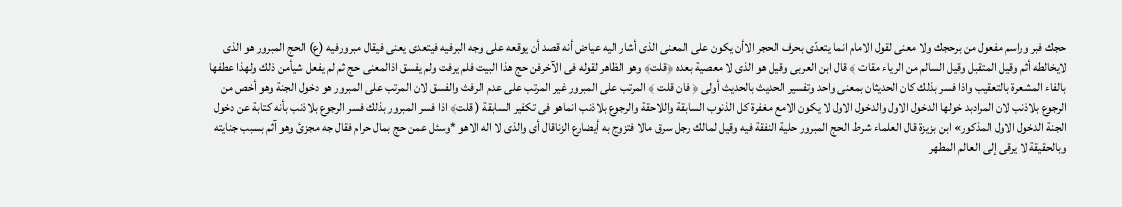حجك فبر وراسم مفعول من برحجك ولا معنى لقول الامام انما يتعدّى بحرف الحجر الاأن يكون على المعنى الذى أشار اليه عياض أنه قصد أن يوقعه على وجه البرفيه فيتعدى يعنى فيقال مبرورفيه (ع) الحج المبرور هو الذى لايخالطه أثم وقيل المتقبل وقيل السالم من الرياء مقات ﴾ قال ابن العربى وقيل هو الذى لا معصية بعده ﴿قلت﴾ وهو الظاهر لقوله فى الآخرفن حج هذا البيت فلم يرفت ولم يفسق اذالمعنى حج ثم لم يفعل شيأمن ذلك ولهذا عطفها بالفاء المشعرة بالتعقيب واذا فسر بذلك كان الحديثان بمعنى واحد وتفسير الحديث بالحديث أولى ﴿ فان قلت ﴾ المرتب على المبرور غير المرتب على عدم الرفث والفسق لان المرتب على المبرور هو دخول الجنة وهو أخص من الرجوع بلاذنب لان المرادبد خولها الدخول الاول والدخول الاول لا يكون الامع مغفرة كل الذنوب السابقة واللاحقة والرجوع بلاذنب انماهو فى تكفير السابقة ( قلت﴾ اذا فسر المبرور بذلك فسر الرجوع بلاذنب بأنه كتابة عن دخول الجنة الدخول الاول المذكور» ابن بزيزة قال العلماء شرط الحج المبرور حلية النفقة فيه وقيل لمالك رجل سرق مالا فتزوج به أيضارع الزناقال أى والذى لا اله الاهو *وسئل عمن حج بمال حرام فقال جه مجزئ وهو آثم بسبب جنايته وبالحقيقة لا يرقى إلى العالم المطهر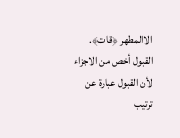الاالمطهر ﴿قات﴾. القبول أخص من الاجزاء لأن القبول عبارة عن ترتيب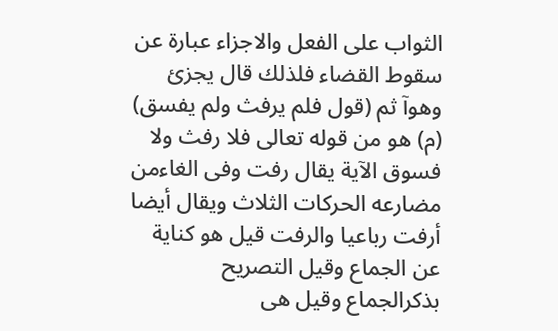الثواب على الفعل والاجزاء عبارة عن سقوط القضاء فلذلك قال يجزئ وهوآ ثم (قول فلم يرفث ولم يفسق) (م) هو من قوله تعالى فلا رفث ولا فسوق الآية يقال رفت وفى الغاءمن مضارعه الحركات الثلاث ويقال أيضا أرفت رباعيا والرفت قيل هو كناية عن الجماع وقيل التصريح بذكرالجماع وقيل هى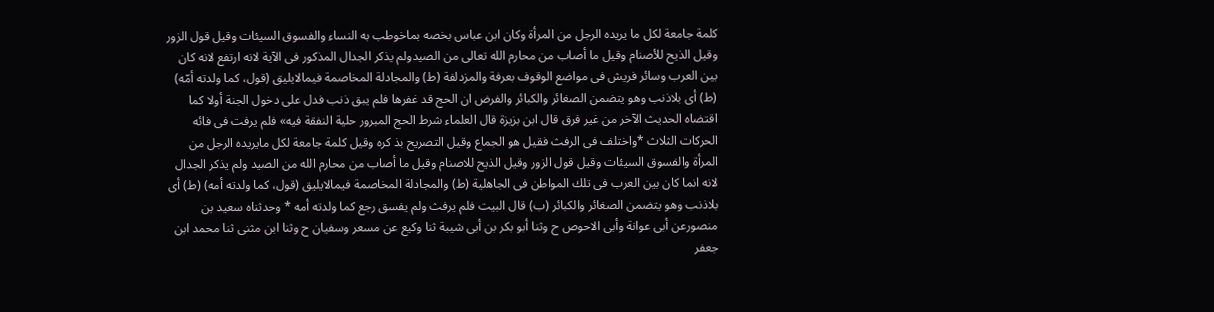كلمة جامعة لكل ما يريده الرجل من المرأة وكان ابن عباس بخصه بماخوطب به النساء والفسوق السيئات وقيل قول الزور وقيل الذيح للأصنام وقيل ما أصاب من محارم الله تعالى من الصيدولم يذكر الجدال المذكور فى الآية لانه ارتفع لانه كان بين العرب وسائر فريش فى مواضع الوقوف بعرفة والمزدلفة (ط) والمجادلة المخاصمة فيمالايليق (قول، كما ولدته أمّه) (ط) أى بلاذنب وهو يتضمن الصغائر والكبائر والفرض ان الحج قد غفرها فلم يبق ذنب فدل على دخول الجنة أولا كما اقتضاه الحديث الآخر من غير فرق قال ابن بزيزة قال العلماء شرط الحج المبرور حلية النفقة فيه» فلم يرفت فى فائه الحركات الثلاث *واختلف فى الرفث فقيل هو الجماع وقيل التصريح بذ كره وقيل كلمة جامعة لكل مايريده الرجل من المرأة والفسوق السيئات وقيل قول الزور وقيل الذيح للاصنام وقيل ما أصاب من محارم الله من الصيد ولم يذكر الجدال لانه انما كان بين العرب فى تلك المواطن فى الجاهلية (ط) والمجادلة المخاصمة فيمالايليق (قول، كما ولدته أمه) (ط) أى بلاذنب وهو يتضمن الصغائر والكبائر (ب) قال البيت فلم يرفث ولم يفسق رجع كما ولدته أمه * وحدثناه سعيد بن منصورعن أبى عوانة وأبى الاحوص ح وثنا أبو بكر بن أبى شيبة ثنا وكيع عن مسعر وسفيان ح وثنا ابن مثنى ثنا محمد ابن جعفر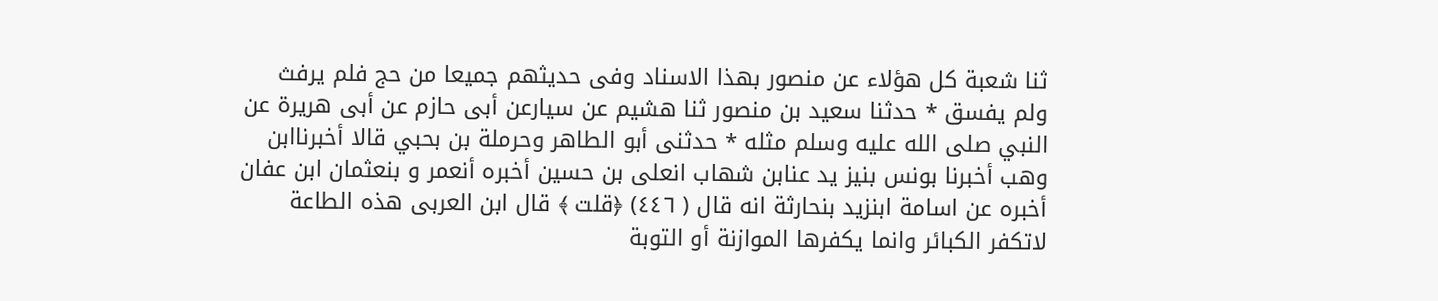ثنا شعبة كل هؤلاء عن منصور بهذا الاسناد وفى حديثهم جميعا من حج فلم يرفث ولم يفسق * حدثنا سعيد بن منصور ثنا هشيم عن سيارعن أبى حازم عن أبى هريرة عن النبي صلى الله عليه وسلم مثله * حدثنى أبو الطاهر وحرملة بن بحبي قالا أخبرناابن وهب أخبرنا بونس بنیز ید عنابن شهاب انعلى بن حسين أخبره أنعمر و بنعثمان ابن عفان أخبره عن اسامة ابنزيد بنحارثة انه قال ( ٤٤٦) ﴿قلت ﴾ قال ابن العربى هذه الطاعة لاتكفر الكبائر وانما يكفرها الموازنة أو التوبة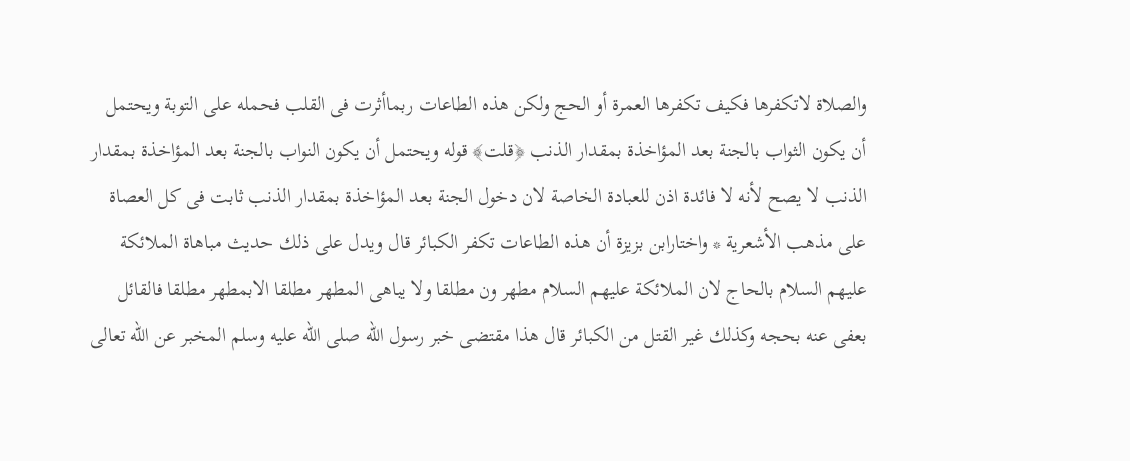والصلاة لاتكفرها فكيف تكفرها العمرة أو الحج ولكن هذه الطاعات ربماأثرت فى القلب فحمله على التوبة ويحتمل أن يكون الثواب بالجنة بعد المؤاخذة بمقدار الذنب ﴿قلت﴾ قوله ويحتمل أن يكون النواب بالجنة بعد المؤاخذة بمقدار الذنب لا يصح لأنه لا فائدة اذن للعبادة الخاصة لان دخول الجنة بعد المؤاخذة بمقدار الذنب ثابت فى كل العصاة على مذهب الأشعرية * واختارابن بزيزة أن هذه الطاعات تكفر الكبائر قال ويدل على ذلك حديث مباهاة الملائكة عليهم السلام بالحاج لان الملائكة عليهم السلام مطهر ون مطلقا ولا يباهى المطهر مطلقا الابمطهر مطلقا فالقائل بعفى عنه بحجه وكذلك غير القتل من الكبائر قال هذا مقتضى خبر رسول الله صلى الله عليه وسلم المخبر عن الله تعالى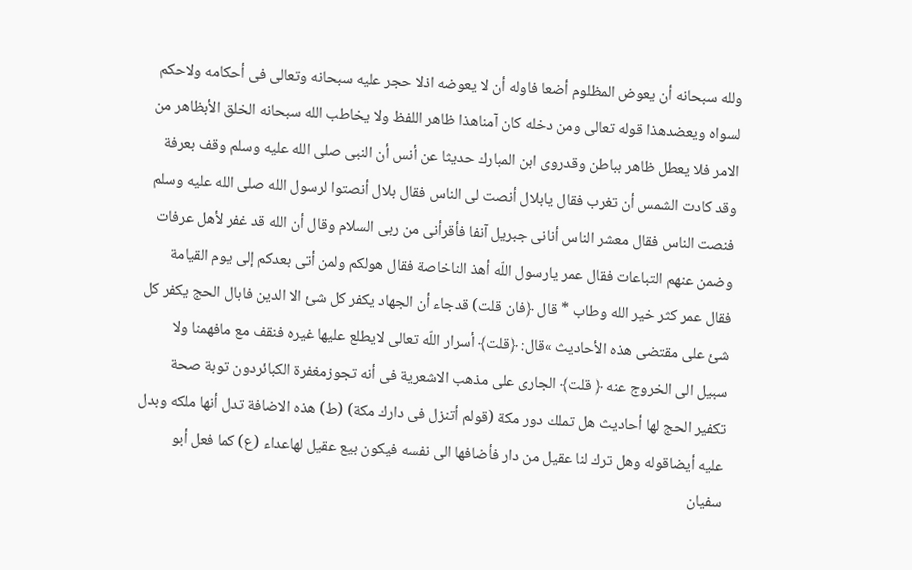ولله سبحانه أن يعوض المظلوم أضعا فاوله أن لا يعوضه اذلا حجر عليه سبحانه وتعالى فى أحكامه ولاحكم لسواه ويعضدهذا قوله تعالى ومن دخله كان آمناهذا ظاهر اللفظ ولا يخاطب الله سبحانه الخلق الأبظاهر من الامر فلا يعطل ظاهر بباطن وقدروى ابن المبارك حديثا عن أنس أن النبى صلى الله عليه وسلم وقف بعرفة وقد كادت الشمس أن تغرب فقال يابلال أنصت لى الناس فقال بلال أنصتوا لرسول الله صلى الله عليه وسلم فنصت الناس فقال معشر الناس أنانى جبريل آنفا فأقرأنى من ربى السلام وقال أن الله قد غفر لأهل عرفات وضمن عنهم التباعات فقال عمر يارسول اللّه أهذ الناخاصة فقال هولكم ولمن أتى بعدكم إلى يوم القيامة فقال عمر كثر خير الله وطاب * قال ﴿فان قلت) قدجاء أن الجهاد يكفر كل شئ الا الدين فابال الحج يكفر كل شئ على مقتضى هذه الأحاديث »قال: ﴿قلت﴾ أسرار اللّه تعالى لايطلع عليها غيره فنقف مع مافهمنا ولا سبيل الى الخروج عنه ﴿ قلت﴾ الجارى على مذهب الاشعرية فى أنه تجوزمغفرة الكبائردون توبة صحة تكفير الحج لها أحاديث هل تملك دور مكة (قولم أتنزل فى دارك مكة) (ط) هذه الاضافة تدل أنها ملكه وبدل عليه أيضاقوله وهل ترك لنا عقيل من دار فأضافها الى نفسه فيكون بيع عقيل لهاعداء (ع) كما فعل أبو سفيان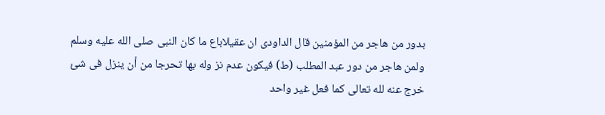بدور من هاجر من المؤمنين قال الداودى ان عقيلاباع ما كان النبى صلى الله عليه وسلم ولمن هاجر من دور عبد المطلب (ط) فيكون عدم نز وله بها تحرجا من أن ينزل فى شئ خرج عنه لله تعالى كما فعل غير واحد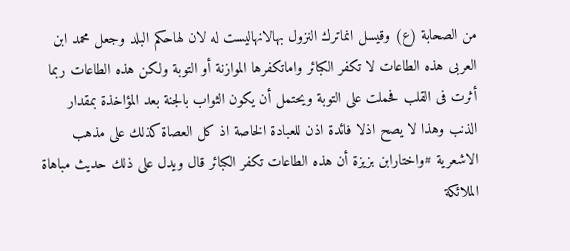من الصحابة (ع) وقيسل انماترك النزول بهالانهاليست له لان لهاحكم البلد وجعل محمد ابن العربى هذه الطاعات لا تكفر الكبائر واماتكفرها الموازنة أو التوبة ولكن هذه الطاعات ربما أثرت فى القلب فحملت على التوبة ويحتمل أن يكون الثواب بالجنة بعد المؤاخذة بمقدار الذنب وهذا لا يصح اذلا فائدة اذن للعبادة الخاصة اذ كل العصاة كذلك على مذهب الاشعرية #واختارابن بزيزة أن هذه الطاعات تكفر الكبائر قال ويدل على ذلك حديث مباهاة الملائكة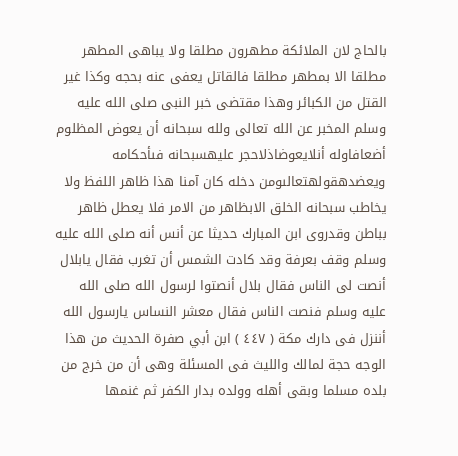بالحاج لان الملائكة مطهرون مطلقا ولا يباهى المطهر مطلقا الا بمطهر مطلقا فالقاتل يعفى عنه بحجه وكذا غير القتل من الكبائر وهذا مقتضى خبر النبى صلى الله عليه وسلم المخبر عن الله تعالى ولله سبحانه أن يعوض المظلوم أضعافاوله أنلایعوضاذلاحجر علیهسبحانه فىأحكامه ويعضدهقولهتعالىومن دخله كان آمنا هذا ظاهر اللفظ ولا يخاطب سبحانه الخلق الابظاهر من الامر فلا يعطل ظاهر بباطن وقدروى ابن المبارك حديثا عن أنس أنه صلى الله عليه وسلم وقف بعرفة وقد كادت الشمس أن تغرب فقال يابلال أنصت لى الناس فقال بلال أنصتوا لرسول الله صلى الله عليه وسلم فنصت الناس فقال معشر النساس يارسول الله أننزل فى دارك مكة ( ٤٤٧ ) ابن أبي صفرة الحديث من هذا الوجه حجة لمالك والليث فى المسئلة وهى أن من خرج من بلده مسلما وبقى أهله وولده بدار الكفر ثم غنمها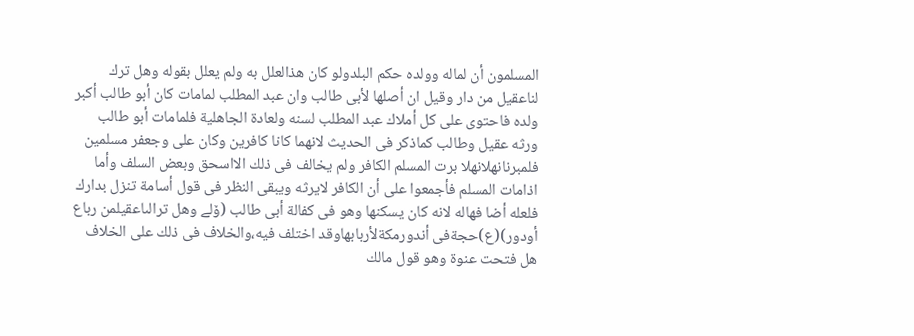المسلمون أن لماله وولده حكم البلدولو كان هذالعلل به ولم يعلل بقوله وهل ترك لناعقيل من دار وقيل ان أصلها لأبى طالب وان عبد المطلب لمامات كان أبو طالب أكبر ولده فاحتوى على كل أملاك عبد المطلب لسنه ولعادة الجاهلية فلمامات أبو طالب ورثه عقيل وطالب كماذكر فى الحديث لانهما كانا كافرين وكان على وجعفر مسلمين فلمبرنانهلانهلا برت المسلم الكافر ولم يخالف فى ذلك الااسحق وبعض السلف وأما اذامات المسلم فأجمعوا على أن الكافر لايرثه ويبقى النظر فى قول أسامة تنزل بدارك فلعله أضا فهاله لانه كان يسكنها وهو فى كفالة أبى طالب (ۆلے وهل ترالىاعقیلمن رباع أودور)(ع)حجةفى أندورمكةلأربابهاوقد اختلف فيه،والخلاف فى ذلك على الخلاف هل فتحت عنوة وهو قول مالك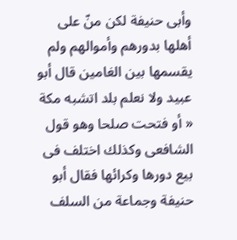وأبى حنيفة لكن منّ على أهلها بدورهم وأموالهم ولم يقسمها بين الغامين قال أبو عبيد ولا نعلم بلد اتشبه مكة « أو فتحت صلحا وهو قول الشافعى وكذلك اختلف فى بيع دورها وكرائها فقال أبو حنيفة وجماعة من السلف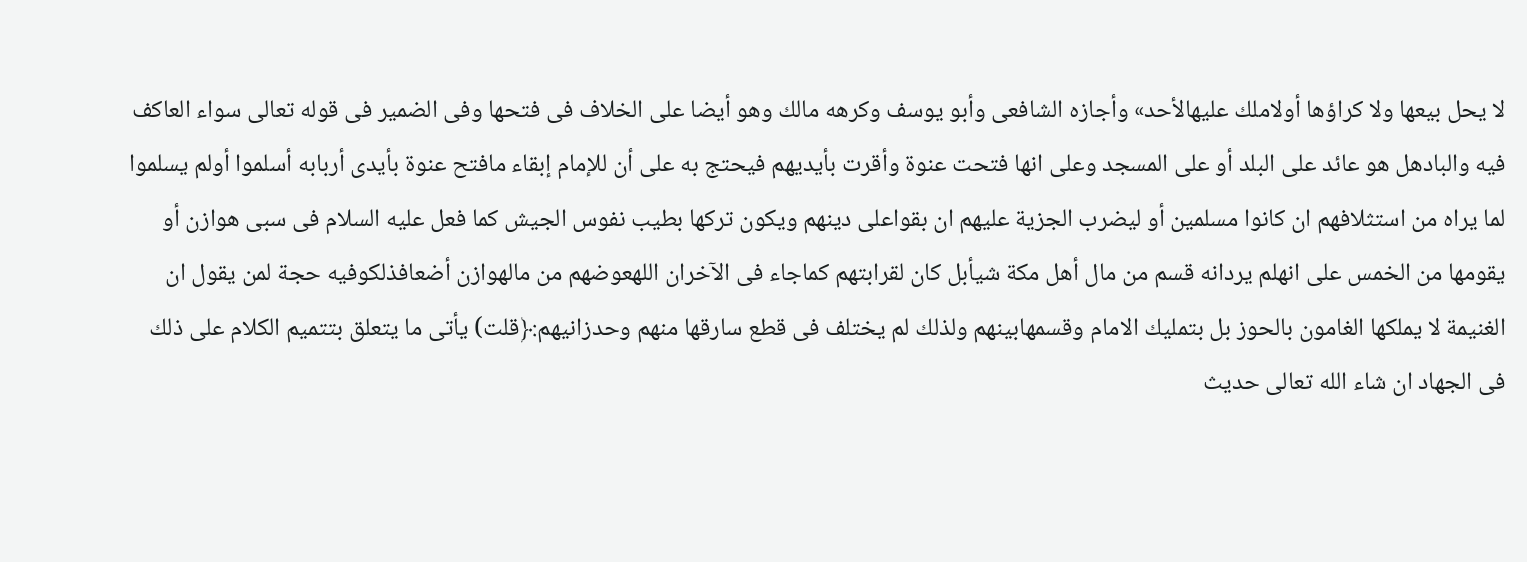لا يحل بيعها ولا كراؤها أولاملك عليهالأحد» وأجازه الشافعى وأبو يوسف وكرهه مالك وهو أيضا على الخلاف فى فتحها وفى الضمير فى قوله تعالى سواء العاكف فيه والبادهل هو عائد على البلد أو على المسجد وعلى انها فتحت عنوة وأقرت بأيديهم فيحتج به على أن للإمام إبقاء مافتح عنوة بأيدى أربابه أسلموا أولم يسلموا لما يراه من استثلافهم ان كانوا مسلمين أو ليضرب الجزية عليهم ان بقواعلى دينهم ويكون تركها بطيب نفوس الجيش كما فعل عليه السلام فى سبى هوازن أو يقومها من الخمس على انهلم يردانه قسم من مال أهل مكة شيأبل كان لقرابتهم كماجاء فى الآخران اللهعوضهم من مالهوازن أضعافذلكوفيه حجة لمن يقول ان الغنيمة لا يملكها الغامون بالحوز بل بتمليك الامام وقسمهابينهم ولذلك لم يختلف فى قطع سارقها منهم وحدزانيهم:﴿قلت) يأتى ما يتعلق بتتميم الكلام على ذلك فى الجهاد ان شاء الله تعالى حديث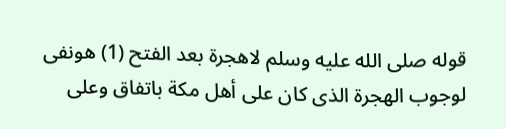قوله صلى الله عليه وسلم لاهجرة بعد الفتح (1) هونفى لوجوب الهجرة الذى كان على أهل مكة باتفاق وعلى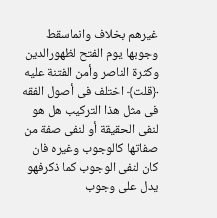غيرهم بخلاف وانماسقط وجوبها يوم الفتح لظهورالدين وكثرة الناصر وأمن الفتنة عليه ﴿قلت﴾ اختلف فى أصول الفقه فى مثل هذا التركيب هل هو لنفى الحقيقة أو لنفى صفة من صفاتها كالوجوب وغيره فان كان لنفى الوجوب كما ذكرفهو يدل على وجوب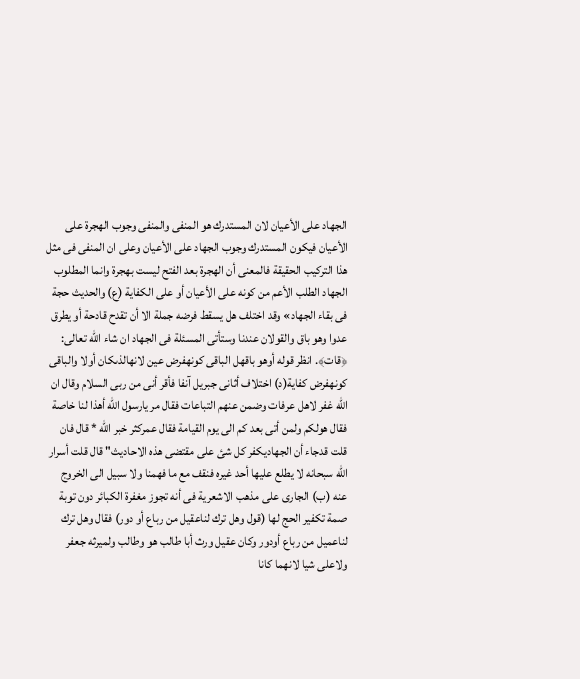الجهاد على الأعيان لان المستدرك هو المنفى والمنفى وجوب الهجرة على الأعيان فيكون المستدرك وجوب الجهاد على الأعيان وعلى ان المنفى فى مثل هذا التركيب الحقيقة فالمعنى أن الهجرة بعد الفتح ليست بهجرة وانما المطلوب الجهاد الطلب الأعم من كونه على الأعيان أو على الكفاية (ع) والحديث حجة فى بقاء الجهاد» وقد اختلف هل يسقط فرضه جملة الا أن تقدح قادحة أو يطرق عدوا وهو باق والقولان عندنا وستأتى المسئلة فى الجهاد ان شاء الله تعالى: ﴿قات﴾. انظر قوله أوهو باقهل الباقى كونهفرض عين لانهالذىكان أولا والباقى كونهفرض كفاية(د) اختلاف أثانى جبريل آنفا فأقر أنى من ربى السلام وقال ان الله غفر لاهل عرفات وضمن عنهم التباعات فقال مر يارسول الله أهذا لنا خاصة فقال هولكم ولمن أتى بعد كم الى يوم القيامة فقال عمركثر خبر الله * قال فان قلت قدجاء أن الجهاديكفر كل شئ على مقتضى هذه الاحاديث" قال قلت أسرار الله سبحانه لا يطلع عليها أحد غيره فنقف مع ما فهمنا ولا سبيل الى الخروج عنه (ب) الجارى على مذهب الاشعرية فى أنه تجوز مغفرة الكبائر دون توبة صمة تكفير الحج لها (قول وهل ترك لناعقيل من رباع أو دور) فقال وهل ترك لناعميل من رباع أودور وكان عقيل ورث أبا طالب هو وطالب ولميرثه جعفر ولاعلى شيا لانهما كانا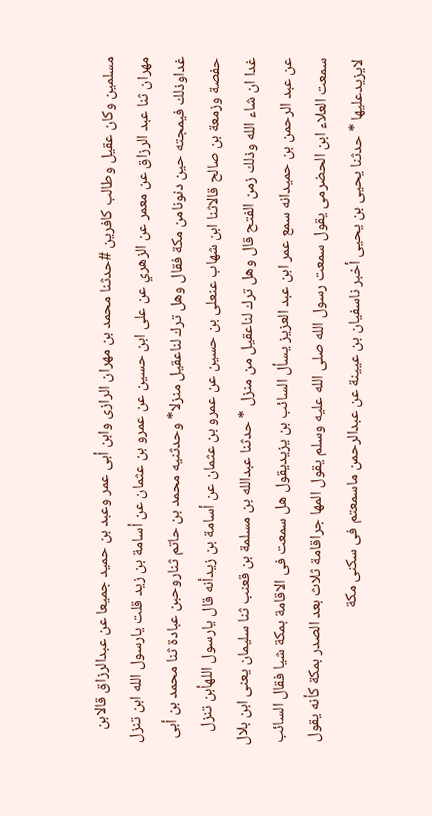مسلمين وكان عقيل وطالب كافرین #حدثنا محمد بن مهران الرازى وابن أبى عمر وعبد بن حميد جميعا عن عبدالرزاق قالابن مهران ثنا عبد الرزاق عن معمر عن الزهري عن على ابن حسين عن عمرو بن عثمان عن أسامة بن زيد قلت يارسول الله ابن تنزل غداوذلك فیمجته حین دنونامن مكة فقال وهل ترك لناعقيل منزلا* وحدثنيه محمد بن حاتم ثناروحبن عبادة ثنا محمد بن أبى حفصة وزمعة بن صالح قالاثنا ابن شهاب عنعلى بن حسین عن عمرو بن عثمان عن أسامة بن زيدأنه قال يارسول اللهأبن تنزل غدا ان شاء الله وذلك زمن الفتح قال وهل ترك لناعقيل من منزل * حدثنا عبدالله بن مسلمة بن قعنب ثنا سليمان يعنى ابن بلال عن عبد الرحمن بن حميدانه سمع عمر ابن عبد العزيز يسأل السائب بن يزيديقول هل سمعت فى الاقامة بمكة شيا فقال السائب سمعت العلاء ابن الحضرمى يقول سمعت رسول الله صلى الله عليه وسلم يقول المها جراقامة ثلاث بعد الصدر بمكة كأنه يقول لايزيدعليها * حدثنا يحيى بن يحيى أخبر ناسفيان بن عيينة عن عبدالرحمن ماسمعتم فى سكنى مكة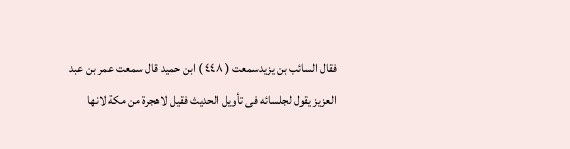فقال السائب بن يزيدسمعت ( ٤٤٨ ) ابن حميد قال سمعت عمر بن عبد العزيز يقول لجلسائه فى تأويل الحديث فقيل لاهجرة من مكة لانها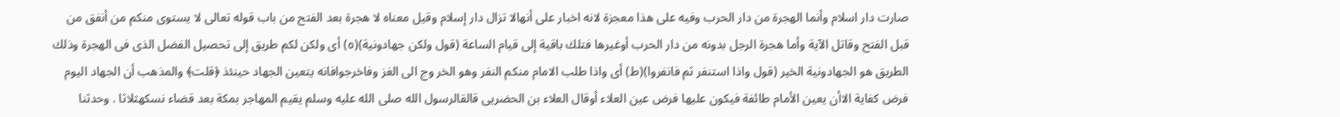صارت دار اسلام وأنما الهجرة من دار الحرب وفيه على هذا معجزة لانه اخبار على أنهالا تزال دار إسلام وقيل معناه لا هجرة بعد الفتح من باب قوله تعالى لا يستوى منكم من أنفق من قبل الفتح وقاتل الآية وأما هجرة الرجل بدونه من دار الحرب أوغيرها فتلك باقية إلى قيام الساعة (قول ولكن جهادونية)(٥) أى ولكن لكم طريق إلى تحصيل الفضل الذى فى الهجرة وذلك الطريق هو الجهادونية الخير (قول واذا استنفر ثم فانفروا)(ط) أى واذا طلب الامام منكم النفر وهو الخر وج الى الغز وفاخرجوافانه يتعين الجهاد حينئذ ﴿قلت﴾ والمذهب أن الجهاد اليوم فرض كفاية الاأن يعين الأمام طائفة فيكون عليها فرض عين العلاء أوقال العلاء بن الحضریی قالقالرسول الله صلى الله عليه وسلم يقيم المهاجر بمكة بعد قضاء نسكهثلاثا . وحدثنا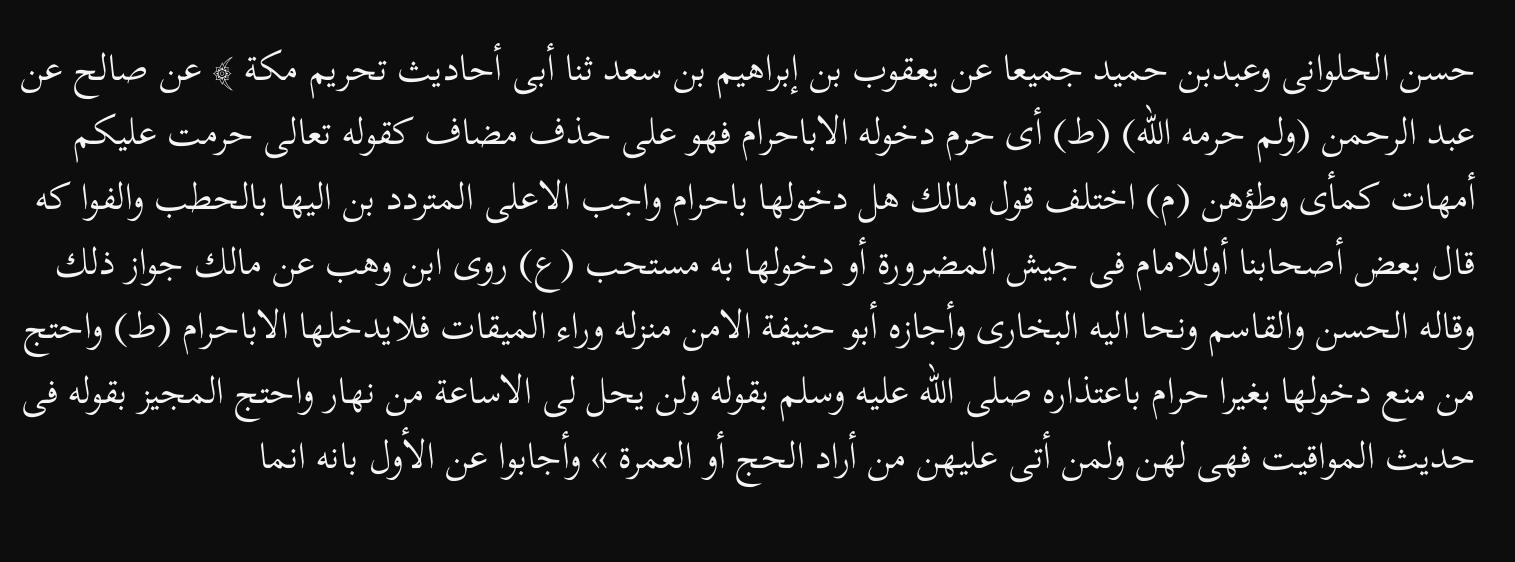حسن الحلوانى وعبدبن حميد جميعا عن يعقوب بن إبراهيم بن سعد ثنا أبى أحاديث تحريم مكة ﴾ عن صالح عن عبد الرحمن (ولم حرمه الله) (ط) أى حرم دخوله الاباحرام فهو على حذف مضاف كقوله تعالى حرمت عليكم أمهات كمأى وطؤهن (م) اختلف قول مالك هل دخولها باحرام واجب الاعلى المتردد بن اليها بالحطب والفوا كه قال بعض أصحابنا أوللامام فى جيش المضرورة أو دخولها به مستحب (ع) روى ابن وهب عن مالك جواز ذلك وقاله الحسن والقاسم ونحا اليه البخارى وأجازه أبو حنيفة الامن منزله وراء الميقات فلايدخلها الاباحرام (ط) واحتج من منع دخولها بغيرا حرام باعتذاره صلى الله عليه وسلم بقوله ولن يحل لى الاساعة من نهار واحتج المجيز بقوله فى حديث المواقيت فهى لهن ولمن أتى عليهن من أراد الحج أو العمرة » وأجابوا عن الأول بانه انما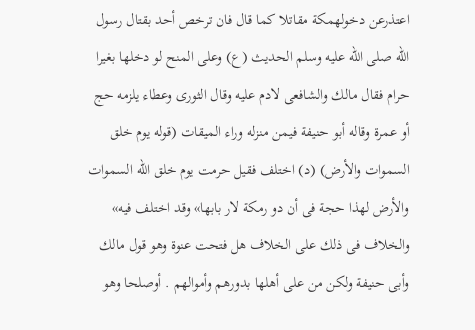اعتذرعن دخولهمكة مقاتلا كما قال فان ترخص أحد بقتال رسول الله صلى الله عليه وسلم الحديث (ع) وعلى المنح لو دخلها بغيرا حرام فقال مالك والشافعى لادم عليه وقال الثورى وعطاء يلزمه حج أو عمرة وقاله أبو حنيفة فيمن منزله وراء الميقات (قوله يوم خلق السموات والأرض) (د) اختلف فقيل حرمت يوم خلق الله السموات والأرض لهذا حجة فى أن دو رمكة لار بابها» وقد اختلف فيه» والخلاف فى ذلك على الخلاف هل فتحت عنوة وهو قول مالك وأبى حنيفة ولكن من على أهلها بدورهم وأموالهم . أوصلحا وهو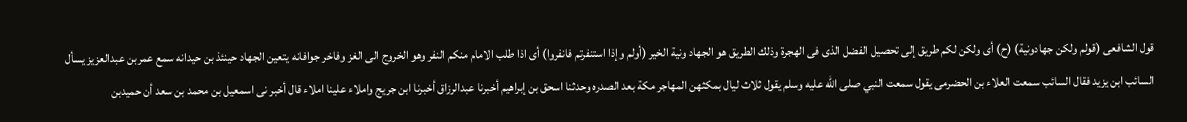قول الشافعى (قولم ولكن جهادونية) (ح) أى ولكن لكم طريق إلى تحصيل الفضل الذى فى الهجرة وذلك الطريق هو الجهاد ونية الخير (أولم وإذا استنفرتم فانفروا) أى اذا طلب الامام منكم النفر وهو الخروج الى الغز وفاخر جوافانه يتعين الجهاد حينئذ بن حيدانه سمع عمربن عبدالعزيز يسأل السائب ابن يزيد فقال السائب سمعت العلاء بن الحضرمى يقول سمعت النبي صلى الله عليه وسلم يقول ثلاث ليال بمكثهن المهاجر مكة بعد الصدره وحدثنا اسحق بن إبراهيم أخبرنا عبدالرزاق أخبرنا ابن جريج واملاء علينا املاء قال أخبر نى اسمعيل بن محمد بن سعد أن حميدبن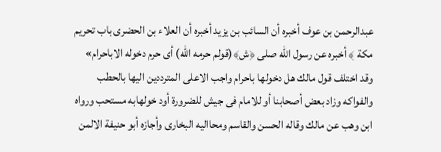عبدالرحمن بن عوف أخبره أن السائب بن يزيد أخبره أن العلاء بن الحضرى باب تحريم مكة ﴾ أخبره عن رسول الله صلى ﴿ش﴾(قولم حرمه الله) أى حرم دخوله الاباحرام» وقد اختلف قول مالك هل دخولها باحرام واجب الاعلى المترددين اليها بالحطب والفواكه وزاد بعض أصحابنا أو للامام فى جيش للضرورة أود خولهابه مستحب ورواه ابن وهب عن مالك وقاله الحسن والقاسم ومحااليه البخارى وأجازه أبو حنيفة الالمن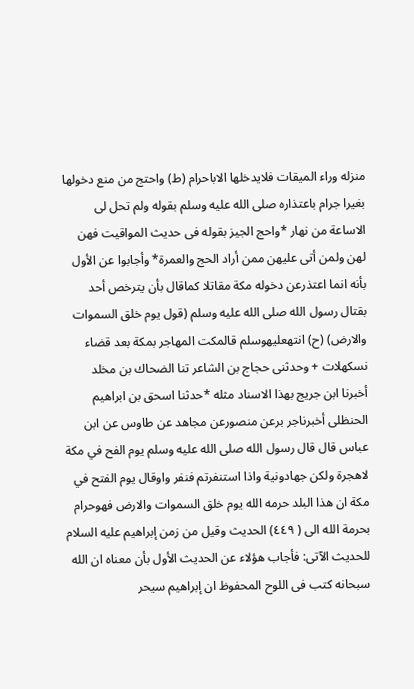منزله وراء الميقات فلايدخلها الاباحرام (ط) واحتج من منع دخولها بغيرا جرام باعتذاره صلى الله عليه وسلم بقوله ولم تحل لى الاساعة من نهار *واحج الجيز بقوله فى حديث المواقيت فهن لهن ولمن أتى عليهن ممن أراد الحج والعمرة* وأجابوا عن الأول بأنه انما اعتذرعن دخوله مكة مقاتلا كماقال بأن يترخص أحد بقتال رسول الله صلى الله عليه وسلم (قول يوم خلق السموات والارض) (ح) انتهعلیهوسلم قالمكت المهاجر بمكة بعد قضاء نسكهلات + وحدثنى حجاج بن الشاعر تنا الضحاك بن مخلد أخبرنا ابن جريج بهذا الاسناد مثله *حدثنا اسحق بن ابراهيم الحنظلی أخبرناجر برعن منصورعن مجاهد عن طاوس عن ابن عباس قال قال رسول الله صلى الله عليه وسلم يوم الفح في مكة لاهجرة ولكن جهادونية واذا استنفرتم فنفر واوقال يوم الفتح في مكة ان هذا البلد حرمه الله يوم خلق السموات والارض فهوحرام بحرمة الله الى ( ٤٤٩) الحديث وقيل من زمن إبراهيم عليه السلام للحديث الآتى: فأجاب هؤلاء عن الحديث الأول بأن معناه ان الله سبحانه كتب فى اللوح المحفوظ ان إبراهيم سيحر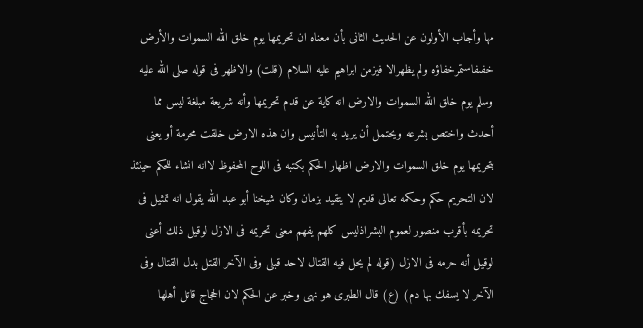مها وأجاب الأولون عن الحديث الثانى بأن معناه ان تحريمها يوم خلق الله السموات والأرض خفىفاستمرخفاؤه ولم یظهرالا فیزمن ابراهيم عليه السلام (قلت) والاظهر فى قوله صلى الله عليه وسلم يوم خلق الله السموات والارض انه كاية عن قدم تحريمها وأنه شريعة مبلغة ليس مما أحدث واختص بشرعه ويحتمل أن يريد به التأنيس وان هذه الارض خلقت محرمة أو يعنى بتحريمها يوم خلق السموات والارض اظهار الحكم بكتبه فى اللوح المحفوظ لاانه انشاء للحكم حينئذ لان التحريم حكم وحكمه تعالى قديم لا يتقيد بزمان وكان شيخنا أبو عبد الله يقول انه تمثيل فى تحريمه بأقرب منصور لعموم البشراذليس كلهم يفهم معنى تحريمه فى الازل لوقيل ذلك أعنى لوقيل أنه حرمه فى الازل (قوله لم يحل فيه القتال لاحد قبلى وفى الآخر القتل بدل القتال وفى الآخر لا يسفك بها دم) (ع) قال الطبرى هو نهى وخبر عن الحكم لان الحجاج قاتل أهلها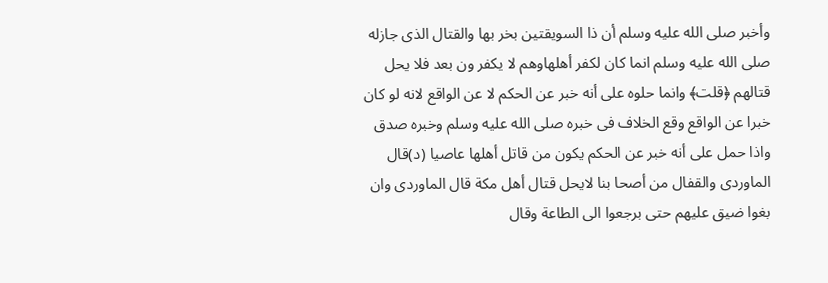وأخبر صلى الله عليه وسلم أن ذا السويقتين بخر بها والقتال الذى جازله صلى الله عليه وسلم انما كان لكفر أهلهاوهم لا يكفر ون بعد فلا يحل قتالهم ﴿قلت﴾ وانما حلوه على أنه خبر عن الحكم لا عن الواقع لانه لو كان خبرا عن الواقع وقع الخلاف فى خبره صلى الله عليه وسلم وخبره صدق واذا حمل على أنه خبر عن الحكم يكون من قاتل أهلها عاصيا (د)قال الماوردى والقفال من أصحا بنا لايحل قتال أهل مكة قال الماوردى وان بغوا ضيق عليهم حتى برجعوا الى الطاعة وقال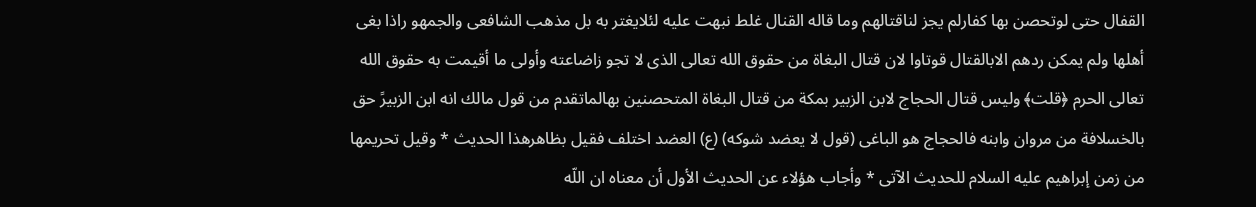القفال حتى لوتحصن بها كفارلم يجز لناقتالهم وما قاله القنال غلط نبهت عليه لئلايغتر به بل مذهب الشافعى والجمهو راذا بغى أهلها ولم يمكن ردهم الابالقتال قوتاوا لان قتال البغاة من حقوق الله تعالى الذى لا تجو زاضاعته وأولى ما أقيمت به حقوق الله تعالى الحرم ﴿قلت﴾ وليس قتال الحجاج لابن الزبير بمكة من قتال البغاة المتحصنين بهالماتقدم من قول مالك انه ابن الزبيرً حق بالخسلافة من مروان وابنه فالحجاج هو الباغى (قول لا يعضد شوكه) (ع) العضد اختلف فقيل بظاهرهذا الحديث * وقيل تحريمها من زمن إبراهيم عليه السلام للحديث الآتى * وأجاب هؤلاء عن الحديث الأول أن معناه ان اللّه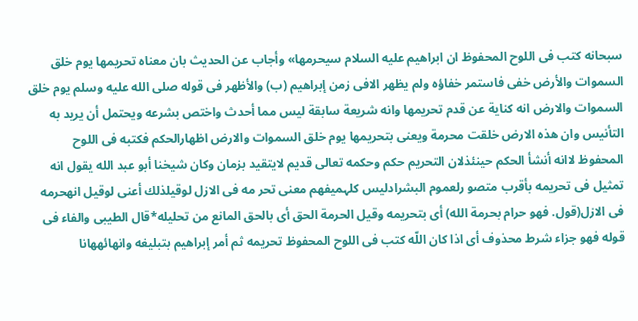سبحانه كتب فى اللوح المحفوظ ان ابراهيم عليه السلام سيحرمها» وأجاب عن الحديث بان معناه تحريمها يوم خلق السموات والأرض خفى فاستمر خفاؤه ولم يظهر الافى زمن إبراهيم (ب) والأظهر فى قوله صلى الله عليه وسلم يوم خلق السموات والارض انه كناية عن قدم تحريمها وانه شريعة سابقة ليس مما أحدث واختص بشرعه ويحتمل أن يريد به التأنيس وان هذه الارض خلقت محرمة ويعنى بتحريمها يوم خلق السموات والارض اظهارالحكم فكتبه فى اللوح المحفوظ لاانه أنشأ الحكم حينئذلان التحريم حكم وحكمه تعالى قديم لايتقيد بزمان وكان شيخنا أبو عبد الله يقول انه تمثيل فى تحريمه بأقرب متصو رلعموم البشرادلیس کلہمیفهم معنی تحر مه فى الازل لوقیلذلك أعنى لوقیل انهحرمه فى الازل(قول. فهو حرام بحرمة الله) أى بتحريمه وقيل الحرمة الحق أى بالحق المانع من تحليله*قال الطيبى والفاء فى قوله فهو جزاء شرط محذوف أى اذا كان اللّه كتب فى اللوح المحفوظ تحريمه ثم أمر إبراهيم بتبليغه وانهائههانا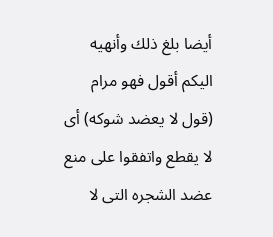أيضا بلغ ذلك وأنهيه اليكم أقول فهو مرام (قول لا يعضد شوكه) أى لا يقطع واتفقوا على منع عضد الشجره التى لا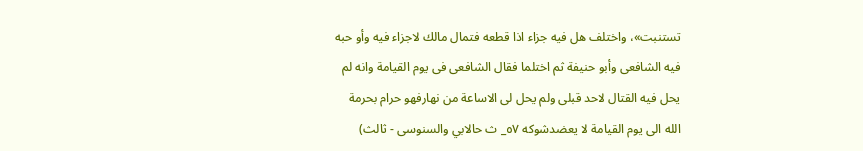تستنبت»، واختلف هل فيه جزاء اذا قطعه فتمال مالك لاجزاء فيه وأو حبه فيه الشافعى وأبو حنيفة ثم اختلما فقال الشافعى فى يوم القيامة وانه لم يحل فيه القتال لاحد قبلى ولم يحل لى الاساعة من نهارفهو حرام بحرمة الله الى يوم القيامة لا يعضدشوكه ٥٧_ ث حالابي والسنوسى - ثالث)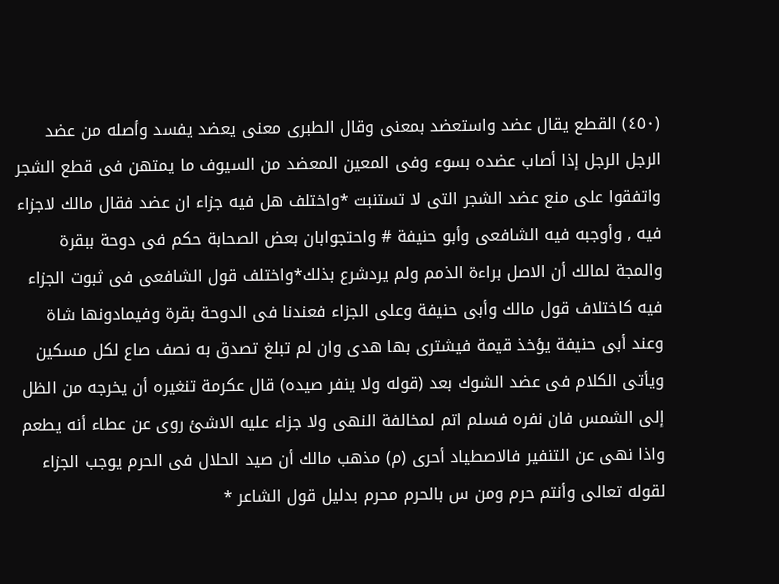(٤٥٠) القطع يقال عضد واستعضد بمعنى وقال الطبرى معنى يعضد يفسد وأصله من عضد الرجل الرجل إذا أصاب عضده بسوء وفى المعين المعضد من السيوف ما يمتهن فى قطع الشجر واتفقوا على منع عضد الشجر التى لا تستنبت *واختلف هل فيه جزاء ان عضد فقال مالك لاجزاء فيه , وأوجبه فيه الشافعى وأبو حنيفة # واحتجوابان بعض الصحابة حكم فى دوحة ببقرة والمجة لمالك أن الاصل براءة الذمم ولم يردشرع بذلك*واختلف قول الشافعى فى ثبوت الجزاء فيه كاختلاف قول مالك وأبى حنيفة وعلى الجزاء فعندنا فى الدوحة بقرة وفيمادونها شاة وعند أبى حنيفة يؤخذ قيمة فيشترى بها هدى وان لم تبلغ تصدق به نصف صاع لكل مسكين ويأتى الكلام فى عضد الشوك بعد (قوله ولا ينفر صيده) قال عكرمة تنغيره أن يخرجه من الظل إلى الشمس فان نفره فسلم اتم لمخالفة النهى ولا جزاء عليه الاشئ روى عن عطاء أنه يطعم واذا نهى عن التنفير فالاصطياد أحرى (م) مذهب مالك أن صيد الحلال فى الحرم يوجب الجزاء لقوله تعالى وأنتم حرم ومن س بالحرم محرم بدليل قول الشاعر *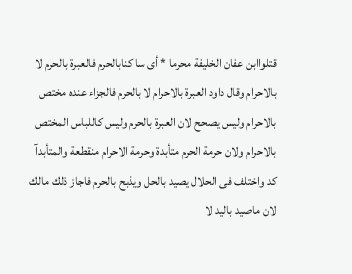قتلواابن عفان الخليفة محرما * أى سا كنابالحرم فالعبرة بالحرم لا بالاحرام وقال داود العبرة بالاحرام لا بالحرم فالجزاء عنده مختص بالاحرام وليس يصحح لان العبرة بالحرم وليس كاللباس المختص بالاحرام ولان حرمة الحرم متأبدة وحرمة الاحرام منقطعة والمتأبدآ كد واختلف فى الحلال يصيد بالحل ويذبح بالحرم فاجاز ذلك مالك لان ماصيد باليد لا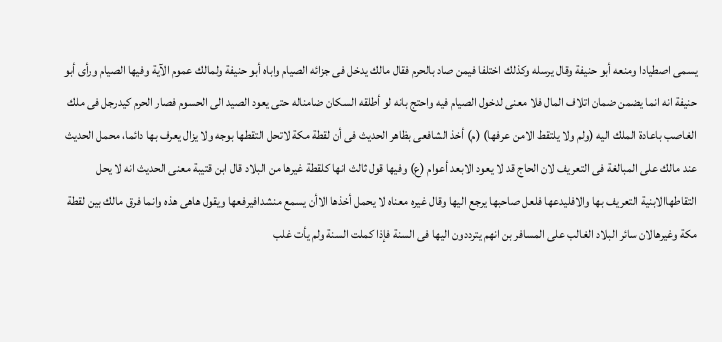يسمى اصطيادا ومنعه أبو حنيفة وقال يرسله وكذلك اختلفا فيمن صاد بالحرم فقال مالك يدخل فى جزائه الصيام واباه أبو حنيفة ولمالك عموم الآية وفيها الصيام ورأى أبو حنيفة انه انما يضمن ضمان اتلاف المال فلا معنى لدخول الصيام فيه واحتج بانه لو أطلقه السكان ضامناله حتى يعود الصيد الى الحسوم فصار الحرم كيدرجل فى ملك الغاصب باعادة الملك اليه (ولم ولا يلتقط الامن عرفها) (م) أخذ الشافعى بظاهر الحديث فى أن لقطة مكة لاتحل التقطها بوجه ولا يزال يعرف بها دائما، محمل الحديث عند مالك على المبالغة فى التعريف لان الحاج قد لا يعود الابعد أعوام (ع) وفيها قول ثالث انها كلقطة غيرها من البلاد قال ابن قتيبة معنى الحديث انه لا يحل التقاطهاالابنية التعريف بها والافليدعها فلعل صاحبها يرجع اليها وقال غيره معناه لا يحمل أخذها الاأن يسمع منشدافيرفعها ويقول هاهى هذه وانما فرق مالك بين لقطة مكة وغيرهالان سائر البلاد الغالب على المسافر بن انهم يترددون اليها فى السنة فإذا كملت السنة ولم يأت غلب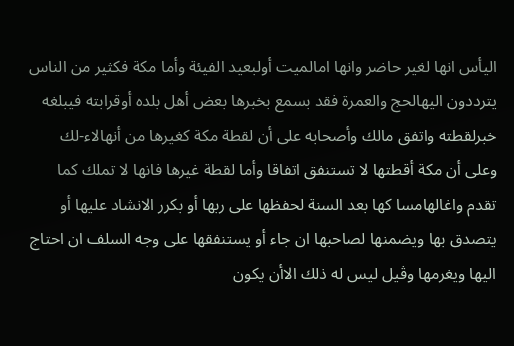اليأس انها لغير حاضر وانها امالميت أولبعيد الفيئة وأما مكة فكثير من الناس يترددون اليهالحج والعمرة فقد بسمع بخبرها بعض أهل بلده أوقرابته فيبلغه خبرلقطته واتفق مالك وأصحابه على أن لقطة مكة كغيرها من أنهالاء-لك وعلى أن مكة أقطتها لا تستنفق اتفاقا وأما لقطة غيرها فانها لا تملك كما تقدم واغالهامسا كها بعد السنة لحفظها على ربها أو بكرر الانشاد عليها أو يتصدق بها ويضمنها لصاحبها ان جاء أو يستنفقها على وجه السلف ان احتاج اليها ويغرمها وڤيل ليس له ذلك الاأن يكون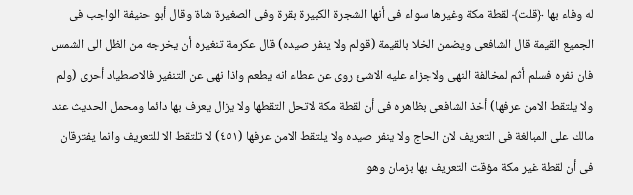له وفاء بها ﴿قلت﴾ لقطة مكة وغيرها سواء فى أنها الشجرة الكبيرة بقرة وفى الصغيرة شاة وقال أبو حنيفة الواجب فى الجميع القيمة قال الشافعى ويضمن الخلا بالقيمة (قولم ولا ينفر صيده) قال عكرمة تنغيره أن يخرجه من الظل الى الشمس فان نفره فسلم أثم لمخالفة النهى ولاجزاء عليه الاشئ روى عن عطاء انه يطعم واذا نهى عن التنفير فالاصطياد أحرى (ولم ولا يلتقط الامن عرفها) أخذ الشافعى بظاهره فى أن لقطة مكة لاتحل التقطها ولا يزال يعرف بها دائما ومحمل الحديث عند مالك على المبالغة فى التعريف لان الحاج ولا ينفر صيده ولا يلتقط الامن عرفها (٤٥١) لا تلتقط الا للتعريف وانما يفترقان فى أن لقطة غير مكة مؤقت التعريف بها بزمان وهو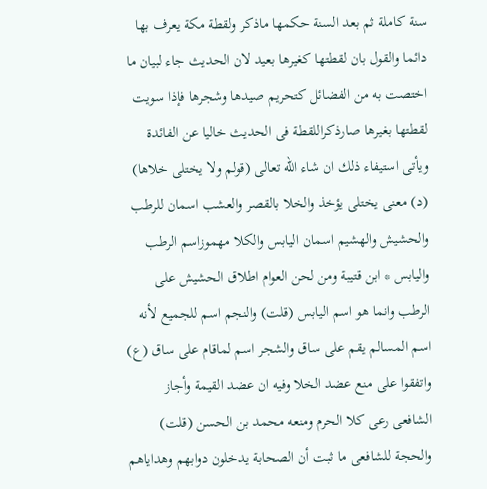سنة كاملة ثم بعد السنة حكمها ماذكر ولقطة مكة يعرف بها دائما والقول بان لقطتها كغيرها بعيد لان الحديث جاء لبيان ما اختصت به من الفضائل كتحريم صيدها وشجرها فإذا سويت لقطتها بغيرها صارذكراللقطة فى الحديث خاليا عن الفائدة ويأتى استيفاء ذلك ان شاء اللّه تعالى (قولم ولا يختلى خلاها) (د) معنى يختلى يؤخذ والخلا بالقصر والعشب اسمان للرطب والحشيش والهشيم اسمان اليابس والكلا مهموزاسم الرطب واليابس * ابن قتيبة ومن لحن العوام اطلاق الحشيش على الرطب وانما هو اسم اليابس (قلت) والنجم اسم للجميع لأنه اسم المسالم يقم على ساق والشجر اسم لماقام على ساق (ع) واتفقوا على منع عضد الخلا وفيه ان عضد القيمة وأجاز الشافعى رعى كلا الحرم ومنعه محمد بن الحسن (قلت) والحجة للشافعى ما ثبت أن الصحابة يدخلون دوابهم وهداياهم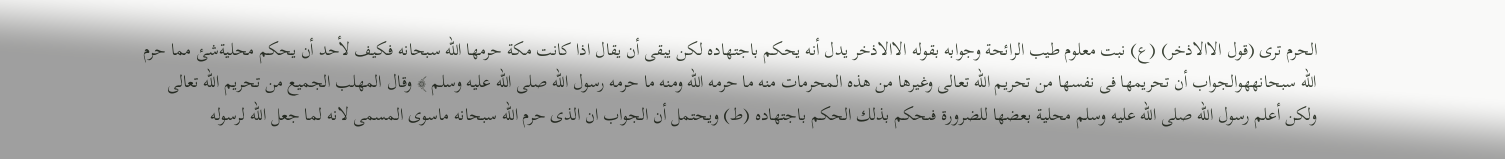الحرم ترى (قول الاالاذخر) (ع) نبت معلوم طيب الرائحة وجوابه بقوله الاالاذخر يدل أنه يحكم باجتهاده لكن يبقى أن يقال اذا كانت مكة حرمها الله سبحانه فكيف لأحد أن يحكم محليةشئ مما حرم الله سبحانههوالجواب أن تحريمها فى نفسها من تحريم الله تعالى وغيرها من هذه المحرمات منه ما حرمه الله ومنه ما حرمه رسول الله صلى الله عليه وسلم ﴾ وقال المهلب الجميع من تحريم الله تعالى ولكن أعلم رسول الله صلى الله عليه وسلم محلية بعضها للضرورة فىحكم بذلك الحكم باجتهاده (ط) ويحتمل أن الجواب ان الذى حرم الله سبحانه ماسوى المسمى لانه لما جعل الله لرسوله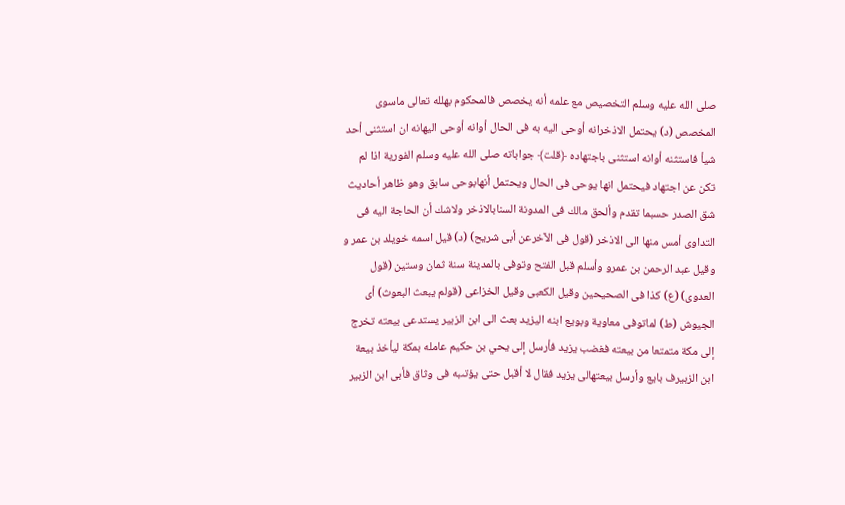صلى الله عليه وسلم التخصيص مع علمه أنه يخصص فالمحكوم بهلله تعالى ماسوى المخصص (د) يحتمل الاذخرانه أوحى اليه به فى الحال أوانه أوحى اليهانه ان استثنى أحد شيأ فاستثنه أوانه استثنى باجتهاده ﴿قلت﴾ جواباته صلى الله عليه وسلم الفورية اذا لم تكن عن اجتهاد فيحتمل انها يوحى فى الحال ويحتمل أنهابوحى سابق وهو ظاهر أحاديث شق الصدر حسبما تقدم وألحق مالك فى المدونة السنابالاذخر ولاشك أن الحاجة اليه فى التداوى أمس منها الى الاذخر (قول فى الآخرعن أبى شريح) (د) قيل اسمه خويلد بن عمر و وقيل عبد الرحمن بن عمرو وأسلم قبل الفتح وتوفى بالمدينة سنة ثمان وستين (قول العدوى) (ع) كذا فى الصحيحين وقيل الكعبى وقيل الخزاعى (قولم يبعث البعوث) أى الجيوش (ط) لماتوفى معاوية وبويع ابنه اليزيد بعث الى ابن الزبير يستدعى بيعته تخرج إلى مكة متمتعا من بيعته فغضب يزيد فأرسل إلى يحي بن حكيم عامله بمكة ليأخذ بيعة ابن الزبيرف بايع وأرسل بيعتهالى يزيد فقال لا أقبل حتى يؤتىبه فى وثاق فأبى ابن الزبير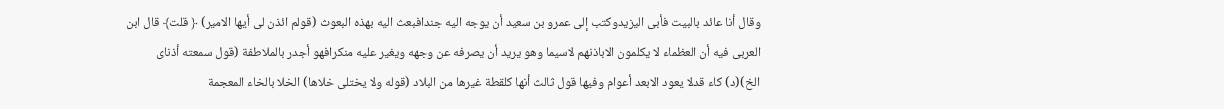وقال أنا عائد بالبيت فأبى اليزيدوكتب إلى عمرو بن سعيد أن يوجه اليه جندافبعث اليه بهذه البعوث (قولم ائذن لى أيها الامير) ﴿ قلت﴾ قال ابن العربى فيه أن العظماء لا يكلمون الاباذنهم لاسيما وهو يريد أن يصرفه عن وجهه ويغير عليه منكرافهو أجدر بالملاطفة (قول سمعته أذناى الخ)(د) كاء قدلا يعود الابعد أعوام وفيها قول ثالث أنها كلقطة غيرها من البلاد (قوله ولا يختلى خلاها) الخلا بالخاء المعجمة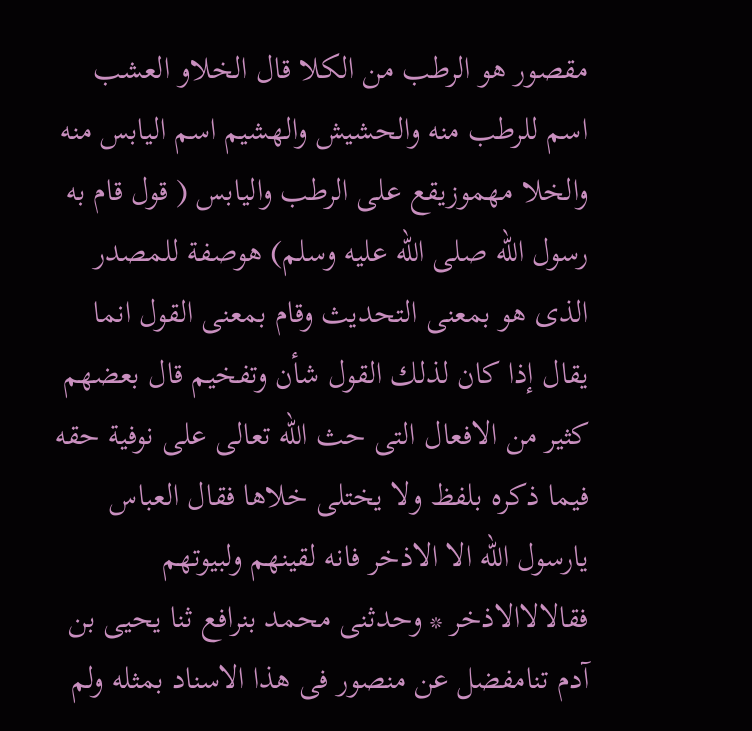مقصور هو الرطب من الكلا قال الخلاو العشب اسم للرطب منه والحشيش والهشيم اسم اليابس منه والخلا مهموزيقع على الرطب واليابس ( قول قام به رسول الله صلى الله عليه وسلم) هوصفة للمصدر الذى هو بمعنى التحديث وقام بمعنى القول انما يقال إذا كان لذلك القول شأن وتفخيم قال بعضهم كثير من الافعال التى حث الله تعالى على نوفية حقه فيما ذكره بلفظ ولا يختلى خلاها فقال العباس يارسول الله الا الاذخر فانه لقينهم ولبيوتهم فقالالاالاذخر * وحدثنى محمد بنرافع ثنا يحيى بن آدم تنامفضل عن منصور فى هذا الاسناد بمثله ولم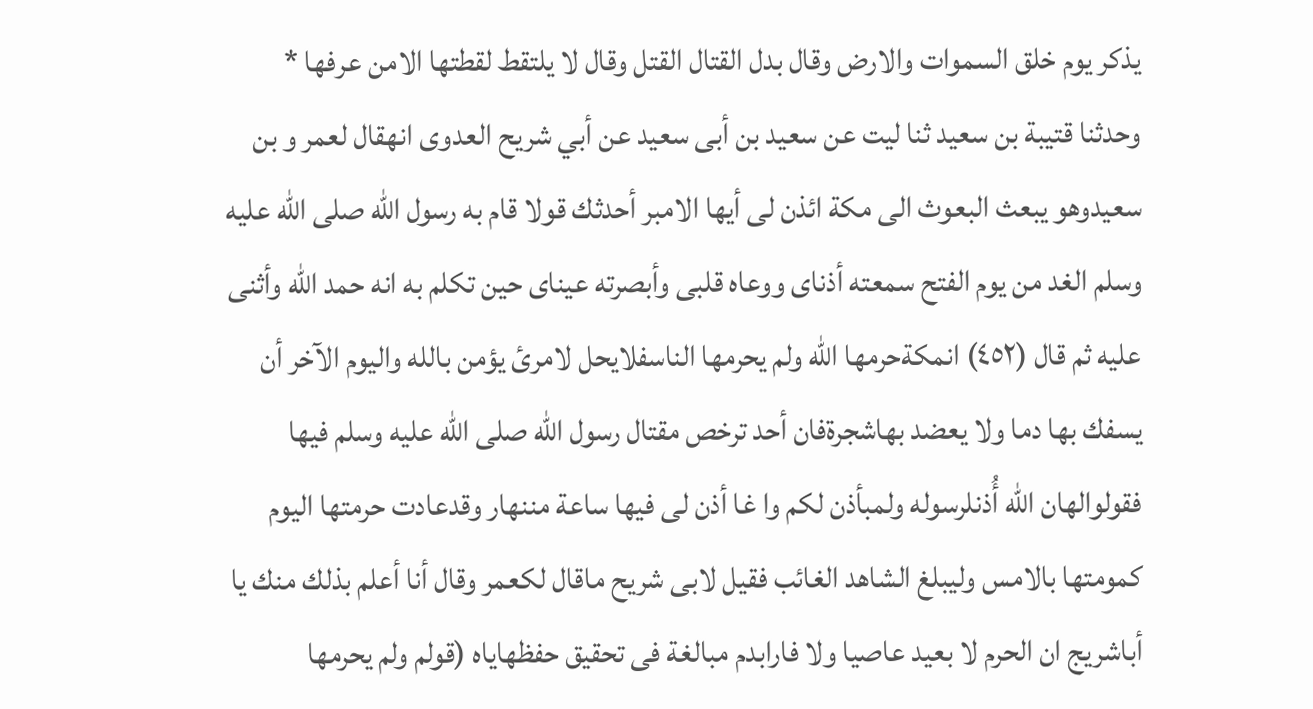يذكر يوم خلق السموات والارض وقال بدل القتال القتل وقال لا يلتقط لقطتها الامن عرفها * وحدثنا قتيبة بن سعيد ثنا ليت عن سعيد بن أبى سعيد عن أبي شريح العدوی انهقال لعمر و بن سعيدوهو يبعث البعوث الى مكة ائذن لى أيها الامبر أحدثك قولا قام به رسول الله صلى الله عليه وسلم الغد من يوم الفتح سمعته أذناى ووعاه قلبى وأبصرته عيناى حين تكلم به انه حمد الله وأثنى عليه ثم قال (٤٥٢) انمکةحرمها الله ولم يحرمها الناسفلايحل لامرئ يؤمن بالله واليوم الآخر أن يسفك بها دما ولا يعضد بهاشجرةفان أحد ترخص مقتال رسول الله صلى الله عليه وسلم فيها فقولوالهان الله أُذنلرسوله ولمبأذن لكم وا غا أذن لى فيها ساعة مننهار وقدعادت حرمتها اليوم كمومتها بالامس وليبلغ الشاهد الغائب فقيل لابى شريح ماقال لكعمر وقال أنا أعلم بذلك منك يا أباشريج ان الحرم لا بعيد عاصيا ولا فارابدم مبالغة فى تحقيق حفظهاياه (قولم ولم يحرمها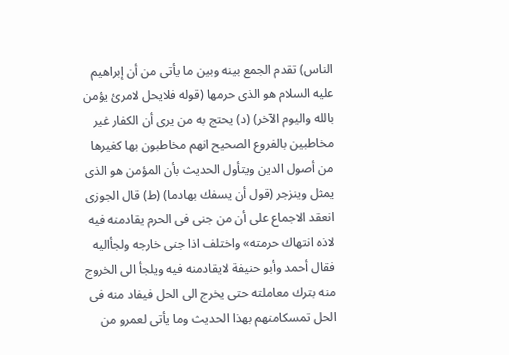الناس) تقدم الجمع بينه وبين ما يأتى من أن إبراهيم عليه السلام هو الذى حرمها (قوله فلايحل لامرئ يؤمن بالله واليوم الآخر) (د) يحتج به من يرى أن الكفار غير مخاطبين بالفروع الصحيح انهم مخاطبون بها كغيرها من أصول الدين ويتأول الحديث بأن المؤمن هو الذى يمثل وينزجر (قول أن يسفك بهادما) (ط) قال الجوزى انعقد الاجماع على أن من جنى فى الحرم يقادمنه فيه لاذه انتهاك حرمته» واختلف اذا جنى خارجه ولجأاليه فقال أحمد وأبو حنيفة لايقادمنه فيه ويلجأ الى الخروج منه بترك معاملته حتى يخرج الى الحل فيفاد منه فى الحل تمسكامنهم بهذا الحديث وما يأتى لعمرو من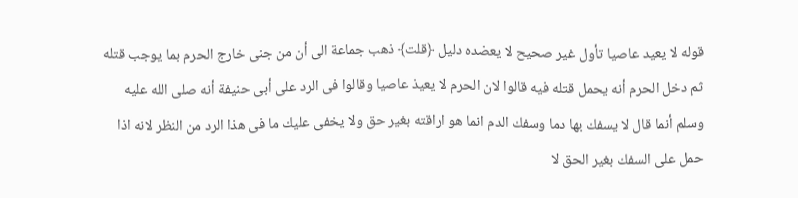قوله لا يعيد عاصيا تأول غير صحيح لا يعضده دليل ﴿قلت﴾ ذهب جماعة الى أن من جنى خارج الحرم بما يوجب قتله ثم دخل الحرم أنه يحمل قتله فيه قالوا لان الحرم لا يعيذ عاصيا وقالوا فى الرد على أبى حنيفة أنه صلى الله عليه وسلم أنما قال لا يسفك بها دما وسفك الدم انما هو اراقته بغير حق ولا يخفى عليك ما فى هذا الرد من النظر لانه اذا حمل على السفك بغير الحق لا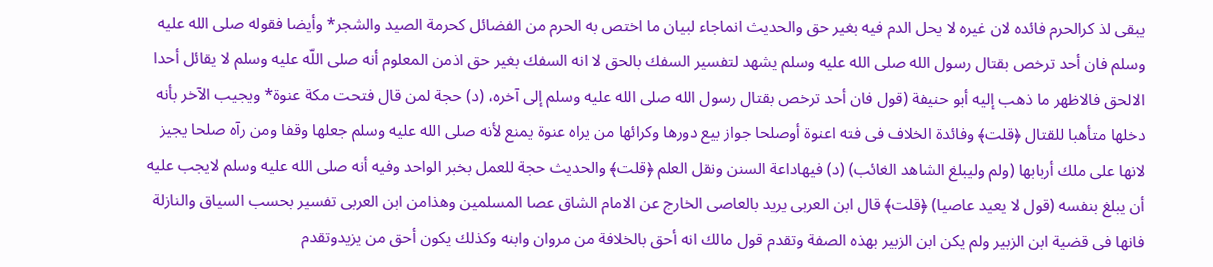يبقى لذ كرالحرم فائده لان غيره لا يحل الدم فيه بغير حق والحديث انماجاء لبيان ما اختص به الحرم من الفضائل كحرمة الصيد والشجر* وأيضا فقوله صلى الله عليه وسلم فان أحد ترخص بقتال رسول الله صلى الله عليه وسلم يشهد لتفسير السفك بالحق لا انه السفك بغير حق اذمن المعلوم أنه صلى اللّه عليه وسلم لا يقائل أحدا الالحق فالاظهر ما ذهب إليه أبو حنيفة (قول فان أحد ترخص بقتال رسول الله صلى الله عليه وسلم إلى آخره، (د) حجة لمن قال فتحت مكة عنوة* ويجيب الآخر بأنه دخلها متأهبا للقتال ﴿قلت﴾ وفائدة الخلاف فى فته اعنوة أوصلحا جواز بيع دورها وكرائها من يراه عنوة يمنع لأنه صلى الله عليه وسلم جعلها وقفا ومن رآه صلحا يجيز لانها على ملك أربابها (ولم وليبلغ الشاهد الغائب) (د) فيهاداعة السنن ونقل العلم ﴿قلت﴾ والحديث حجة للعمل بخبر الواحد وفيه أنه صلى الله عليه وسلم لايجب عليه أن يبلغ بنفسه (قول لا يعيد عاصيا) ﴿قلت﴾ قال ابن العربى يريد بالعاصى الخارج عن الامام الشاق عصا المسلمين وهذامن ابن العربى تفسير بحسب السياق والنازلة فانها فى قضية ابن الزبير ولم يكن ابن الزبير بهذه الصفة وتقدم قول مالك انه أحق بالخلافة من مروان وابنه وكذلك يكون أحق من يزيدوتقدم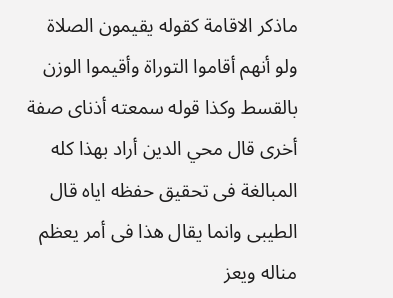ماذكر الاقامة كقوله يقيمون الصلاة ولو أنهم أقاموا التوراة وأقيموا الوزن بالقسط وكذا قوله سمعته أذناى صفة أخرى قال محي الدين أراد بهذا كله المبالغة فى تحقيق حفظه اياه قال الطيبى وانما يقال هذا فى أمر يعظم مناله ويعز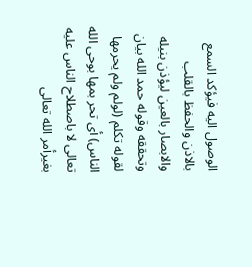الوصول اليه فيؤكد السمع بالاذن والحفظ بالقلب والابصار بالعين ليؤذن بنيله وتحققه وقوله حمد الله بيان لقوله تكلم (لولم ولم يحرمها الناس) أى تحر بمها بوحى الله تعالى لا باصطلاح الناس عليه بغيرأمر الله تعالى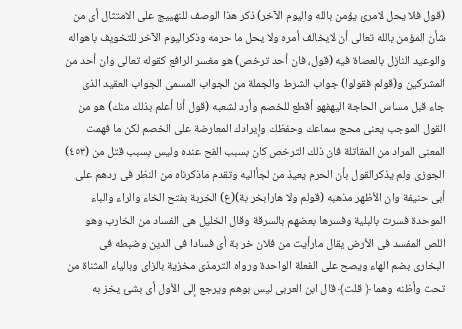(قول فلا يحل لامرئ يؤمن بالله واليوم الآخر) ذكر هذا الوصف للنهييج على الامتثال أى من شأن المؤمن بالله تعالى أن لايخالف أمره ولا يحل ما حرمه وذكراليوم الآخر للتخويف باهواله والوعيد النازل بالعصاة فيه (قول، فان أحد ترخص) هو مغسر الرافع كقوله تعالى وان أحد من المشركين و(قولم فقولوا) جواب الشرط والجملة من الجواب المسمى الجواب العقيد الذى جاء قبل مساس الحاجة اليهفهو أقطع للخصم وأرد لشعبه (قول أنا أعلم بذلك منك) هو من القول الموجب يعنى محج سماعك وحفظك وإيرادك المعارضة على الخصم لكن ما فهمت المعنى المراد من المقاتلة فان ذلك الترخص كان بسبب الفح عنده وليس بسبب قتل من (٤٥٣) الجوزى ولم يذكرالقول بأن الحرم يعيذ من لجأاليه وتقدم ماذكرناه من النظر فى ردهم على أبى حنيفة وان الأظهر مذهبه (قولم ولا هارابخر بة)(ع) الخربة بفتح الخاء والراء والباء الموحدة فسرت بالبلية وفسرها بعضهم بالسرقة وقال الخليل هى الفساد من الخارب وهو اللص المفسد فى الأرض يقال مارأيت من فلان خر بة أى فسادا فى الدين وضبطه فى البخارى بضم الهاء ويصح على الفعلة الواحدة ورواه الترمذى مخزية بالزاى وبالياء المثناة من تحت وأظنه وهما ﴿ قلت﴾ قال ابن العربى ليس بوهم ويرجع إلى الأول أى بشئ يخز به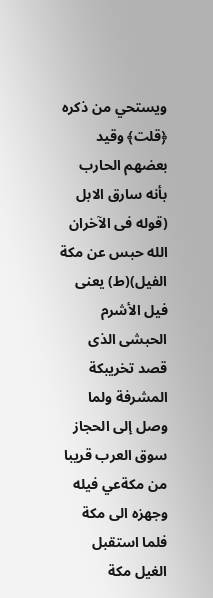ويستحي من ذكره ﴿قلت﴾ وقيد بعضهم الحارب بأنه سارق الابل (قوله فى الآخران الله حبس عن مكة الفيل)(ط) يعنى فيل الأشرم الحبشى الذى قصد تخريبكة المشرفة ولما وصل إلى الحجاز سوق العرب قريبا من مكةعي فيله وجهزه الى مكة فلما استقبل الغيل مكة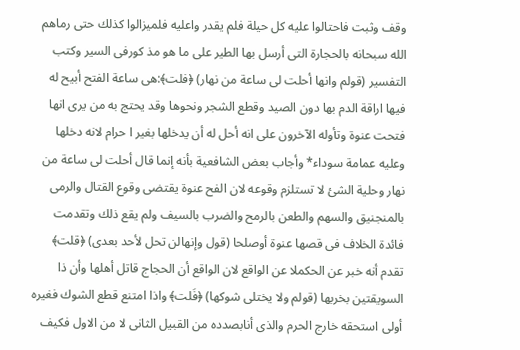وقف وثبت فاحتالوا عليه كل حيلة فلم يقدر واعليه فلميزالوا كذلك حتى رماهم الله سبحانه بالحجارة التى أرسل بها الطير على ما هو مذ كورفى السير وكتب التفسير (قولم وانها أحلت لى ساعة من نهار) ﴿فلت﴾:هى ساعة الفتح أبيح له فيها اراقة الدم بها دون الصيد وقطع الشجر ونحوها وقد يحتج به من يرى انها فتحت عنوة وتأوله الآخرون على انه أحل له أن يدخلها بغير ا حرام لانه دخلها وعليه عمامة سوداء* وأجاب بعض الشافعية بأنه إنما قال أحلت لى ساعة من نهار وحلية الشئ لا تستلزم وقوعه لان الفح عنوة يقتضى وقوع القتال والرمى بالمنجنيق والسهم والطعن بالرمح والضرب بالسيف ولم يقع ذلك وتقدمت فائدة الخلاف فى قصها عنوة أوصلحا (قول وإنهالن تحل لأحد بعدى) ﴿قلت﴾ تقدم أنه خبر عن الحكملا عن الواقع لان الواقع أن الحجاج قاتل أهلها وأن ذا السويقتين بخربها (قولم ولا يختلى شوكها) ﴿فَلت﴾ واذا امتنع قطع الشوك فغيره أولى استحقه خارج الحرم والذى أنابصدده من القبيل الثانى لا من الاول فكيف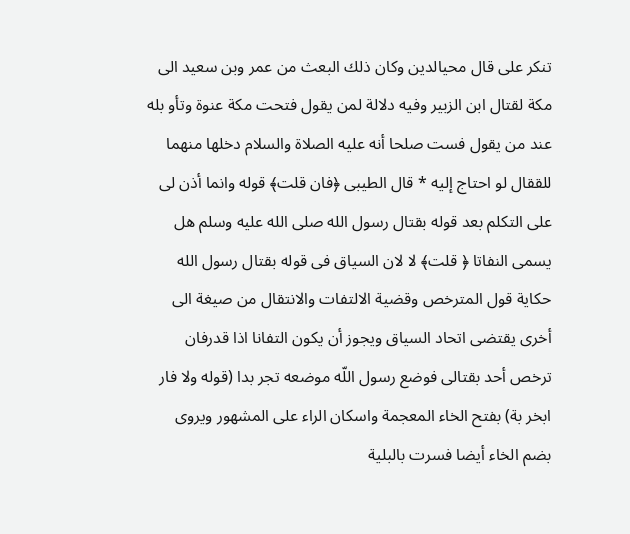تنكر على قال محيالدين وكان ذلك البعث من عمر وبن سعيد الى مكة لقتال ابن الزبير وفيه دلالة لمن يقول فتحت مكة عنوة وتأو بله عند من يقول فست صلحا أنه عليه الصلاة والسلام دخلها منهما للققال لو احتاج إليه * قال الطيبى ﴿فان قلت﴾ قوله وانما أذن لى على التكلم بعد قوله بقتال رسول الله صلى الله عليه وسلم هل يسمى النفاتا ﴿ قلت﴾ لا لان السياق فى قوله بقتال رسول الله حكاية قول المترخص وقضية الالتفات والانتقال من صيغة الى أخرى يقتضى اتحاد السياق ويجوز أن يكون التفانا اذا قدرفان ترخص أحد بقتالى فوضع رسول اللّه موضعه تجر بدا (قوله ولا فار ابخر بة) بفتح الخاء المعجمة واسكان الراء على المشهور ويروى بضم الخاء أيضا فسرت بالبلية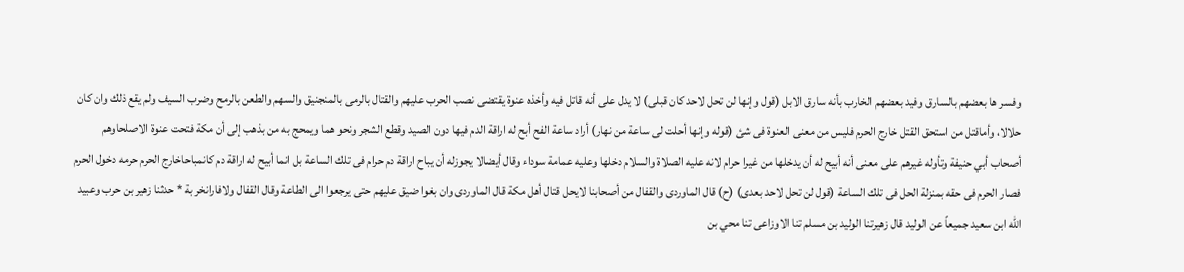وفسر ها بعضهم بالسارق وفيد بعضهم الخارب بأنه سارق الابل (قول وإنها لن تحل لاحد كان قبلى) لا يدل على أنه قاتل فيه وأخذه عنوة يقتضى نصب الحرب عليهم والقتال بالرمى بالمنجنيق والسهم والطعن بالرمح وضرب السيف ولم يقع ذلك وان كان حلالا، وأماقتل من استحق القتل خارج الحرم فليس من معنى العنوة فى شئ (قوله وإنها أحلت لى ساعة من نهار) أراد ساعة الفح أبح له اراقة الدم فيها دون الصيد وقطع الشجر ونحو هما ويمحج به من بذهب إلى أن مكة فتحت عنوة الاصلحاوهم أصحاب أبي حنيفة وتأوله غيرهم على معنى أنه أبيح له أن يدخلها من غيرا حرام لانه عليه الصلاة والسلام دخلها وعليه عمامة سوداء وقال أيضالا يجوزله أن يباح اراقة دم حرام فى تلك الساعة بل انما أبيح له اراقة دم كانمباحاخارج الحرم حرمه دخول الحرم فصار الحرم فى حقه بمنزلة الحل فى تلك الساعة (قول لن تحل لاحد بعدى) (ح) قال الماوردى والقفال من أصحابنا لايحل قتال أهل مكة قال الماوردى وان بغوا ضيق عليهم حتى يرجعوا الى الطاعة وقال القفال ولافارانخر بة * حدثنا زهير بن حرب وعبيد الله ابن سعيد جميعاً عن الوليد قال زهيرتنا الوليد بن مسلم تنا الاوزاعى تنا محي بن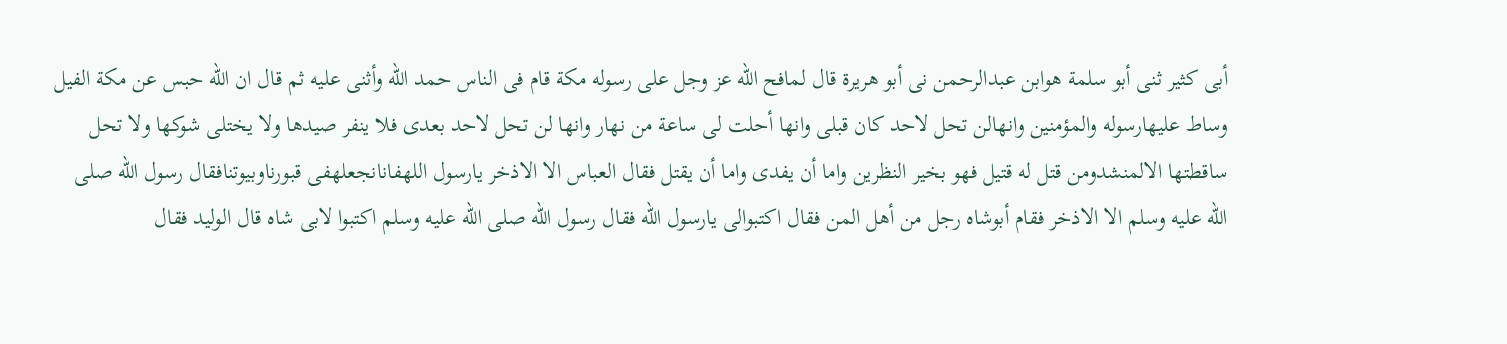أبى كثير ثنى أبو سلمة هوابن عبدالرحمن نى أبو هريرة قال لمافح اللّه عز وجل على رسوله مكة قام فى الناس حمد الله وأثنى عليه ثم قال ان الله حبس عن مكة الفيل وساط عليهارسوله والمؤمنين وانهالن تحل لاحد كان قبلى وانها أحلت لى ساعة من نهار وانها لن تحل لاحد بعدى فلا ينفر صيدها ولا يختلى شوكها ولا تحل ساقطتها الالمنشدومن قتل له قتيل فهو بخير النظرين واما أن يفدى واما أن يقتل فقال العباس الا الاذخر يارسول اللهفانانجعلهفى قبورناوبيوتنافقال رسول الله صلى الله عليه وسلم الا الاذخر فقام أبوشاه رجل من أهل المن فقال اكتبوالى يارسول الله فقال رسول الله صلى الله عليه وسلم اكتبوا لابى شاه قال الوليد فقال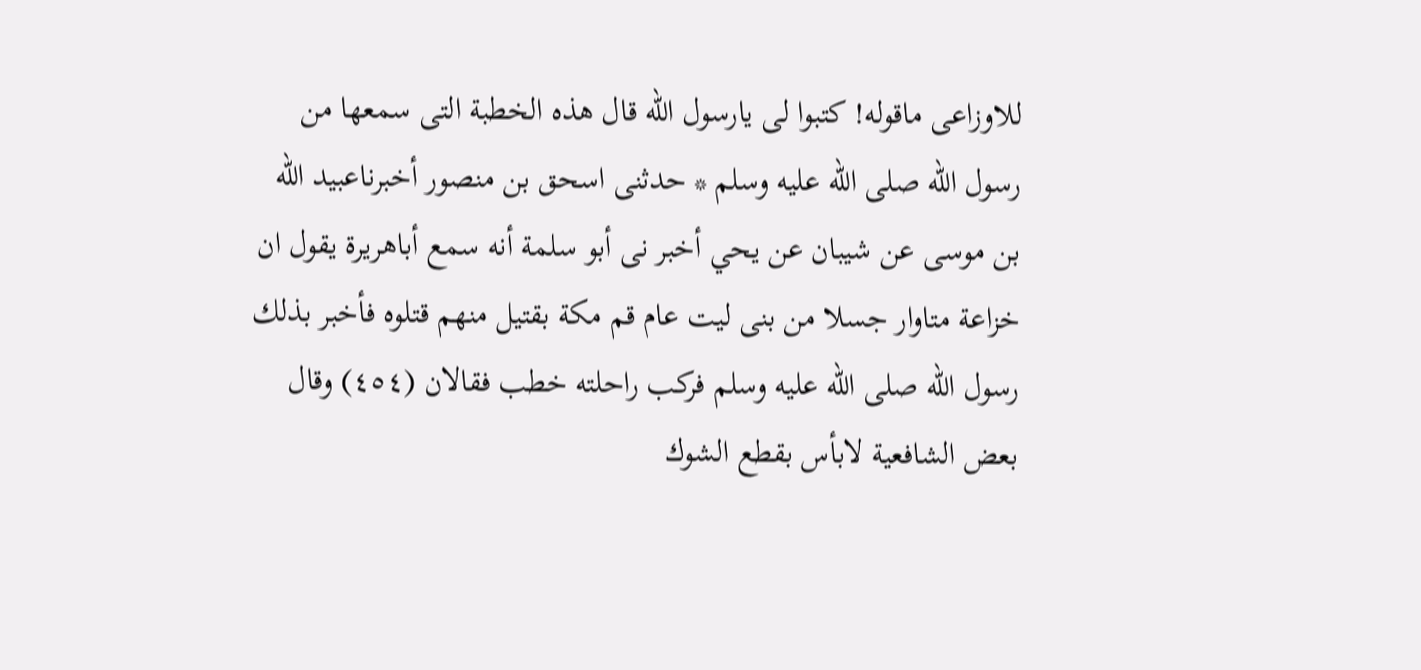للاوزاعى ماقوله! كتبوا لى يارسول الله قال هذه الخطبة التى سمعها من رسول الله صلى الله عليه وسلم * حدثنى اسحق بن منصور أخبرناعبيد الله بن موسى عن شيبان عن يحي أخبر نى أبو سلمة أنه سمع أباهريرة يقول ان خزاعة متاوار جسلا من بنى ليت عام قم مكة بقتيل منهم قتلوه فأخبر بذلك رسول الله صلى الله عليه وسلم فركب راحلته خطب فقالان (٤٥٤) وقال بعض الشافعية لابأس بقطع الشوك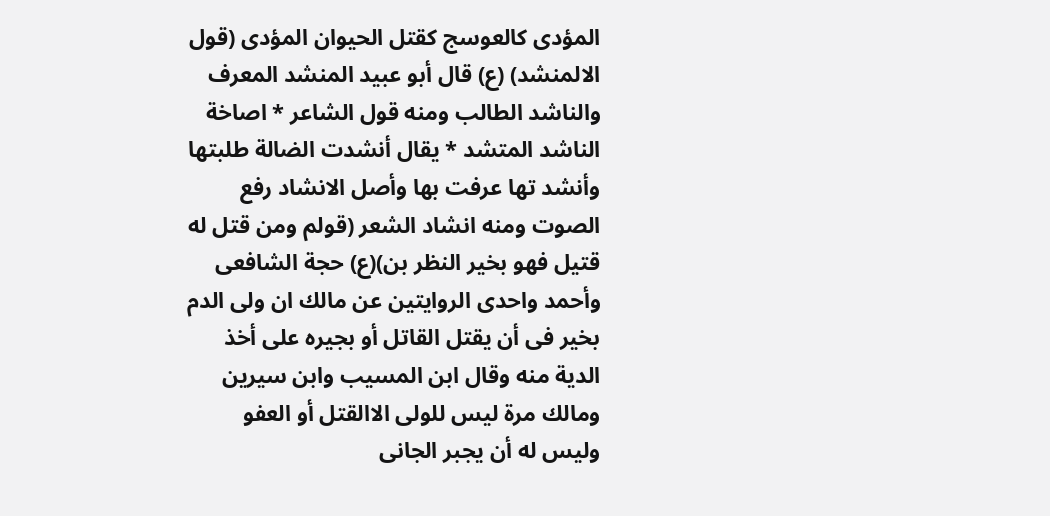المؤدى كالعوسج كقتل الحيوان المؤدى (قول الالمنشد) (ع) قال أبو عبيد المنشد المعرف والناشد الطالب ومنه قول الشاعر * اصاخة الناشد المتشد * يقال أنشدت الضالة طلبتها وأنشد تها عرفت بها وأصل الانشاد رفع الصوت ومنه انشاد الشعر (قولم ومن قتل له قتيل فهو بخير النظر بن)(ع) حجة الشافعى وأحمد واحدى الروايتين عن مالك ان ولى الدم بخير فى أن يقتل القاتل أو بجيره على أخذ الدية منه وقال ابن المسيب وابن سيرين ومالك مرة ليس للولى الاالقتل أو العفو وليس له أن يجبر الجانى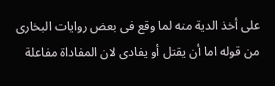على أخذ الدية منه لما وقع فى بعض روايات البخارى من قوله اما أن يقتل أو يفادى لان المفاداة مفاعلة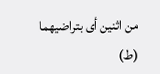من اثنين أى بتراضيهما (ط)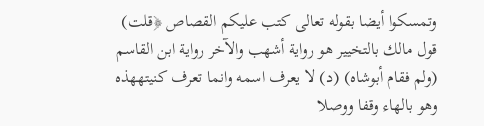وتمسكوا أيضا بقوله تعالى كتب عليكم القصاص ﴿قلت) قول مالك بالتخيير هو رواية أشهب والآخر رواية ابن القاسم (ولم فقام أبوشاه) (د) لا يعرف اسمه وانما تعرف كنيتههذه وهو بالهاء وقفا ووصلا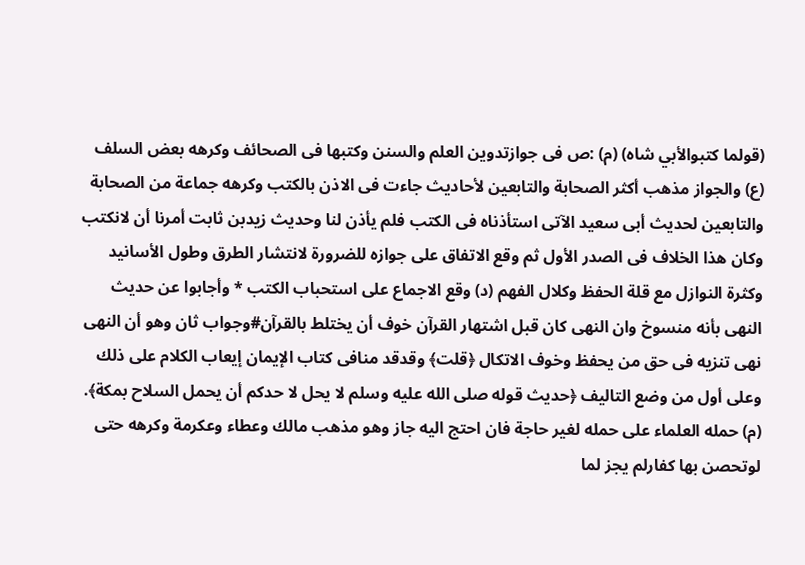(قولما كتبوالأبي شاه) (م) :ص فى جوازتدوين العلم والسنن وكتبها فى الصحائف وكرهه بعض السلف (ع) والجواز مذهب أكثر الصحابة والتابعين لأحاديث جاءت فى الاذن بالكتب وكرهه جماعة من الصحابة والتابعين لحديث أبى سعيد الآتى استأذناه فى الكتب فلم يأذن لنا وحديث زيدبن ثابت أمرنا أن لانكتب وكان هذا الخلاف فى الصدر الأول ثم وقع الاتفاق على جوازه للضرورة لانتشار الطرق وطول الأسانيد وكثرة النوازل مع قلة الحفظ وكلال الفهم (د) وقع الاجماع على استحباب الكتب * وأجابوا عن حديث النهى بأنه منسوخ وان النهى كان قبل اشتهار القرآن خوف أن يختلط بالقرآن#وجواب ثان وهو أن النهى نهى تنزيه فى حق من يحفظ وخوف الاتكال ﴿قلت﴾ وقدقد منافى كتاب الإيمان إيعاب الكلام على ذلك وعلى أول من وضع التاليف ﴿حديث قوله صلى الله عليه وسلم لا يحل لا حدكم أن يحمل السلاح بمكة﴾. (م) حمله العلماء على حمله لغير حاجة فان احتج اليه جاز وهو مذهب مالك وعطاء وعكرمة وكرهه حتى لوتحصن بها كفارلم يجز لما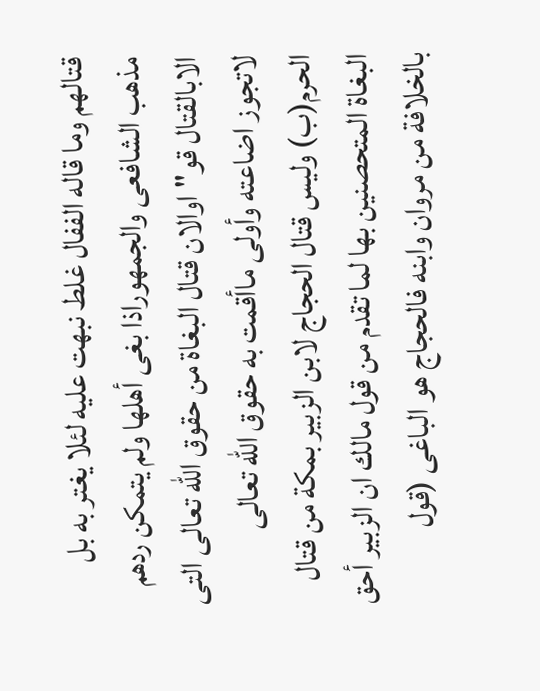قتالهم وما قاله الففال غلط نبهت عليه لئلا يغتر به بل مذهب الشافعى والجمهوراذا بغى أهلها ولم يتمكن ردهم الابالقتال قو"اوالان قتال البغاة من حقوق الله تعالى التى لاتجوز اضاعته وأولى ماأقمت به حقوق الله تعالى الحرم(ب) وليس قتال الحجاج لابن الزبير بمكة من قتال البغاة المتحصنين بها لما تقدم من قول مالك ان الزبير أحق بالخلافة من مروان وابنه فالحجاج هو الباغى (قول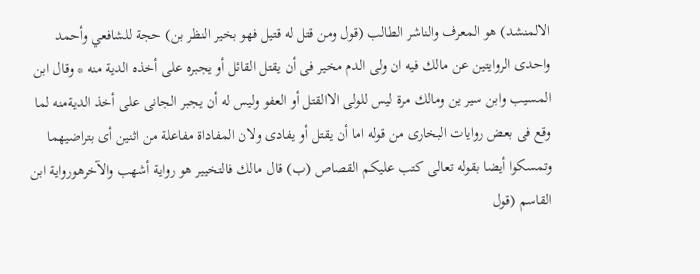الالمنشد) هو المعرف والناشر الطالب (قول ومن قتل له قتيل فهو بخير النظر بن) حجة للشافعي وأحمد واحدى الروايتين عن مالك فيه ان ولى الدم مخير فى أن يقتل القائل أو يجبره على أخذه الدية منه * وقال ابن المسيب وابن سير ين ومالك مرة ليس للولى الاالقتل أو العفو وليس له أن يجبر الجانى على أخذ الديةمنه لما وقع فى بعض روايات البخارى من قوله اما أن يقتل أو يفادى ولان المفاداة مفاعلة من اثنين أى بتراضيهما وتمسكوا أيضا بقوله تعالى كتب عليكم القصاص (ب) قال مالك فالتخيير هو رواية أشهب والآخرهورواية ابن القاسم (قول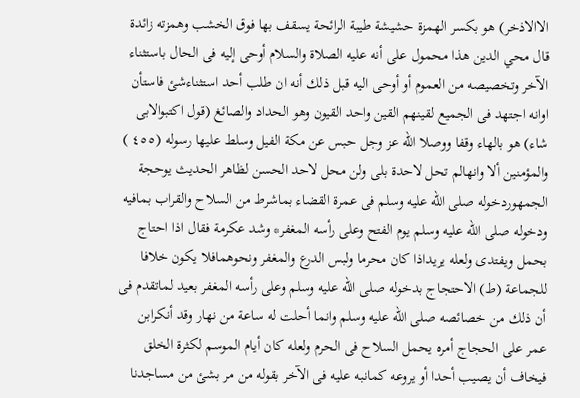الاالاذخر) هو بكسر الهمزة حشيشة طيبة الرائحة يسقف بها فوق الخشب وهمزته زائدة قال محي الدين هذا محمول على أنه عليه الصلاة والسلام أوحى إليه فى الحال باستثناء الآخر وتخصيصه من العموم أو أوحى اليه قبل ذلك أنه ان طلب أحد استثناءشئ فاستأن اوانه اجتهد فى الجميع لقينهم القين واحد القيون وهو الحداد والصائغ (قول اكتبوالابى شاء) هو بالهاء وقفا ووصلا الله عز وجل حبس عن مكة الفيل وسلط عليها رسوله (٤٥٥ ) والمؤمنين ألا وانهالم تحل لاحدة بلى ولن محل لاحد الحسن لظاهر الحديث يوحجة الجمهوردخوله صلى الله عليه وسلم فى عمرة القضاء بماشرط من السلاح والقراب بمافيه ودخوله صلى الله عليه وسلم يوم الفتح وعلى رأسه المغفر* وشد عكرمة فقال اذا احتاج بحمل ويفتدى ولعله يريداذا كان محرما ولبس الدرع والمغفر ونحوهمافلا يكون خلافا للجماعة (ط) الاحتجاج بدخوله صلى الله عليه وسلم وعلى رأسه المغفر بعيد لماتقدم فى أن ذلك من خصائصه صلى الله عليه وسلم وانما أحلت له ساعة من نهار وقد أنكرابن عمر على الحجاج أمره يحمل السلاح فى الحرم ولعله كان أيام الموسم لكثرة الخلق فيخاف أن يصيب أحدا أو يروعه كمانبه عليه فى الآخر بقوله من مر بشئ من مساجدنا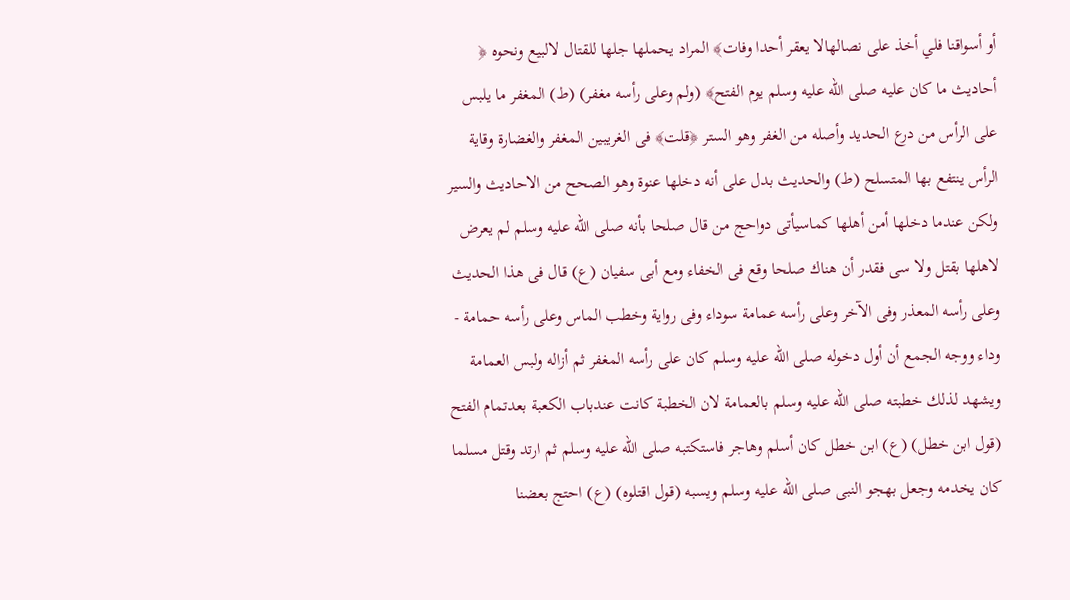أو أسواقنا فلي أخذ على نصالهالا يعقر أحدا وفات﴾ المراد يحملها جلها للقتال لالبيع ونحوه ﴿ أحاديث ما كان عليه صلى الله عليه وسلم يوم الفتح﴾ (ولم وعلى رأسه مغفر) (ط) المغفر ما يلبس على الرأس من درع الحديد وأصله من الغفر وهو الستر ﴿قلت﴾ فى الغريبين المغفر والغضارة وقاية الرأس ينتفع بها المتسلح (ط) والحديث بدل على أنه دخلها عنوة وهو الصحح من الاحاديث والسير ولكن عندما دخلها أمن أهلها كماسيأتى دواحج من قال صلحا بأنه صلى الله عليه وسلم لم يعرض لاهلها بقتل ولا سى فقدر أن هناك صلحا وقع فى الخفاء ومع أبى سفيان (ع) قال فى هذا الحديث وعلى رأسه المعذر وفى الآخر وعلى رأسه عمامة سوداء وفى رواية وخطب الماس وعلى رأسه حمامة - وداء ووجه الجمع أن أول دخوله صلى الله عليه وسلم كان على رأسه المغفر ثم أزاله ولبس العمامة ويشهد لذلك خطبته صلى الله عليه وسلم بالعمامة لان الخطبة كانت عندباب الكعبة بعدتمام الفتح (قول ابن خطل) (ع) ابن خطل كان أسلم وهاجر فاستكتبه صلى الله عليه وسلم ثم ارتد وقتل مسلما كان يخدمه وجعل بهجو النبى صلى الله عليه وسلم ويسبه (قول اقتلوه) (ع) احتج بعضنا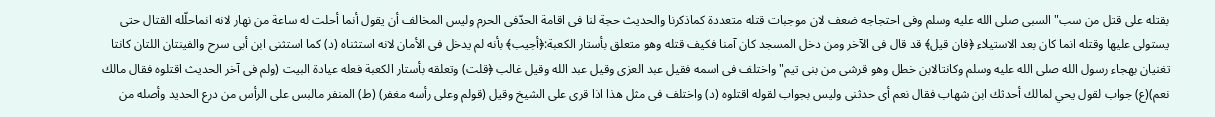بقتله على قتل من سب" السبى صلى الله عليه وسلم وفى احتجاجه ضعف لان موجبات قتله متعددة كماذكرنا والحديث حجة لنا فى اقامة الحدّفى الحرم وليس المخالف أن يقول أنما أحلت له ساعة من نهار لانه انماحلّله القتال حتى يستولى عليها وقتله انما كان بعد الاستيلاء ﴿فان قيل﴾ قد قال فى الآخر ومن دخل المسجد كان آمنا فكيف قتله وهو متعلق بأستار الكعبة:﴿أجيب﴾ بأنه لم يدخل فى الأمان لانه استثناه (د) كما استثنى ابن أبى سرح والفينتان اللتان كانتا تغنيان بهجاء رسول الله صلى الله عليه وسلم وكانتالابن خطل وهو قرشى من بنى تيم" واختلف فى اسمه فقيل عبد العزى وقيل عبد الله وقيل غالب ﴿قلت) وتعلقه بأستار الكعبة فعله عيادة البيت (ولم فى آخر الحديث اقتلوه فقال مالك نعم)(ع) جواب لقول يحي لمالك أحدثك ابن شهاب فقال نعم أى حدثنى وليس بجواب لقوله اقتلوه (د) واختلف فى مثل هذا اذا قرى على الشيخ وقيل (قولم وعلى رأسه مغفر) (ط) المنفر مالبس على الرأس من درع الحديد وأصله من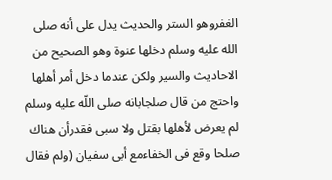الغفروهو الستر والحديث يدل على أنه صلى الله عليه وسلم دخلها عنوة وهو الصحيح من الاحاديث والسير ولكن عندما دخل أمر أهلها واحتج من قال صلجابانه صلى اللّه عليه وسلم لم يعرض لأهلها بقتل ولا سبى فقدرأن هناك صلحا وقع فى الخفاءمع أبى سفيان (ولم فقال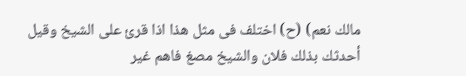مالك نعم) (ح) اختلف فى مثل هذا اذا قرئ على الشيخ وقيل أحدثك بذلك فلان والشيخ مصغ فاهم غير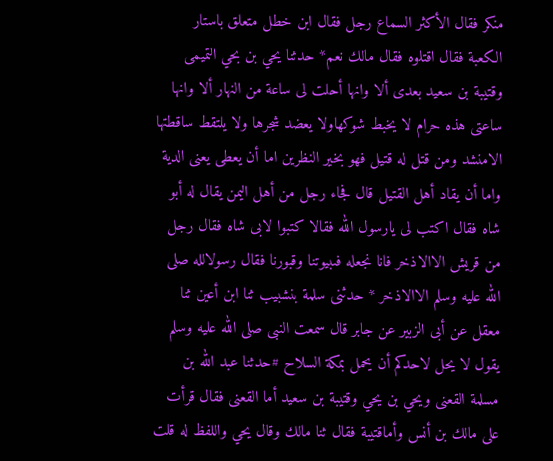منكر فقال الأكثر السماع رجل فقال ابن خطل متعلق باستار الكعبة فقال اقتلوه فقال مالك نعم* حدثنا يحي بن بحي التميمى وقتيبة بن سعيد بعدى ألا وانها أحلت لى ساعة من النهار ألا وانها ساعتى هذه حرام لا يخبط شوکهاولا يعضد شجرها ولا يلتقط ساقطتها الامنشد ومن قتل له قتيل فهو بخير النظرين اما أن يعطى يعنى الدية واما أن يقاد أهل القتيل قال فجاء رجل من أهل اليمن يقال له أبو شاه فقال اكتب لى یارسول الله فقالا کتبوا لابى شاه فقال رجل من قريش الاالاذخر فانا نجعله فىبيوتنا وقبورنا فقال رسولالله صلى الله عليه وسلم الاالاذخر * حدثنى سلمة بنشبيب ثنا ابن أعين ثنا معقل عن أبى الزبير عن جابر قال سمعت النبى صلى الله عليه وسلم يقول لا يحل لاحدكم أن يحمل بمكة السلاح #حدثنا عبد الله بن مسلمة القعنى ويحي بن يحي وقتيبة بن سعيد أما القعنى فقال قرأت على مالك بن أنس وأماقتيبة فقال ثنا مالك وقال يحي واللفظ له قلت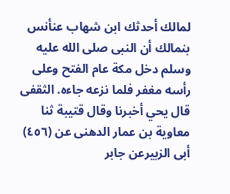لمالك أحدثك ابن شهاب عنأنس بنمالك أن النبى صلى الله عليه وسلم دخل مكة عام الفتح وعلى رأسه مغفر فلما نزعه جاءه. الثقفى قال يحي أخبرنا وقال قتيبة ثنا معاوية بن عمار الدهنى عن (٤٥٦) أبى الزبيرعن جابر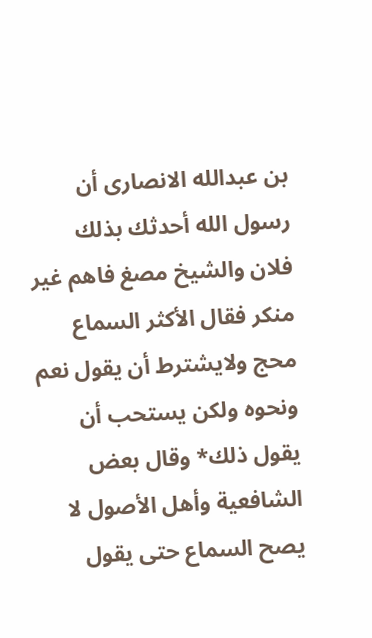بن عبدالله الانصارى أن رسول الله أحدثك بذلك فلان والشيخ مصغ فاهم غير منكر فقال الأكثر السماع محج ولايشترط أن يقول نعم ونحوه ولكن يستحب أن يقول ذلك* وقال بعض الشافعية وأهل الأصول لا يصح السماع حتى يقول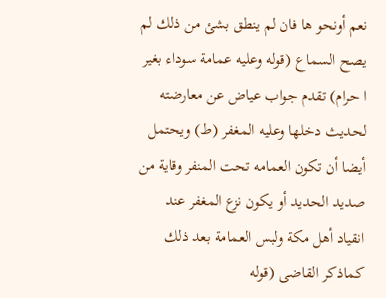نعم أونحو ها فان لم ينطق بشئ من ذلك لم يصح السماع (قوله وعليه عمامة سوداء بغير ا حرام) تقدم جواب عياض عن معارضته لحديث دخلها وعليه المغفر (ط) ويحتمل أيضا أن تكون العمامه تحت المنفر وقاية من صديد الحديد أو يكون نزع المغفر عند انقياد أهل مكة ولبس العمامة بعد ذلك كماذكر القاضى (قوله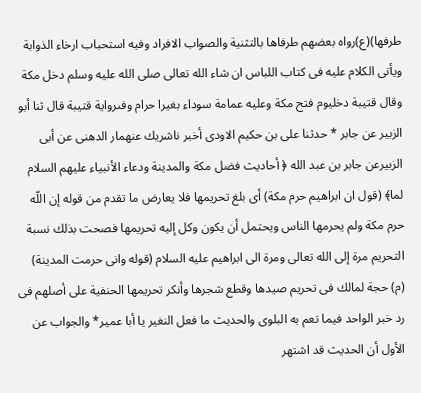طرفها)(ع)رواه بعضهم طرفاها بالتثنية والصواب الافراد وفيه استحباب ارخاء الذوابة ويأتى الكلام عليه فى كتاب اللباس ان شاء الله تعالى صلى الله عليه وسلم دخل مکة وقال قتيبة دخلیوم فتح مكة وعليه عمامة سوداء بغیرا حرام وفىرواية قتيبة قال ثنا أبو الزبير عن جابر * حدثنا على بن حكيم الاودى أخبر ناشريك عنهمار الدهنى عن أبى الزبيرعن جابر بن عبد الله ﴿ أحاديث فضل مكة والمدينة ودعاء الأنبياء عليهم السلام لما﴾ (قول ان ابراهيم حرم مكة) أى بلغ تحريمها فلا يعارض ما تقدم من قوله إن اللّه حرم مكة ولم يحرمها الناس ويحتمل أن يكون وكل إليه تحريمها فصحت بذلك نسبة التحريم مرة إلى الله تعالى ومرة الى ابراهيم عليه السلام (قوله وانى حرمت المدينة) (م) حجة لمالك فى تحريم صيدها وقطع شجرها وأنكر تحريمها الحنفية على أصلهم فى رد خبر الواحد فيما تعم به البلوى والحديث ما فعل النغير يا أبا عمير* والجواب عن الأول أن الحديث قد اشتهر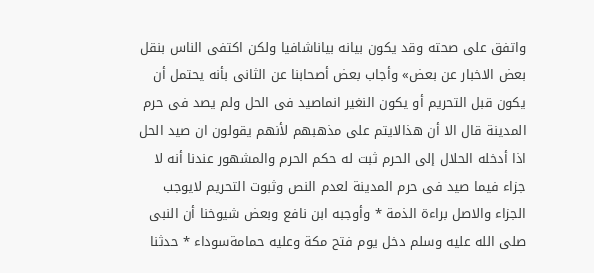واتفق على صحته وقد يكون بيانه بياناشافيا ولكن اكتفى الناس بنقل بعض الاخبار عن بعض» وأجاب بعض أصحابنا عن الثانى بأنه يحتمل أن يكون قبل التحريم أو يكون النغير انماصيد فى الحل ولم يصد فى حرم المدينة قال الا أن هذالايتم على مذهبهم لأنهم يقولون ان صيد الحل اذا أدخله الحلال إلى الحرم ثبت له حكم الحرم والمشهور عندنا أنه لا جزاء فيما صيد فى حرم المدينة لعدم النص وثبوت التحريم لايوجب الجزاء والاصل براءة الذمة * وأوجبه ابن نافع وبعض شيوخنا أن النبى صلى الله عليه وسلم دخل يوم فتح مكة وعليه حمامةسوداء * حدثنا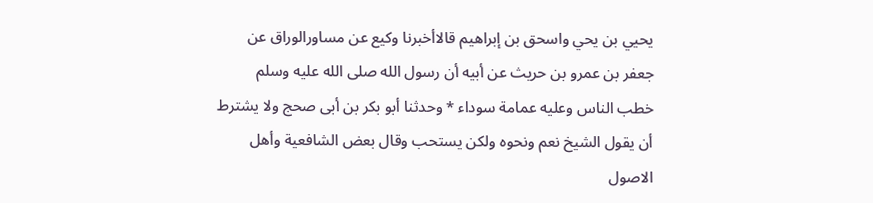يحيي بن يحي واسحق بن إبراهيم قالاأخبرنا وكيع عن مساورالوراق عن جعفر بن عمرو بن حريث عن أبيه أن رسول الله صلى الله عليه وسلم خطب الناس وعليه عمامة سوداء * وحدثنا أبو بكر بن أبى صحج ولا يشترط أن يقول الشيخ نعم ونحوه ولكن يستحب وقال بعض الشافعية وأهل الاصول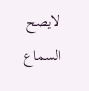لايصح السماع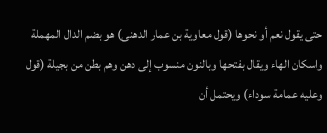حتى يقول نعم أو نحوها (قول معاوية بن عمار الدهنى) هو بضم الدال المهملة واسكان الهاء ويقال بفتحها وبالنون منسوب إلى دهن وهم بطن من بجيلة (قول وعليه عمامة سوداء) ويحتمل أن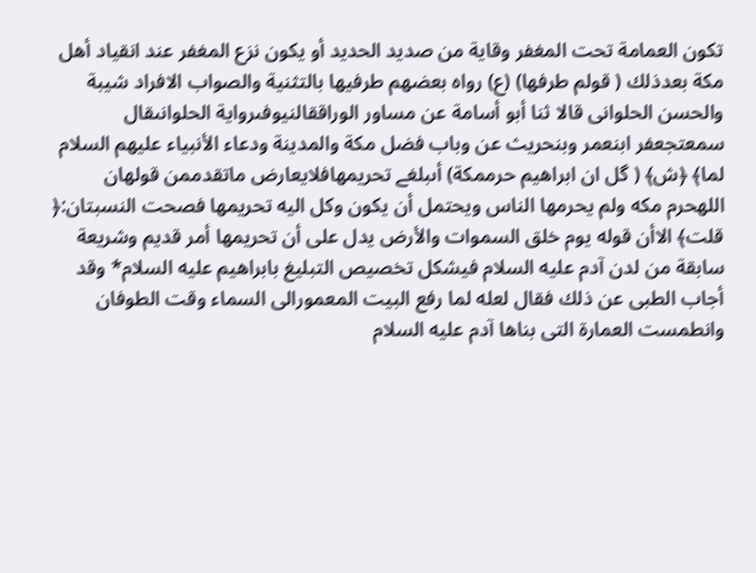تكون العمامة تحت المغفر وقاية من صديد الحديد أو يكون نزع المغفر عند انقياد أهل مكة بعدذلك ( قولم طرفها) (ع) رواه بعضهم طرفيها بالتثنية والصواب الافراد شيبة والحسن الحلوانى قالا ثنا أبو أسامة عن مساور الوراققالنیوفىرواية الحلوانىقال سمعتجعفر ابنعمر وبنحریث عن وباب فضل مكة والمدينة ودعاء الأنبياء عليهم السلام لما﴾ ﴿ش﴾ ( گل ان ابراهيم حرممكة) أىبلغے تحريمهافلايعارض ماتقدممن قولهان اللهحرم مكه ولم يحرمها الناس ويحتمل أن يكون وكل اليه تحريمها فصحت النسبتان:﴿ قلت﴾ الاأن قوله يوم خلق السموات والأرض يدل على أن تحريمها أمر قديم وشريعة سابقة من لدن آدم عليه السلام فيشكل تخصيص التبليغ بابراهيم عليه السلام* وقد أجاب الطبى عن ذلك فقال لعله لما رفع البيت المعمورالى السماء وقت الطوفان وانطمست العمارة التى بناها آدم عليه السلام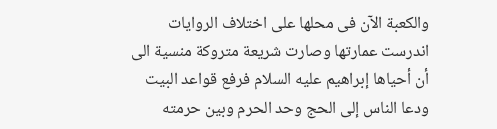والكعبة الآن فى محلها على اختلاف الروايات اندرست عمارتها وصارت شريعة متروكة منسية الى أن أحياها إبراهيم عليه السلام فرفع قواعد البيت ودعا الناس إلى الحج وحد الحرم وبين حرمته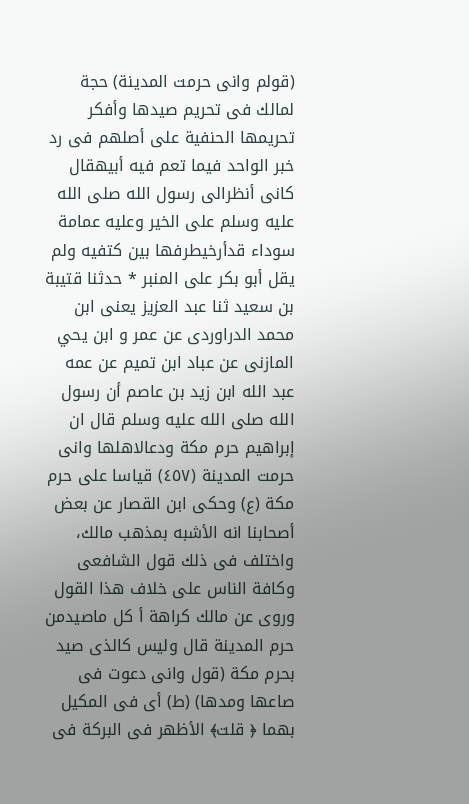(قولم وانى حرمت المدينة) حجة لمالك فى تحريم صيدها وأفكر تحريمها الحنفية على أصلهم فى رد خبر الواحد فيما تعم فيه أبيهقال كانى أنظرالى رسول الله صلى الله عليه وسلم على الخير وعليه عمامة سوداء قدأرخیطرفها بين كتفيه ولم يقل أبو بكر على المنبر * حدثنا قتيبة بن سعيد ثنا عبد العزيز يعنى ابن محمد الدراوردى عن عمر و ابن يحي المازنى عن عباد ابن تميم عن عمه عبد الله ابن زيد بن عاصم أن رسول الله صلى الله عليه وسلم قال ان إبراهيم حرم مكة ودعالاهلها وانى حرمت المدينة (٤٥٧) قياسا على حرم مكة (ع) وحكى ابن القصار عن بعض أصحابنا انه الأشبه بمذهب مالك، واختلف فى ذلك قول الشافعى وكافة الناس على خلاف هذا القول وروى عن مالك كراهة أ كل ماصيدمن حرم المدينة قال وليس كالذى صيد بحرم مكة (قول وانى دعوت فى صاعها ومدها) (ط) أى فى المكيل بهما ﴿ قلت﴾ الأظهر فى البركة فى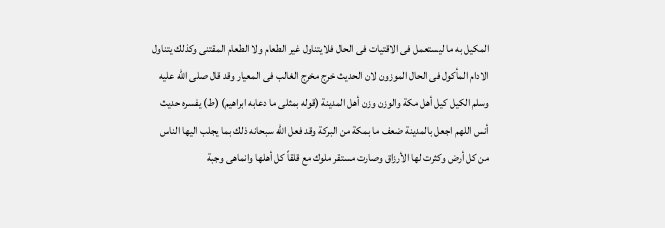المكيل به ما ليستعمل فى الاقتيات فى الحال فلايتناول غير الطعام ولا الطعام المقتنى وكذلك يتناول الادام المأكول فى الحال الموزون لان الحديث خرج مخرج الغالب فى المعيار وقد قال صلى الله عليه وسلم الكيل كيل أهل مكة والوزن وزن أهل المدينة (قوله بمثلى ما دعابه ابراهيم) (ط) يفسره حديث أنس اللهم اجعل بالمدينة ضعف ما بمكة من البركة وقد فعل الله سبحانه ذلك بما يجلب اليها الناس من كل أرض وكثرت لها الأرزاق وصارت مستقر ملوك مع قلقاً كل أهلها وانماهى وجبة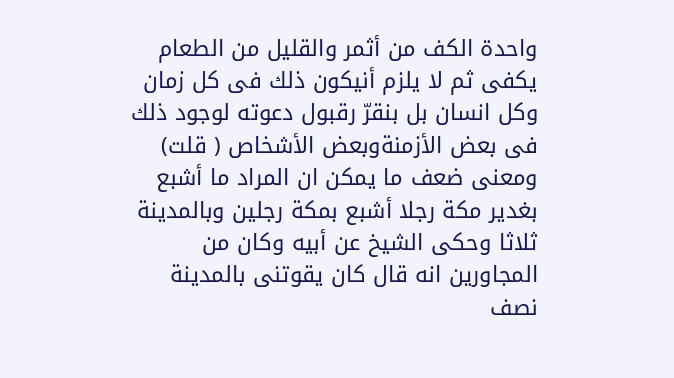واحدة الكف من أثمر والقليل من الطعام يكفى ثم لا يلزم أنيكون ذلك فى كل زمان وكل انسان بل بنقرّ رقبول دعوته لوجود ذلك فى بعض الأزمنةوبعض الأشخاص ( قلت) ومعنى ضعف ما يمكن ان المراد ما أشبع بغدير مكة رجلا أشبع بمكة رجلين وبالمدينة ثلاثا وحكى الشيخ عن أبيه وكان من المجاورين انه قال كان يقوتنى بالمدينة نصف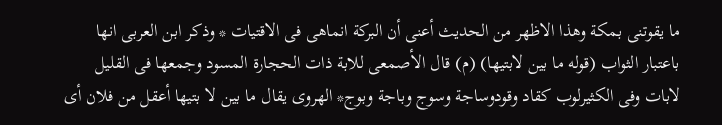ما يقوتنى بمكة وهذا الاظهر من الحديث أعنى أن البركة انماهى فى الاقتيات * وذكر ابن العربى انها باعتبار الثواب (قوله ما بين لابتيها) (م) قال الأصمعى للابة ذات الحجارة المسود وجمعها فى القليل لابات وفى الكثيرلوب كقاد وقودوساجة وسوج وباجة وبوج* الهروى يقال ما بين لا بتيها أعقل من فلان أى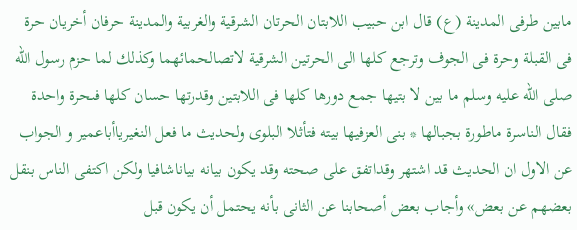مابين طرفى المدينة (ع) قال ابن حبيب اللابتان الحرتان الشرقية والغربية والمدينة حرفان أخريان حرة فى القبلة وحرة فى الجوف وترجع كلها الى الحرتين الشرقية لاتصالحمائهما وكذلك لما حزم رسول الله صلى الله عليه وسلم ما بين لا بتيها جمع دورها كلها فى اللابتين وقدرتها حسان كلها فىحرة واحدة فقال الناسرة ماطورة بجبالها * بنى العزفيها بيته فتأثلا البلوى ولحديث ما فعل النغيرياأباعمير و الجواب عن الاول ان الحديث قد اشتهر وقداتفق على صحته وقد يكون بيانه بياناشافيا ولكن اكتفى الناس بنقل بعضهم عن بعض» وأجاب بعض أصحابنا عن الثانى بأنه يحتمل أن يكون قبل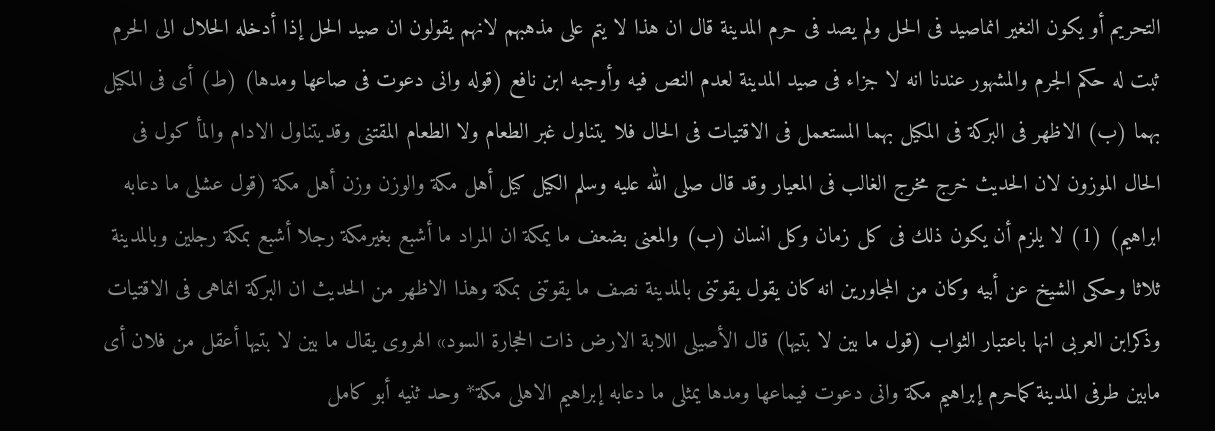التحريم أو يكون النغير انماصيد فى الحل ولم يصد فى حرم المدينة قال ان هذا لا يتم على مذهبهم لانهم يقولون ان صيد الحل إذا أدخله الحلال الى الحرم ثبت له حكم الجرم والمشهور عندنا انه لا جزاء فى صيد المدينة لعدم النص فيه وأوجبه ابن نافع (قوله وانى دعوت فى صاعها ومدها) (ط) أى فى المكيل بهما (ب) الاظهر فى البركة فى المكيل بهما المستعمل فى الاقتيات فى الحال فلا يتناول غبر الطعام ولا الطعام المقتنى وقديتناول الادام والمأ كول فى الحال الموزون لان الحديث خرج مخرج الغالب فى المعيار وقد قال صلى الله عليه وسلم الكيل كيل أهل مكة والوزن وزن أهل مكة (قول عشلى ما دعابه ابراهيم) (1) لا يلزم أن يكون ذلك فى كل زمان وكل انسان (ب) والمعنى بضعف ما يمكة ان المراد ما أشبع بغيرمكة رجلا أشبع بمكة رجلين وبالمدينة ثلاثا وحكى الشيخ عن أبيه وكان من المجاورين انه كان يقول يقوتنى بالمدينة نصف ما يقوتنى بمكة وهذا الاظهر من الحديث ان البركة انماهى فى الاقتيات وذكرابن العربى انها باعتبار الثواب (قول ما بين لا بتيها) قال الأصيلى اللابة الارض ذات الحجارة السود» الهروى يقال ما بين لا بتيها أعقل من فلان أى مابين طرفى المدينة كماحرم إبراهيم مكة وانى دعوت فیماعها ومدها يمثلى ما دعابه إبراهيم الاهلى مكة* وحد ثنيه أبو كامل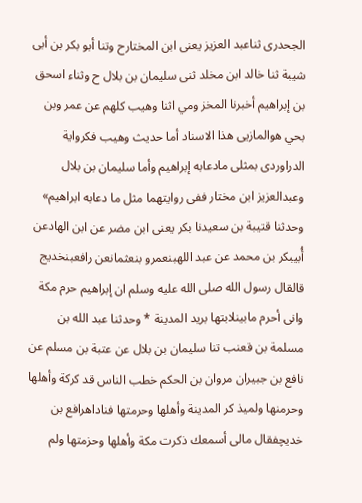الجحدرى ثناعبد العزيز يعنى ابن المختارح وتنا أبو بكر بن أبى شيبة ثنا خالد ابن مخلد ثنى سليمان بن بلال ح وثناء اسحق بن إبراهيم أخبرنا المخز ومي اثنا وهيب كلهم عن عمر وبن بحي هوالمازیی هذا الاسناد أما حديث وهيب فكرواية الدراوردى بمثلى مادعابه إبراهيم وأما سليمان بن بلال وعبدالعزيز ابن مختار ففى روايتهما مثل ما دعابه ابراهيم» وحدثنا قتيبة بن سعيدنا بكر يعنى ابن مضر عن ابن الهادعن أُبیبکر بن محمد عن عبد اللهبنعمرو بنعثمانعن رافعبنخديج قالقال رسول الله صلى الله عليه وسلم ان إبراهيم حرم مكة وانى أحرم مابینلابتها بريد المدینة * وحدثنا عبد الله بن مسلمة بن قعنب تنا سليمان بن بلال عن عتبة بن مسلم عن نافع بن جبيران مروان بن الحكم خطب الناس قد کرکة وأهلها وحرمنها ولميذ کر المدينة وأهلها وحرمتها فناداهرافع بن خديچفقال مالى أسمعك ذكرت مكة وأهلها وحزمتها ولم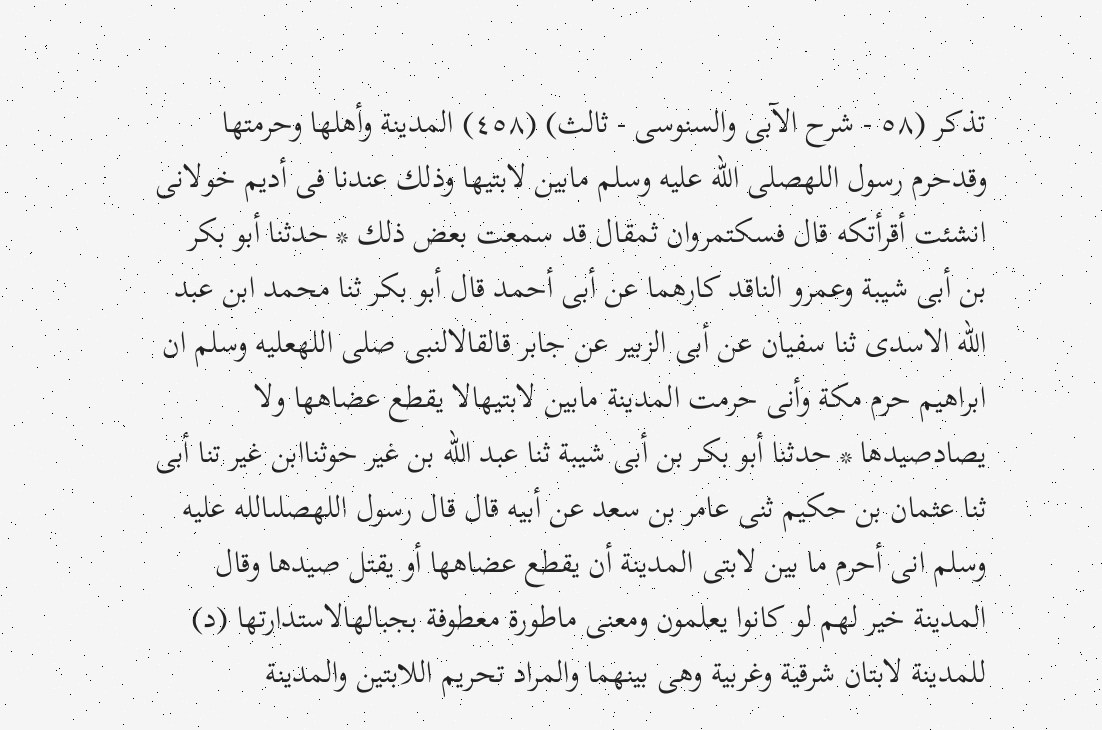تذكر (٥٨ - شرح الآبى والسنوسى - ثالث) (٤٥٨) المدينة وأهلها وحرمتها وقدحرم رسول اللهصلى الله عليه وسلم مابين لابتيها وذلك عندنا فى أديم خولانى انشئت أقرأتکه قال فسکتمروان ثمقال قد سمعت بعض ذلك * حدثنا أبو بكر بن أبى شيبة وعمرو الناقد كارهما عن أبى أحمد قال أبو بكر ثنا محمد ابن عبد الله الاسدى ثنا سفيان عن أبى الزبير عن جابر قالقالالنبى صلى اللهعليه وسلم ان ابراهيم حرم مكة وأنى حرمت المدينة مابين لابتيهالا يقطع عضاهها ولا یصادصیدها * حدثنا أبو بكر بن أبى شيبة ثنا عبد الله بن غير حوثناابن غير تنا أبى ثنا عثمان بن حكيم ثنى عامر بن سعد عن أبيه قال قال رسول اللهصلىالله عليه وسلم انى أحرم ما بين لابتى المدينة أن يقطع عضاهها أو يقتل صيدها وقال المدينة خير لهم لو كانوا يعلمون ومعنى ماطورة معطوفة بجبالهالاستدارتها (د) للمدينة لابتان شرقية وغربية وهى بينهما والمراد تحريم اللابتين والمدينة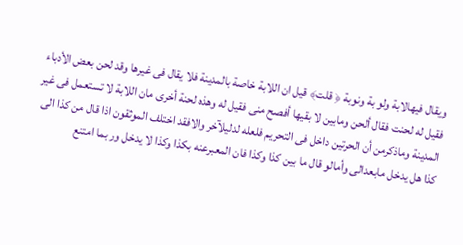ويقال فيهالابة ولو بة ونوبة ﴿ قلت﴾ قيل ان اللابة خاصة بالمدينة فلا يقال فى غيرها وقد لحن بعض الأدباء فقيل له لحنت فقال ألحن ومابین لا بقيها أفصح منی فقيل له وهذه لحنة أخرى مان اللابة لا تستعمل فى غير المدينة وماذكرمن أن الحرتين داخل فى التحريم فلعله لدليلآخر والافقد اختلف الموثقون اذا قال من كذا الى كذا هل يدخل مابعدالى وأمالو قال ما بين كذا وكذا فان المعبرعنه بكذا وكذا لا يدخل ور بما امتنع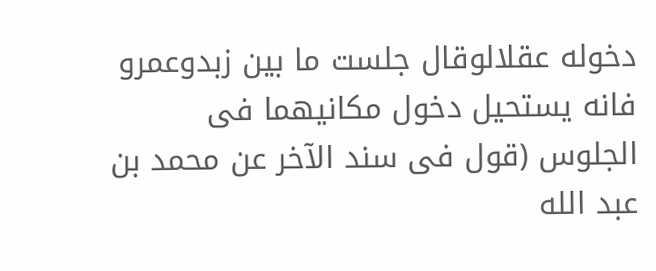دخوله عقلالوقال جلست ما بين زبدوعمرو فانه يستحيل دخول مكانيهما فى الجلوس (قول فى سند الآخر عن محمد بن عبد الله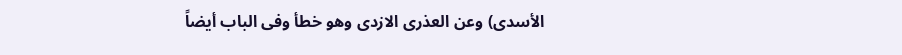الأسدى) وعن العذرى الازدى وهو خطأ وفى الباب أيضاً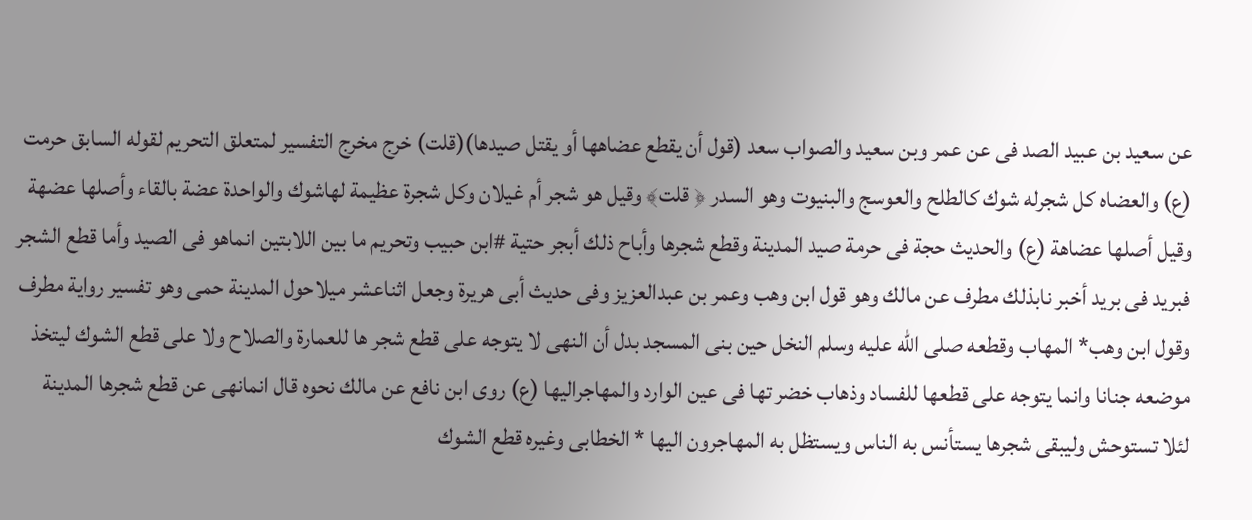عن سعيد بن عبيد الصد فى عن عمر وبن سعيد والصواب سعد (قول أن يقطع عضاهها أو يقتل صيدها)(قلت) خرج مخرج التفسير لمتعلق التحريم لقوله السابق حرمت (ع) والعضاه كل شجرله شوك كالطلح والعوسج والبنيوت وهو السدر ﴿ قلت﴾ وقيل هو شجر أم غيلان وكل شجرة عظيمة لهاشوك والواحدة عضة بالقاء وأصلها عضهة وقيل أصلها عضاهة (ع) والحديث حجة فى حرمة صيد المدينة وقطع شجرها وأباح ذلك أبجر حتية #ابن حبيب وتحريم ما بين اللابتين انماهو فى الصيد وأما قطع الشجر فبريد فى بريد أخبر نابذلك مطرف عن مالك وهو قول ابن وهب وعمر بن عبدالعزيز وفى حديث أبى هريرة وجعل اثناعشر ميلاحول المدينة حمى وهو تفسير رواية مطرف وقول ابن وهب* المهاب وقطعه صلى الله عليه وسلم النخل حين بنى المسجد بدل أن النهى لا يتوجه على قطع شجر ها للعمارة والصلاح ولا على قطع الشوك ليتخذ موضعه جنانا وانما يتوجه على قطعها للفساد وذهاب خضر تها فى عين الوارد والمهاجراليها (ع) روى ابن نافع عن مالك نحوه قال انمانهى عن قطع شجرها المدينة لئلا تستوحش وليبقى شجرها يستأنس به الناس ويستظل به المهاجرون اليها * الخطابى وغيره قطع الشوك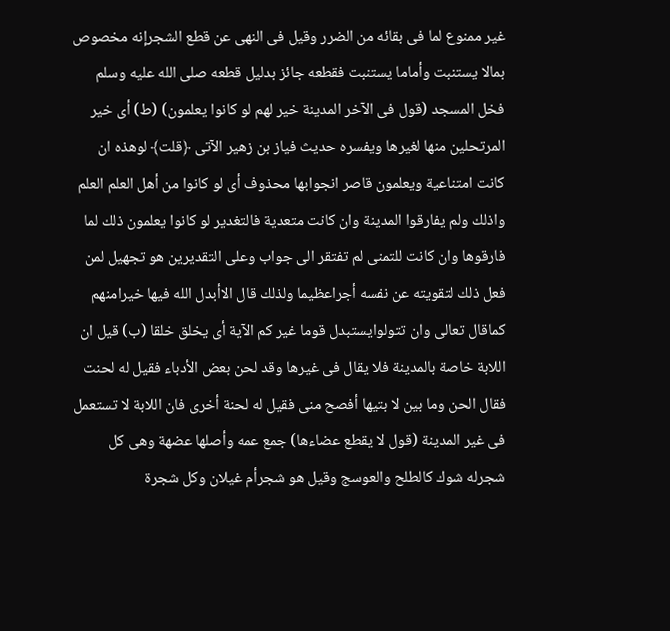غير ممنوع لما فى بقائه من الضرر وقيل فى النهى عن قطع الشجرإنه مخصوص بمالا يستنبت وأماما يستنبت فقطعه جائز بدليل قطعه صلى الله عليه وسلم فخل المسجد (قول فى الآخر المدينة خير لهم لو كانوا يعلمون) (ط) أى خير المرتحلين منها لغيرها ويفسره حديث فياز بن زهير الآتى ﴿قلت﴾ لوهذه ان كانت امتناعية ويعلمون قاصر انجوابها محذوف أى لو كانوا من أهل العلم العلم واذلك ولم يفارقوا المدينة وان كانت متعدية فالتغدير لو كانوا يعلمون ذلك لما فارقوها وان كانت للتمنى لم تفتقر الى جواب وعلى التقديرين هو تجهيل لمن فعل ذلك لتقويته عن نفسه أجراعظيما ولذلك قال الاأبدل الله فيها خيرامنهم كماقال تعالى وان تتولوايستبدل قوما غير كم الآية أى يخلق خلقا (ب) قيل ان اللابة خاصة بالمدينة فلا يقال فى غيرها وقد لحن بعض الأدباء فقيل له لحنت فقال الحن وما بين لا بتيها أفصح منى فقيل له لحنة أخرى فان اللابة لا تستعمل فى غير المدينة (قول لا يقطع عضاءها) جمع عمه وأصلها عضهة وهى كل شجرله شوك كالطلح والعوسج وقيل هو شجرأم غيلان وكل شجرة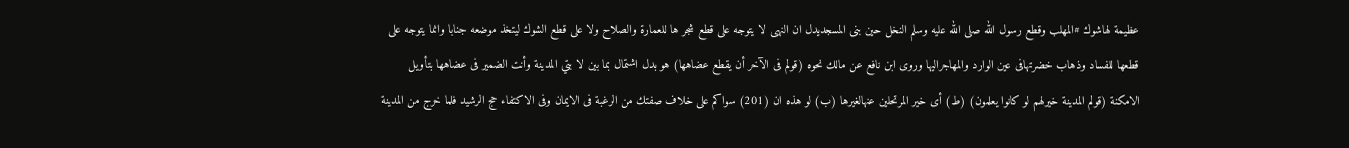عظيمة لهاشوك #المهلب وقطع رسول الله صلى الله عليه وسلم النخل حين بنى المسجديدل ان النهى لا يتوجه على قطع شجر ها للعمارة والصلاح ولا على قطع الشوك ليتخذ موضعه جنابا وانما يتوجه على قطعها للفساد وذهاب خضرتهافى عين الوارد والمهاجراليها وروى ابن نافع عن مالك نحوه (قولم فى الآخر أن يقطع عضاهها) هو بدل اشتمال بما بين لا بتي المدينة وأنت الضمير فى عضاهها بتأويل الامكنة (قولم المدينة خيرلهم لو كانوا يعلمون) (ط) أى خير المرتحلين عنهالغيرها (ب) لو هذه ان (201) سواكم على خلاف صفتك من الرغبة فى الايمان وفى الاكتفاء حج الرشيد فلما خرج من المدينة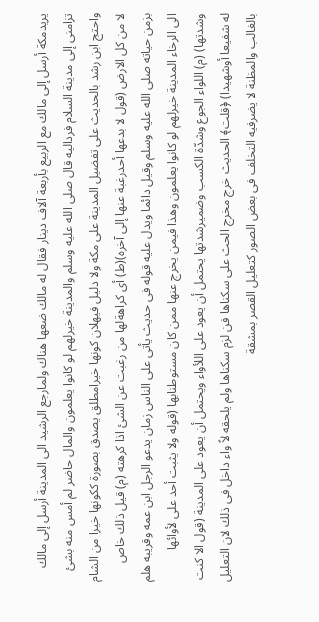يريدمكة أرسل إلى مالك مع الربيع بأربعة آلاف دينار فقال له مالك ضعها هناك ولمارجع الرشيد الى المدينة أرسل إلى مالك تزامنى إلى مدينة السلام فرداليه قال صلى الله عليه وسلم والمدينة خيرلهم لو كانوا يعلمون والمال حاضر لم أمس منه بشئ واحتج ابن رشد بالحديث على تفضيل المدينة على مكة ولا دليل فيهلان كونها خيرامطلق يصدق بصورة ككونها خيرا من الشام لا من كل الارض (قول لا بدعها أحدرغبة عنها إلى آخره)(ط) أى كراهةلها من رغبت عن الشئ اذا كرهته (م) قيل ذلك خاص بزمن حياته صلى الله عليه وسلم وقيل دائما ويدل عليه قوله فى حديث يأتى على الناس زمان يدعو الرجل ابن عمه وقريبه هلم الى الرخاء المدينة خيرلهم لو كانوا يعلمون وهذا فيمن يخرج عنها ممن كان مستوطنابها (قوله ولا يثبت أحد على لأوائها وشدتها) (م) اللواء الجوع وشدّة الكسب وضميرشدتها يحتمل أن يعود على اللأواء ويحتمل أن يعود على المدينة (قول الا كنت له شفيعا أوشهيدا) ﴿قلت﴾ الحديث خرج مخرج الحث على سكناها فن لزم سكناها ولم يلحقه لاً واء داخل فى ذلك لان التعليل بالغالب والمظنة لا يضرفيه التخلف فى بعض الصور كتعليل القصر بمشقة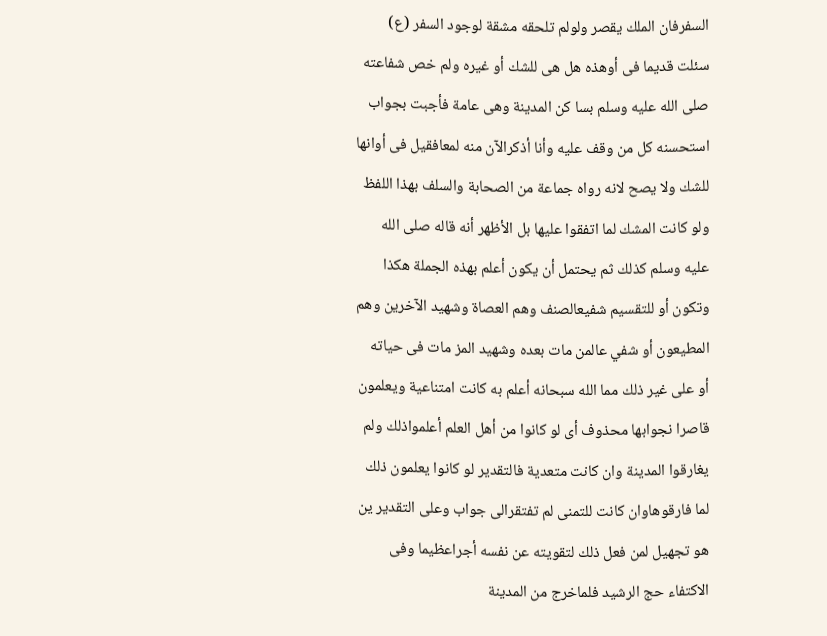السفرفان الملك يقصر ولولم تلحقه مشقة لوجود السفر (ع) سئلت قديما فى أوهذه هل هى للشك أو غيره ولم خص شفاعته صلى الله عليه وسلم بسا كن المدينة وهى عامة فأجبت بجواب استحسنه كل من وقف عليه وأنا أذكرالآن منه لمعافقيل فى أوانها للشك ولا يصح لانه رواه جماعة من الصحابة والسلف بهذا اللفظ ولو كانت المشك لما اتفقوا عليها بل الأظهر أنه قاله صلى الله عليه وسلم كذلك ثم يحتمل أن يكون أعلم بهذه الجملة هكذا وتكون أو للتقسيم شفيعالصنف وهم العصاة وشهيد الآخرين وهم المطيعون أو شفي عالمن مات بعده وشهيد المز مات فى حياته أو على غير ذلك مما الله سبحانه أعلم به كانت امتناعية ويعلمون قاصرا نجوابها محذوف أى لو كانوا من أهل العلم أعلمواذلك ولم يغارقوا المدينة وان كانت متعدية فالتقدير لو كانوا يعلمون ذلك لما فارقوهاوان كانت للتمنى لم تفتقرالى جواب وعلى التقدير ين هو تجهيل لمن فعل ذلك لتقويته عن نفسه أجراعظيما وفى الاكتفاء حج الرشيد فلماخرج من المدينة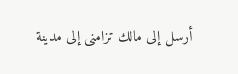أرسل إلى مالك تزامنى إلى مدينة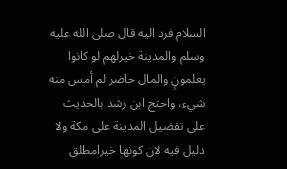السلام فرد اليه قال صلى الله عليه وسلم والمدينة خيرلهم لو كانوا يعلمونٍ والمال حاضر لم أمس منه شيء، واحتج ابن رشد بالحديث على تفضيل المدينة على مكة ولا دليل فيه لان كونها خيرامطلق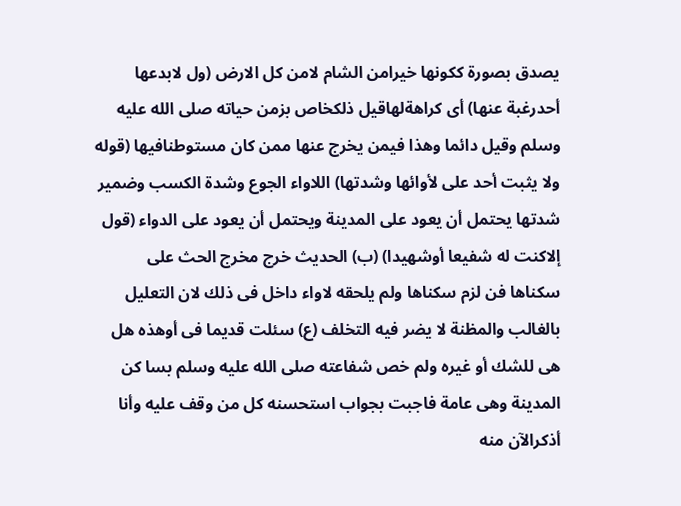يصدق بصورة ككونها خيرامن الشام لامن كل الارض (ول لابدعها أحدرغبة عنها) أى كراهةلهاقیل ذلكخاص بزمن حياته صلى الله عليه وسلم وقيل دائما وهذا فيمن يخرج عنها ممن كان مستوطنافيها (قوله ولا يثبت أحد على لأوائها وشدتها) اللاواء الجوع وشدة الكسب وضمير شدتها يحتمل أن يعود على المدينة ويحتمل أن يعود على الدواء (قول إلاكنت له شفيعا أوشهيدا) (ب) الحديث خرج مخرج الحث على سكناها فن لزم سكناها ولم يلحقه لاواء داخل فى ذلك لان التعليل بالغالب والمظنة لا يضر فيه التخلف (ع) سئلت قديما فى أوهذه هل هى للشك أو غيره ولم خص شفاعته صلى الله عليه وسلم بسا كن المدينة وهى عامة فاجبت بجواب استحسنه كل من وقف عليه وأنا أذكرالآن منه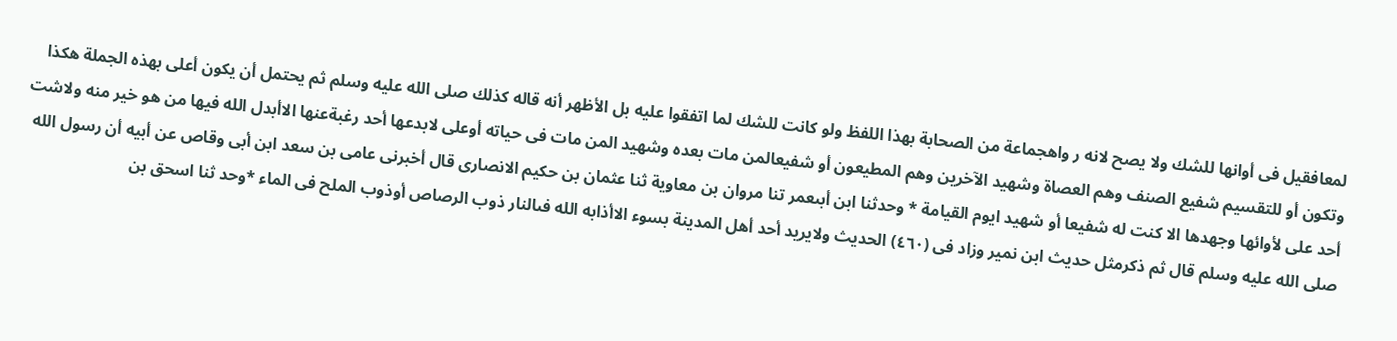لمعافقيل فى أوانها للشك ولا يصح لانه ر واهجماعة من الصحابة بهذا اللفظ ولو كانت للشك لما اتفقوا عليه بل الأظهر أنه قاله كذلك صلى الله عليه وسلم ثم يحتمل أن يكون أعلى بهذه الجملة هكذا وتكون أو للتقسيم شفيع الصنف وهم العصاة وشهيد الآخرين وهم المطيعون أو شفيعالمن مات بعده وشهيد المن مات فى حياته أوعلى لابدعها أحد رغبةعنها الاأبدل الله فيها من هو خير منه ولاشت أحد على لأوائها وجهدها الا كنت له شفيعا أو شهيد ايوم القيامة * وحدثنا ابن أبىعمر تنا مروان بن معاوية ثنا عثمان بن حكيم الانصارى قال أخبرنى عامی بن سعد ابن أبى وقاص عن أبيه أن رسول الله صلى الله عليه وسلم قال ثم ذكرمثل حديث ابن نمير وزاد فى (٤٦٠) الحديث ولايريد أحد أهل المدينة بسوء الاأذابه الله فىالنار ذوب الرصاص أوذوب الملح فى الماء *وحد ثنا اسحق بن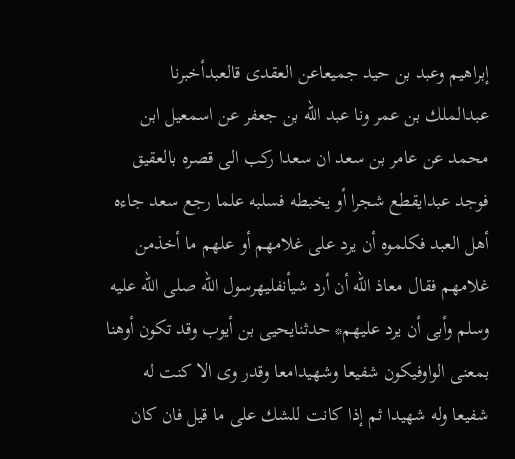إبراهيم وعبد بن حيد جميعاعن العقدی قالعبدأخبرنا عبدالملك بن عمر ونا عبد الله بن جعفر عن اسمعيل ابن محمد عن عامر بن سعد ان سعدا ركب الى قصره بالعقيق فوجد عبدايقطع شجرا أو يخبطه فسلبه علما رجع سعد جاءه أهل العبد فكلموه أن يرد على غلامهم أو علهم ما أخذمن غلامهم فقال معاذ الله أن أرد شیأنفلیهرسول الله صلى الله عليه وسلم وأبى أن يرد عليهم* حدثنايحيى بن أيوب وقد تكون أوهنا بمعنى الواوفيكون شفيعا وشهيدامعا وقدر وى الا كنت له شفيعا وله شهيدا ثم إذا كانت للشك على ما قيل فان كان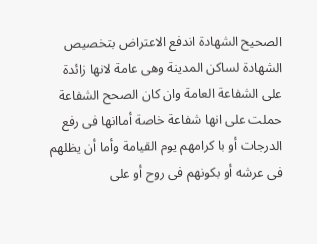الصحيح الشهادة اندفع الاعتراض بتخصيص الشهادة لساكن المدينة وهى عامة لانها زائدة على الشفاعة العامة وان كان الصحح الشفاعة حملت على انها شفاعة خاصة أماانها فى رفع الدرجات أو با كرامهم يوم القيامة وأما أن يظلهم فى عرشه أو بكونهم فى روح أو على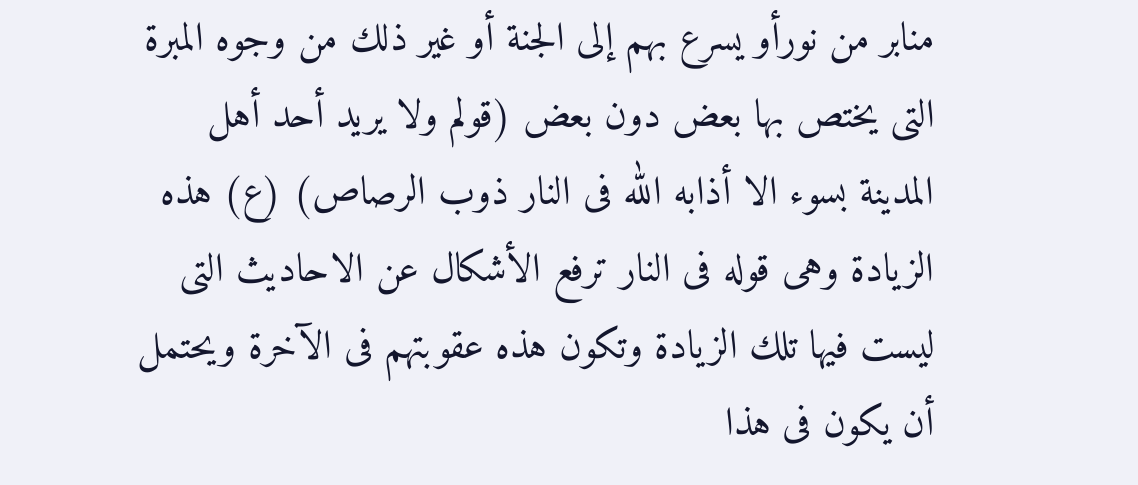منابر من نورأو يسرع بهم إلى الجنة أو غير ذلك من وجوه المبرة التى يختص بها بعض دون بعض (قولم ولا يريد أحد أهل المدينة بسوء الا أذابه الله فى النار ذوب الرصاص) (ع) هذه الزيادة وهى قوله فى النار ترفع الأشكال عن الاحاديث التى ليست فيها تلك الزيادة وتكون هذه عقوبتهم فى الآخرة ويحتمل أن يكون فى هذا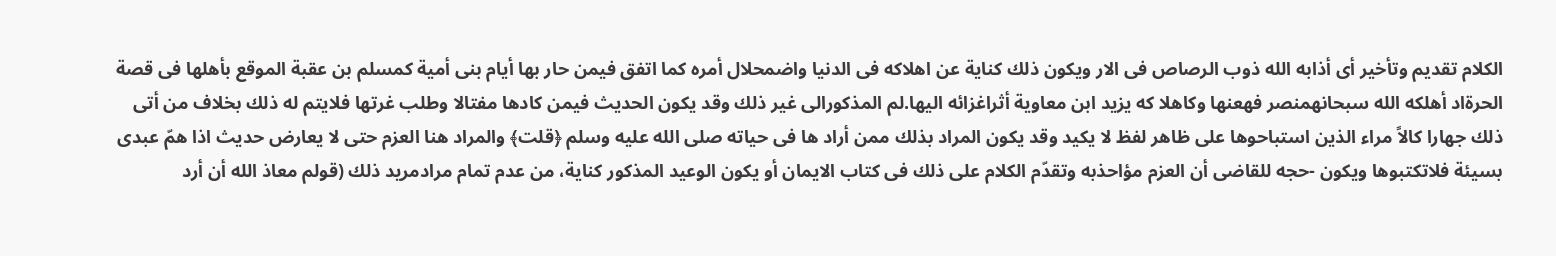الكلام تقديم وتأخير أى أذابه الله ذوب الرصاص فى الار ويكون ذلك كناية عن اهلاكه فى الدنيا واضمحلال أمره كما اتفق فيمن حار بها أيام بنى أمية كمسلم بن عقبة الموقع بأهلها فى قصة الحرةاد أهلكه الله سبحانهمنصر فهعنها وکاهلا كه يزيد ابن معاوية أثراغزائه اليها.لم المذكورالى غير ذلك وقد يكون الحديث فيمن كادها مفتالا وطلب غرتها فلايتم له ذلك بخلاف من أتى ذلك جهارا كالاً مراء الذين استباحوها على ظاهر لفظ لا يكيد وقد يكون المراد بذلك ممن أراد ها فى حياته صلى الله عليه وسلم ﴿قلت﴾ والمراد هنا العزم حتى لا يعارض حديث اذا همّ عبدى بسيئة فلاتكتبوها ويكون -حجه للقاضى أن العزم مؤاحذبه وتقدّم الكلام على ذلك فى كتاب الايمان أو يكون الوعيد المذكور كناية، من عدم تمام مرادمريد ذلك (قولم معاذ الله أن أرد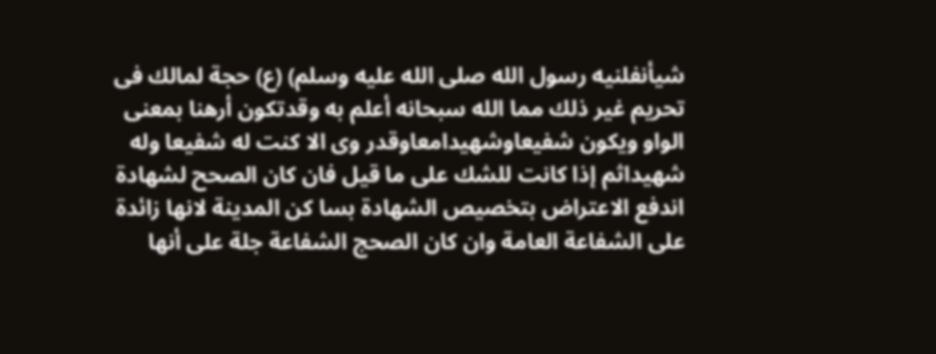شيأنفلنيه رسول الله صلى الله عليه وسلم) (ع) حجة لمالك فى تحريم غير ذلك مما الله سبحانه أعلم به وقدتكون أرهنا بمعنى الواو ويكون شفيعاوشهيدامعاوقدر وى الا كنت له شفيعا وله شهيداثم إذا كانت للشك على ما قيل فان كان الصحح لشهادة اندفع الاعتراض بتخصيص الشهادة بسا كن المدينة لانها زائدة على الشفاعة العامة وان كان الصحج الشفاعة جلة على أنها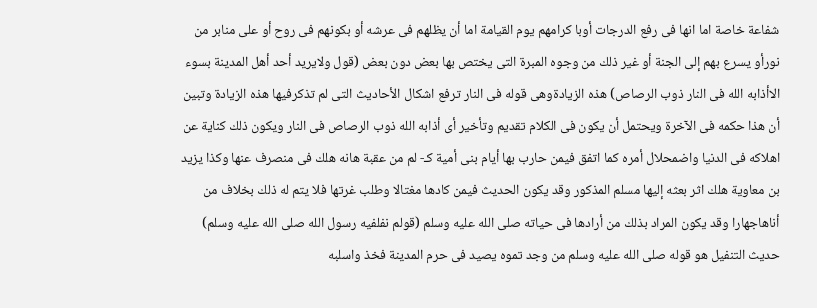شفاعة خاصة اما انها فى رفع الدرجات أوبا كرامهم يوم القيامة اما أن يظلهم فى عرشه أو بكونهم فى روح أو على منابر من نورأو يسرع بهم إلى الجنة أو غير ذلك من وجوه المبرة التى يختص بها بعض دون بعض (قول ولايريد أحد أهل المدينة بسوء الاأذابه الله فى النار ذوب الرصاص) هذه الزيادةوهى قوله فى النار ترفع اشكال الأحاديث التى لم تذكرفيها هذه الزيادة وتبين أن هذا حكمه فى الآخرة ويحتمل أن يكون فى الكلام تقديم وتأخير أى أذابه الله ذوب الرصاص فى النار ويكون ذلك كناية عن اهلاكه فى الدنيا واضمحلال أمره كما اتفق فيمن حارب بها أيام بنى أمية كـ- لم من عقبة هانه هلك فى منصرف عنها وكذا يزيد بن معاوية هلك اثر بعثه إليها مسلم المذكور وقد يكون الحديث فيمن كادها مغتالا وطلب غرتها فلا يتم له ذلك بخلاف من أناهاجهارا وقد يكون المراد بذلك من أرادها فى حياته صلى الله عليه وسلم (قولم نفلفيه رسول الله صلى الله عليه وسلم) حديث التنفيل هو قوله صلى الله عليه وسلم من وجد تموه يصيد فى حرم المدينة فخذ واسلبه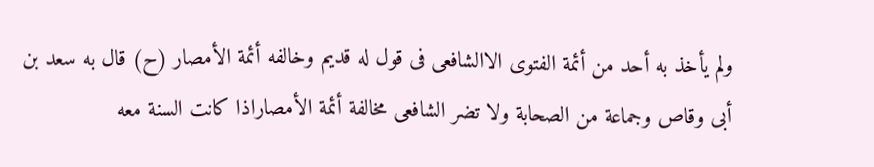ولم يأخذ به أحد من أئمة الفتوى الاالشافعى فى قول له قديم وخالفه أئمة الأمصار (ح) قال به سعد بن أبى وقاص وجماعة من الصحابة ولا تضر الشافعى مخالفة أئمة الأمصاراذا كانت السنة معه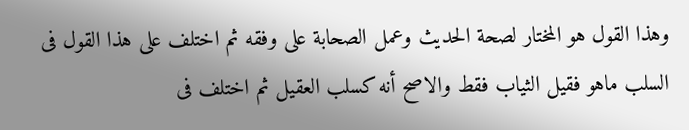وهذا القول هو المختار لصحة الحديث وعمل الصحابة على وفقه ثم اختلف على هذا القول فى السلب ماهو فقيل الثياب فقط والاصح أنه كسلب العقيل ثم اختلف فى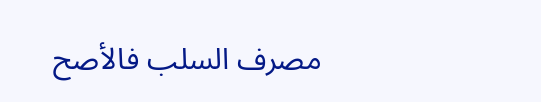مصرف السلب فالأصح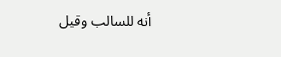أنه للسالب وقيل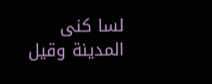لسا كنى المدينة وقيل